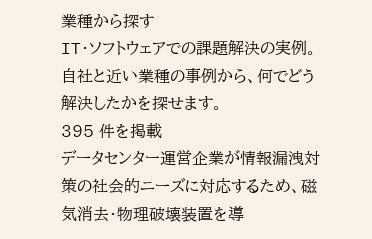業種から探す
IT・ソフトウェアでの課題解決の実例。自社と近い業種の事例から、何でどう解決したかを探せます。
395 件を掲載
データセンター運営企業が情報漏洩対策の社会的ニーズに対応するため、磁気消去・物理破壊装置を導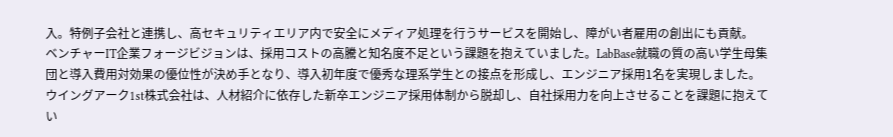入。特例子会社と連携し、高セキュリティエリア内で安全にメディア処理を行うサービスを開始し、障がい者雇用の創出にも貢献。
ベンチャーIT企業フォージビジョンは、採用コストの高騰と知名度不足という課題を抱えていました。LabBase就職の質の高い学生母集団と導入費用対効果の優位性が決め手となり、導入初年度で優秀な理系学生との接点を形成し、エンジニア採用1名を実現しました。
ウイングアーク1st株式会社は、人材紹介に依存した新卒エンジニア採用体制から脱却し、自社採用力を向上させることを課題に抱えてい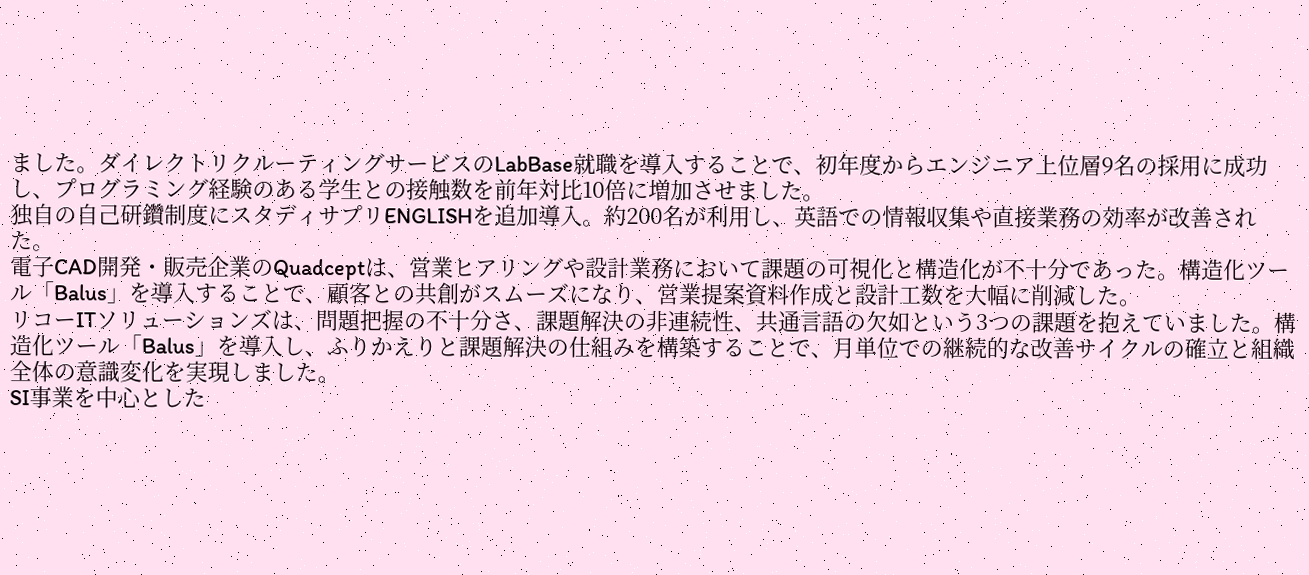ました。ダイレクトリクルーティングサービスのLabBase就職を導入することで、初年度からエンジニア上位層9名の採用に成功し、プログラミング経験のある学生との接触数を前年対比10倍に増加させました。
独自の自己研鑽制度にスタディサプリENGLISHを追加導入。約200名が利用し、英語での情報収集や直接業務の効率が改善された。
電子CAD開発・販売企業のQuadceptは、営業ヒアリングや設計業務において課題の可視化と構造化が不十分であった。構造化ツール「Balus」を導入することで、顧客との共創がスムーズになり、営業提案資料作成と設計工数を大幅に削減した。
リコーITソリューションズは、問題把握の不十分さ、課題解決の非連続性、共通言語の欠如という3つの課題を抱えていました。構造化ツール「Balus」を導入し、ふりかえりと課題解決の仕組みを構築することで、月単位での継続的な改善サイクルの確立と組織全体の意識変化を実現しました。
SI事業を中心とした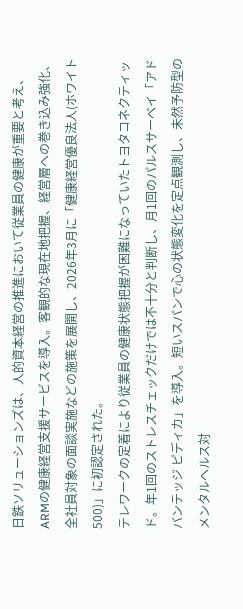日鉄ソリューションズは、人的資本経営の推進において従業員の健康が重要と考え、ARMの健康経営支援サービスを導入。客観的な現在地把握、経営層への巻き込み強化、全社員対象の面談実施などの施策を展開し、2026年3月に「健康経営優良法人(ホワイト500)」に初認定された。
テレワークの定着により従業員の健康状態把握が困難になっていたトヨタコネクティッド。年1回のストレスチェックだけでは不十分と判断し、月1回のパルスサーベイ「アドバンテッジ ピディカ」を導入。短いスパンで心の状態変化を定点観測し、未然予防型のメンタルヘルス対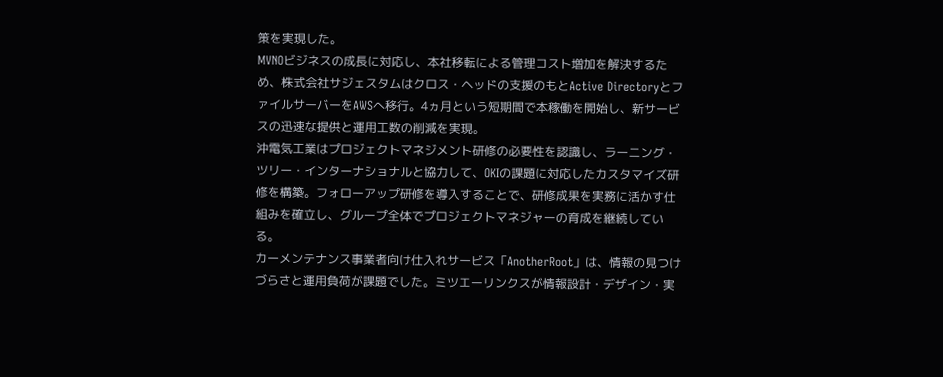策を実現した。
MVNOビジネスの成長に対応し、本社移転による管理コスト増加を解決するため、株式会社サジェスタムはクロス・ヘッドの支援のもとActive DirectoryとファイルサーバーをAWSへ移行。4ヵ月という短期間で本稼働を開始し、新サービスの迅速な提供と運用工数の削減を実現。
沖電気工業はプロジェクトマネジメント研修の必要性を認識し、ラーニング・ツリー・インターナショナルと協力して、OKIの課題に対応したカスタマイズ研修を構築。フォローアップ研修を導入することで、研修成果を実務に活かす仕組みを確立し、グループ全体でプロジェクトマネジャーの育成を継続している。
カーメンテナンス事業者向け仕入れサービス「AnotherRoot」は、情報の見つけづらさと運用負荷が課題でした。ミツエーリンクスが情報設計・デザイン・実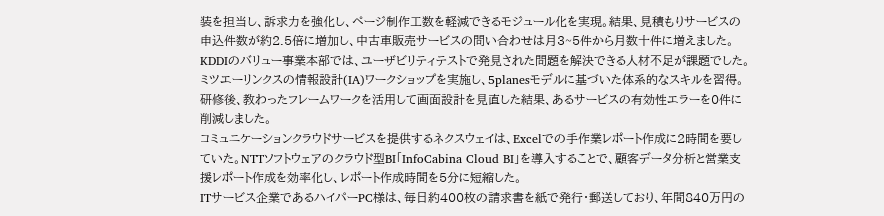装を担当し、訴求力を強化し、ページ制作工数を軽減できるモジュール化を実現。結果、見積もりサービスの申込件数が約2.5倍に増加し、中古車販売サービスの問い合わせは月3~5件から月数十件に増えました。
KDDIのバリュー事業本部では、ユーザビリティテストで発見された問題を解決できる人材不足が課題でした。ミツエーリンクスの情報設計(IA)ワークショップを実施し、5planesモデルに基づいた体系的なスキルを習得。研修後、教わったフレームワークを活用して画面設計を見直した結果、あるサービスの有効性エラーを0件に削減しました。
コミュニケーションクラウドサービスを提供するネクスウェイは、Excelでの手作業レポート作成に2時間を要していた。NTTソフトウェアのクラウド型BI「InfoCabina Cloud BI」を導入することで、顧客データ分析と営業支援レポート作成を効率化し、レポート作成時間を5分に短縮した。
ITサービス企業であるハイパーPC様は、毎日約400枚の請求書を紙で発行・郵送しており、年間840万円の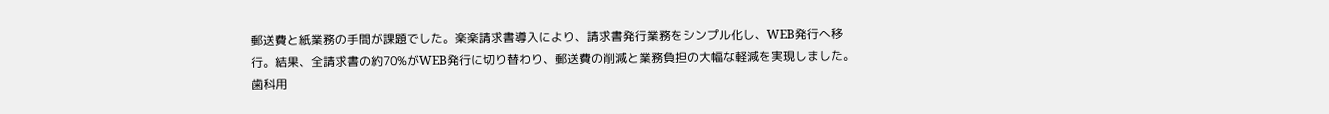郵送費と紙業務の手間が課題でした。楽楽請求書導入により、請求書発行業務をシンプル化し、WEB発行へ移行。結果、全請求書の約70%がWEB発行に切り替わり、郵送費の削減と業務負担の大幅な軽減を実現しました。
歯科用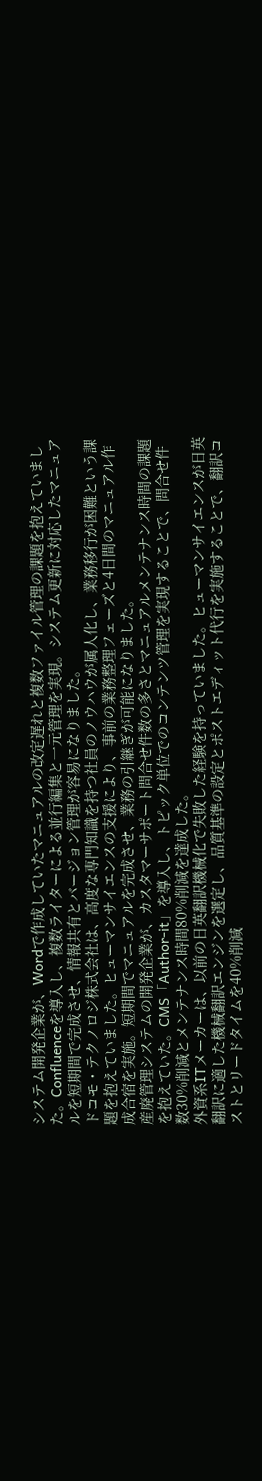システム開発企業が、Wordで作成していたマニュアルの改定遅れと複数ファイル管理の課題を抱えていました。Confluenceを導入し、複数ライターによる並行編集と一元管理を実現。システム更新に対応したマニュアルを短期間で完成させ、情報共有とバージョン管理が容易になりました。
ドコモ・テクノロジ株式会社は、高度な専門知識を持つ社員のノウハウが属人化し、業務移行が困難という課題を抱えていました。ヒューマンサイエンスの支援により、事前の業務整理フェーズと4日間のマニュアル作成合宿を実施。短期間でマニュアルを完成させ、業務の引継ぎが可能になりました。
産廃管理システムの開発企業が、カスタマーサポート問合せ件数の多さとマニュアルメンテナンス時間の課題を抱えていた。CMS「Author-it」を導入し、トピック単位でのコンテンツ管理を実現することで、問合せ件数30%削減とメンテナンス時間80%削減を達成した。
外資系ITメーカーは、以前の日英翻訳機械化で失敗した経験を持っていました。ヒューマンサイエンスが日英翻訳に適した機械翻訳エンジンを選定し、品質基準の設定とポストエディット代行を実施することで、翻訳コストとリードタイムを40%削減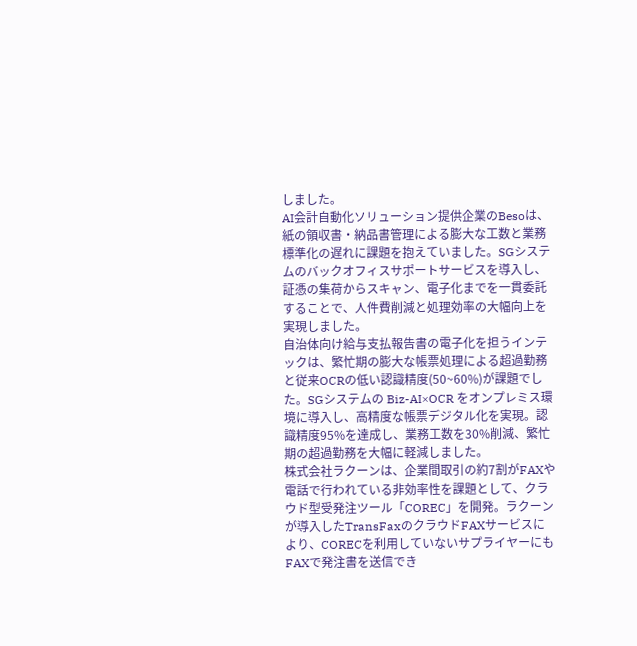しました。
AI会計自動化ソリューション提供企業のBesoは、紙の領収書・納品書管理による膨大な工数と業務標準化の遅れに課題を抱えていました。SGシステムのバックオフィスサポートサービスを導入し、証憑の集荷からスキャン、電子化までを一貫委託することで、人件費削減と処理効率の大幅向上を実現しました。
自治体向け給与支払報告書の電子化を担うインテックは、繁忙期の膨大な帳票処理による超過勤務と従来OCRの低い認識精度(50~60%)が課題でした。SGシステムの Biz-AI×OCR をオンプレミス環境に導入し、高精度な帳票デジタル化を実現。認識精度95%を達成し、業務工数を30%削減、繁忙期の超過勤務を大幅に軽減しました。
株式会社ラクーンは、企業間取引の約7割がFAXや電話で行われている非効率性を課題として、クラウド型受発注ツール「COREC」を開発。ラクーンが導入したTransFaxのクラウドFAXサービスにより、CORECを利用していないサプライヤーにもFAXで発注書を送信でき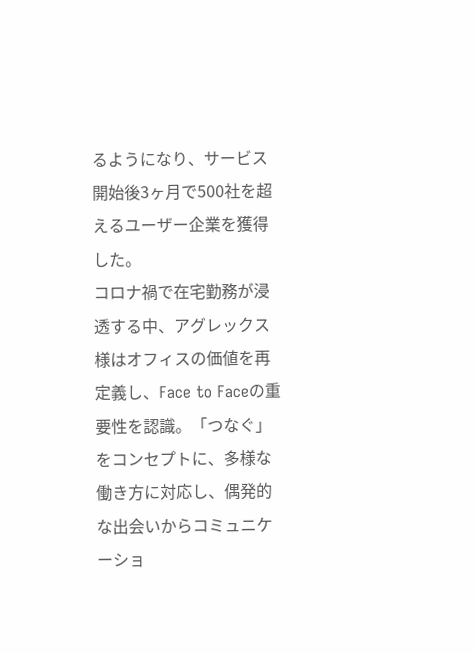るようになり、サービス開始後3ヶ月で500社を超えるユーザー企業を獲得した。
コロナ禍で在宅勤務が浸透する中、アグレックス様はオフィスの価値を再定義し、Face to Faceの重要性を認識。「つなぐ」をコンセプトに、多様な働き方に対応し、偶発的な出会いからコミュニケーショ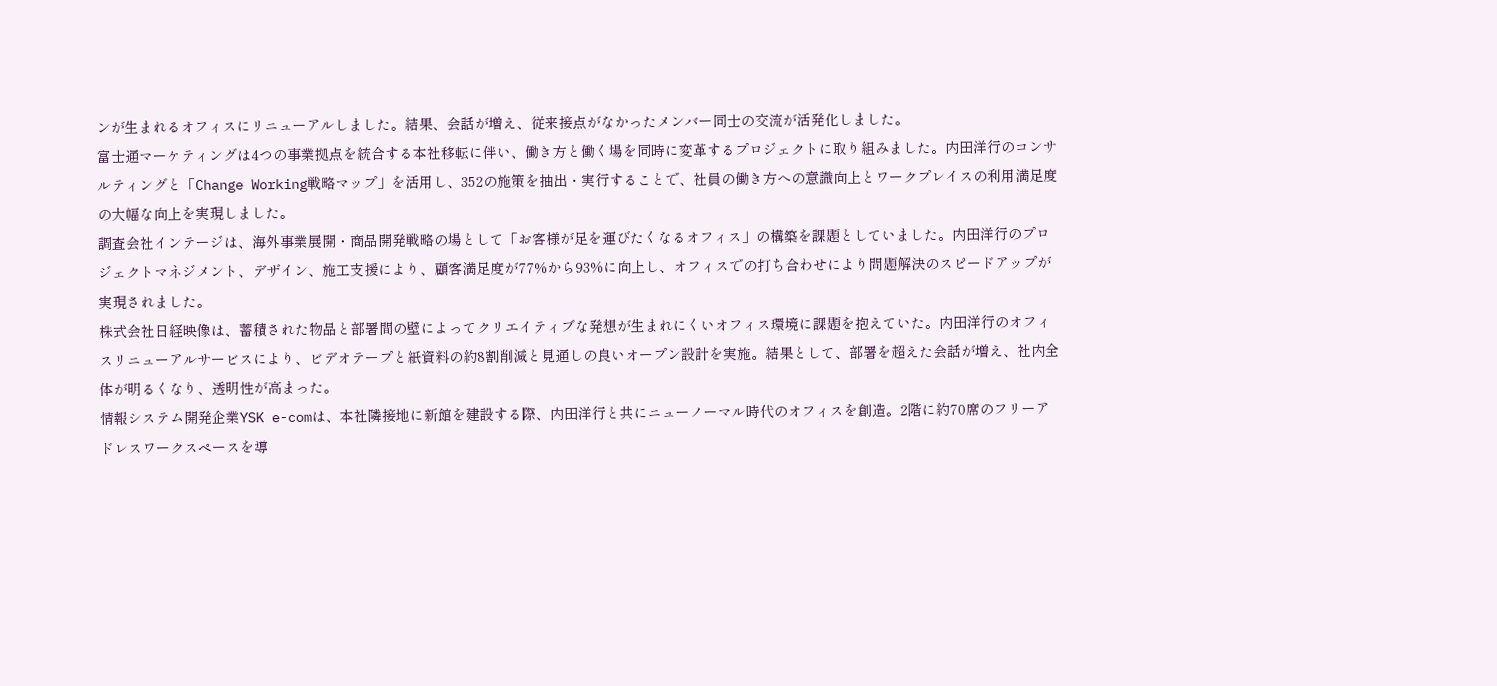ンが生まれるオフィスにリニューアルしました。結果、会話が増え、従来接点がなかったメンバー同士の交流が活発化しました。
富士通マーケティングは4つの事業拠点を統合する本社移転に伴い、働き方と働く場を同時に変革するプロジェクトに取り組みました。内田洋行のコンサルティングと「Change Working戦略マップ」を活用し、352の施策を抽出・実行することで、社員の働き方への意識向上とワークプレイスの利用満足度の大幅な向上を実現しました。
調査会社インテージは、海外事業展開・商品開発戦略の場として「お客様が足を運びたくなるオフィス」の構築を課題としていました。内田洋行のプロジェクトマネジメント、デザイン、施工支援により、顧客満足度が77%から93%に向上し、オフィスでの打ち合わせにより問題解決のスピードアップが実現されました。
株式会社日経映像は、蓄積された物品と部署間の壁によってクリエイティブな発想が生まれにくいオフィス環境に課題を抱えていた。内田洋行のオフィスリニューアルサービスにより、ビデオテープと紙資料の約8割削減と見通しの良いオープン設計を実施。結果として、部署を超えた会話が増え、社内全体が明るくなり、透明性が高まった。
情報システム開発企業YSK e-comは、本社隣接地に新館を建設する際、内田洋行と共にニューノーマル時代のオフィスを創造。2階に約70席のフリーアドレスワークスペースを導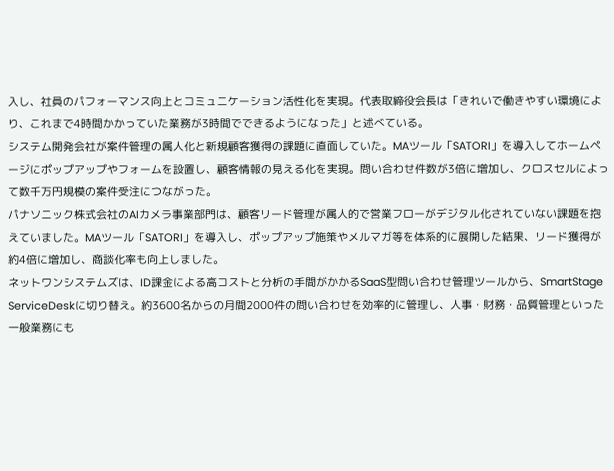入し、社員のパフォーマンス向上とコミュニケーション活性化を実現。代表取締役会長は「きれいで働きやすい環境により、これまで4時間かかっていた業務が3時間でできるようになった」と述べている。
システム開発会社が案件管理の属人化と新規顧客獲得の課題に直面していた。MAツール「SATORI」を導入してホームページにポップアップやフォームを設置し、顧客情報の見える化を実現。問い合わせ件数が3倍に増加し、クロスセルによって数千万円規模の案件受注につながった。
パナソニック株式会社のAIカメラ事業部門は、顧客リード管理が属人的で営業フローがデジタル化されていない課題を抱えていました。MAツール「SATORI」を導入し、ポップアップ施策やメルマガ等を体系的に展開した結果、リード獲得が約4倍に増加し、商談化率も向上しました。
ネットワンシステムズは、ID課金による高コストと分析の手間がかかるSaaS型問い合わせ管理ツールから、SmartStage ServiceDeskに切り替え。約3600名からの月間2000件の問い合わせを効率的に管理し、人事・財務・品質管理といった一般業務にも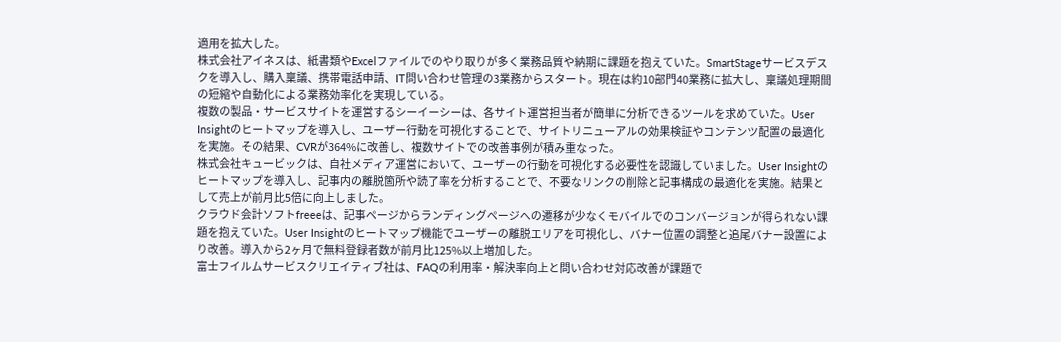適用を拡大した。
株式会社アイネスは、紙書類やExcelファイルでのやり取りが多く業務品質や納期に課題を抱えていた。SmartStageサービスデスクを導入し、購入稟議、携帯電話申請、IT問い合わせ管理の3業務からスタート。現在は約10部門40業務に拡大し、稟議処理期間の短縮や自動化による業務効率化を実現している。
複数の製品・サービスサイトを運営するシーイーシーは、各サイト運営担当者が簡単に分析できるツールを求めていた。User Insightのヒートマップを導入し、ユーザー行動を可視化することで、サイトリニューアルの効果検証やコンテンツ配置の最適化を実施。その結果、CVRが364%に改善し、複数サイトでの改善事例が積み重なった。
株式会社キュービックは、自社メディア運営において、ユーザーの行動を可視化する必要性を認識していました。User Insightのヒートマップを導入し、記事内の離脱箇所や読了率を分析することで、不要なリンクの削除と記事構成の最適化を実施。結果として売上が前月比5倍に向上しました。
クラウド会計ソフトfreeeは、記事ページからランディングページへの遷移が少なくモバイルでのコンバージョンが得られない課題を抱えていた。User Insightのヒートマップ機能でユーザーの離脱エリアを可視化し、バナー位置の調整と追尾バナー設置により改善。導入から2ヶ月で無料登録者数が前月比125%以上増加した。
富士フイルムサービスクリエイティブ社は、FAQの利用率・解決率向上と問い合わせ対応改善が課題で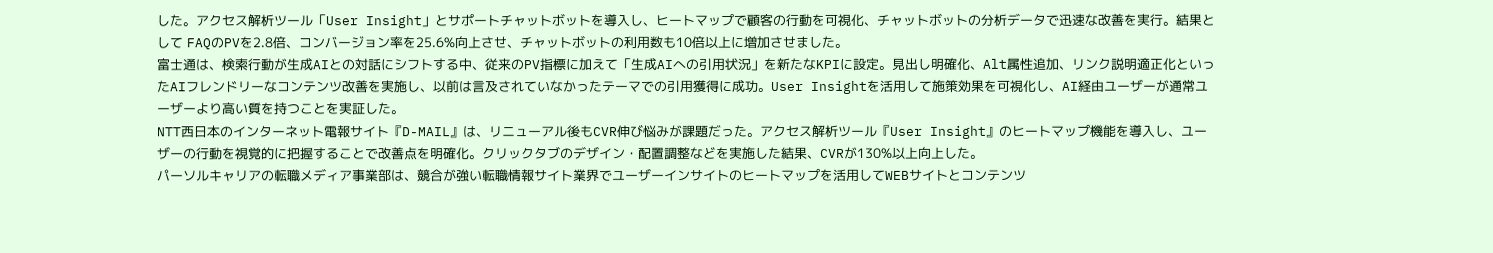した。アクセス解析ツール「User Insight」とサポートチャットボットを導入し、ヒートマップで顧客の行動を可視化、チャットボットの分析データで迅速な改善を実行。結果として FAQのPVを2.8倍、コンバージョン率を25.6%向上させ、チャットボットの利用数も10倍以上に増加させました。
富士通は、検索行動が生成AIとの対話にシフトする中、従来のPV指標に加えて「生成AIへの引用状況」を新たなKPIに設定。見出し明確化、Alt属性追加、リンク説明適正化といったAIフレンドリーなコンテンツ改善を実施し、以前は言及されていなかったテーマでの引用獲得に成功。User Insightを活用して施策効果を可視化し、AI経由ユーザーが通常ユーザーより高い質を持つことを実証した。
NTT西日本のインターネット電報サイト『D-MAIL』は、リニューアル後もCVR伸び悩みが課題だった。アクセス解析ツール『User Insight』のヒートマップ機能を導入し、ユーザーの行動を視覚的に把握することで改善点を明確化。クリックタブのデザイン・配置調整などを実施した結果、CVRが130%以上向上した。
パーソルキャリアの転職メディア事業部は、競合が強い転職情報サイト業界でユーザーインサイトのヒートマップを活用してWEBサイトとコンテンツ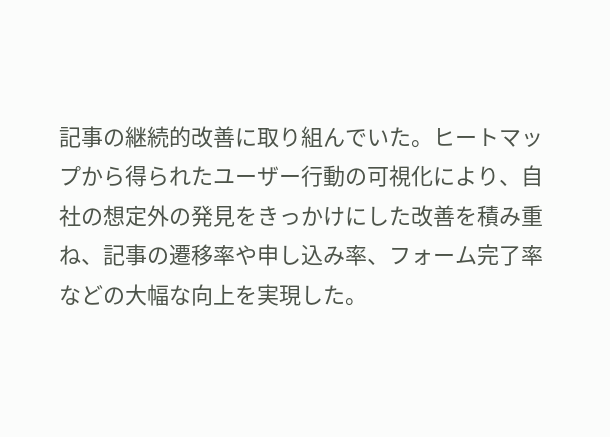記事の継続的改善に取り組んでいた。ヒートマップから得られたユーザー行動の可視化により、自社の想定外の発見をきっかけにした改善を積み重ね、記事の遷移率や申し込み率、フォーム完了率などの大幅な向上を実現した。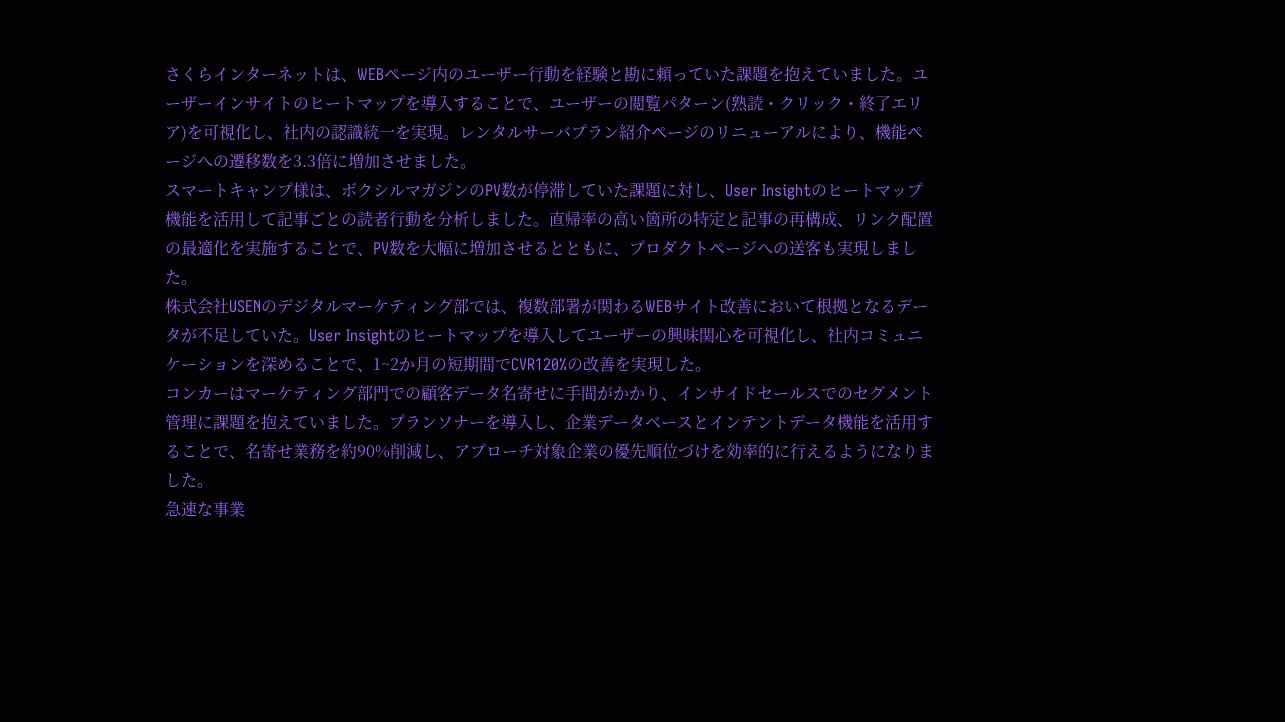さくらインターネットは、WEBページ内のユーザー行動を経験と勘に頼っていた課題を抱えていました。ユーザーインサイトのヒートマップを導入することで、ユーザーの閲覧パターン(熟読・クリック・終了エリア)を可視化し、社内の認識統一を実現。レンタルサーバプラン紹介ページのリニューアルにより、機能ページへの遷移数を3.3倍に増加させました。
スマートキャンプ様は、ボクシルマガジンのPV数が停滞していた課題に対し、User Insightのヒートマップ機能を活用して記事ごとの読者行動を分析しました。直帰率の高い箇所の特定と記事の再構成、リンク配置の最適化を実施することで、PV数を大幅に増加させるとともに、プロダクトページへの送客も実現しました。
株式会社USENのデジタルマーケティング部では、複数部署が関わるWEBサイト改善において根拠となるデータが不足していた。User Insightのヒートマップを導入してユーザーの興味関心を可視化し、社内コミュニケーションを深めることで、1~2か月の短期間でCVR120%の改善を実現した。
コンカーはマーケティング部門での顧客データ名寄せに手間がかかり、インサイドセールスでのセグメント管理に課題を抱えていました。プランソナーを導入し、企業データベースとインテントデータ機能を活用することで、名寄せ業務を約90%削減し、アプローチ対象企業の優先順位づけを効率的に行えるようになりました。
急速な事業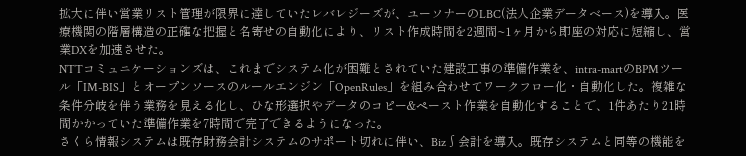拡大に伴い営業リスト管理が限界に達していたレバレジーズが、ユーソナーのLBC(法人企業データベース)を導入。医療機関の階層構造の正確な把握と名寄せの自動化により、リスト作成時間を2週間~1ヶ月から即座の対応に短縮し、営業DXを加速させた。
NTTコミュニケーションズは、これまでシステム化が困難とされていた建設工事の準備作業を、intra-martのBPMツール「IM-BIS」とオープンソースのルールエンジン「OpenRules」を組み合わせてワークフロー化・自動化した。複雑な条件分岐を伴う業務を見える化し、ひな形選択やデータのコピー&ペースト作業を自動化することで、1件あたり21時間かかっていた準備作業を7時間で完了できるようになった。
さくら情報システムは既存財務会計システムのサポート切れに伴い、Biz∫会計を導入。既存システムと同等の機能を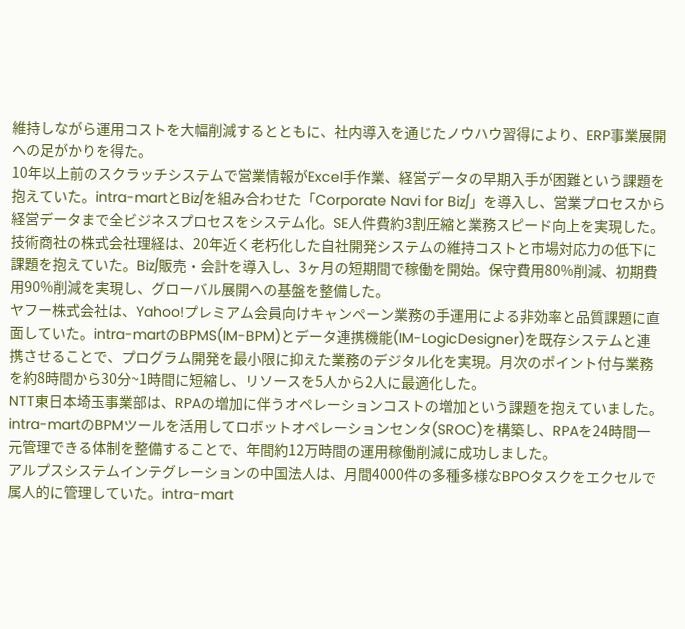維持しながら運用コストを大幅削減するとともに、社内導入を通じたノウハウ習得により、ERP事業展開への足がかりを得た。
10年以上前のスクラッチシステムで営業情報がExcel手作業、経営データの早期入手が困難という課題を抱えていた。intra-martとBiz∫を組み合わせた「Corporate Navi for Biz∫」を導入し、営業プロセスから経営データまで全ビジネスプロセスをシステム化。SE人件費約3割圧縮と業務スピード向上を実現した。
技術商社の株式会社理経は、20年近く老朽化した自社開発システムの維持コストと市場対応力の低下に課題を抱えていた。Biz∫販売・会計を導入し、3ヶ月の短期間で稼働を開始。保守費用80%削減、初期費用90%削減を実現し、グローバル展開への基盤を整備した。
ヤフー株式会社は、Yahoo!プレミアム会員向けキャンペーン業務の手運用による非効率と品質課題に直面していた。intra-martのBPMS(IM-BPM)とデータ連携機能(IM-LogicDesigner)を既存システムと連携させることで、プログラム開発を最小限に抑えた業務のデジタル化を実現。月次のポイント付与業務を約8時間から30分~1時間に短縮し、リソースを5人から2人に最適化した。
NTT東日本埼玉事業部は、RPAの増加に伴うオペレーションコストの増加という課題を抱えていました。intra-martのBPMツールを活用してロボットオペレーションセンタ(SROC)を構築し、RPAを24時間一元管理できる体制を整備することで、年間約12万時間の運用稼働削減に成功しました。
アルプスシステムインテグレーションの中国法人は、月間4000件の多種多様なBPOタスクをエクセルで属人的に管理していた。intra-mart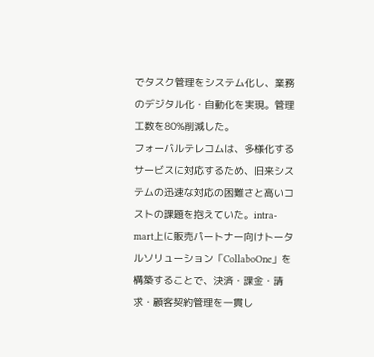でタスク管理をシステム化し、業務のデジタル化・自動化を実現。管理工数を80%削減した。
フォーバルテレコムは、多様化するサービスに対応するため、旧来システムの迅速な対応の困難さと高いコストの課題を抱えていた。intra-mart上に販売パートナー向けトータルソリューション「CollaboOne」を構築することで、決済・課金・請求・顧客契約管理を一貫し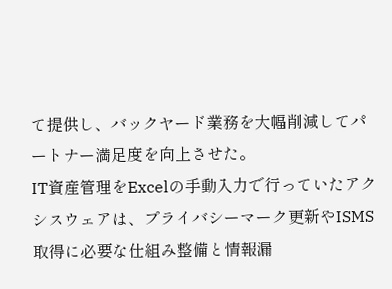て提供し、バックヤード業務を大幅削減してパートナー満足度を向上させた。
IT資産管理をExcelの手動入力で行っていたアクシスウェアは、プライバシーマーク更新やISMS取得に必要な仕組み整備と情報漏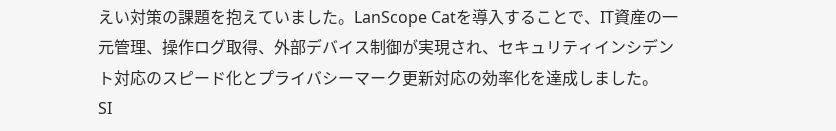えい対策の課題を抱えていました。LanScope Catを導入することで、IT資産の一元管理、操作ログ取得、外部デバイス制御が実現され、セキュリティインシデント対応のスピード化とプライバシーマーク更新対応の効率化を達成しました。
SI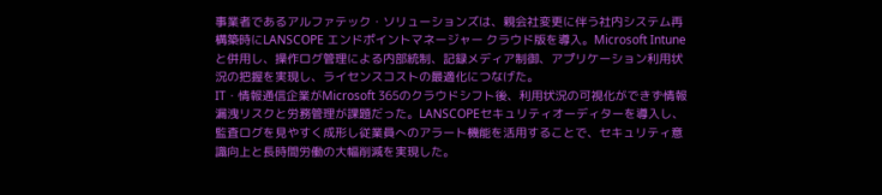事業者であるアルファテック・ソリューションズは、親会社変更に伴う社内システム再構築時にLANSCOPE エンドポイントマネージャー クラウド版を導入。Microsoft Intuneと併用し、操作ログ管理による内部統制、記録メディア制御、アプリケーション利用状況の把握を実現し、ライセンスコストの最適化につなげた。
IT・情報通信企業がMicrosoft 365のクラウドシフト後、利用状況の可視化ができず情報漏洩リスクと労務管理が課題だった。LANSCOPEセキュリティオーディターを導入し、監査ログを見やすく成形し従業員へのアラート機能を活用することで、セキュリティ意識向上と長時間労働の大幅削減を実現した。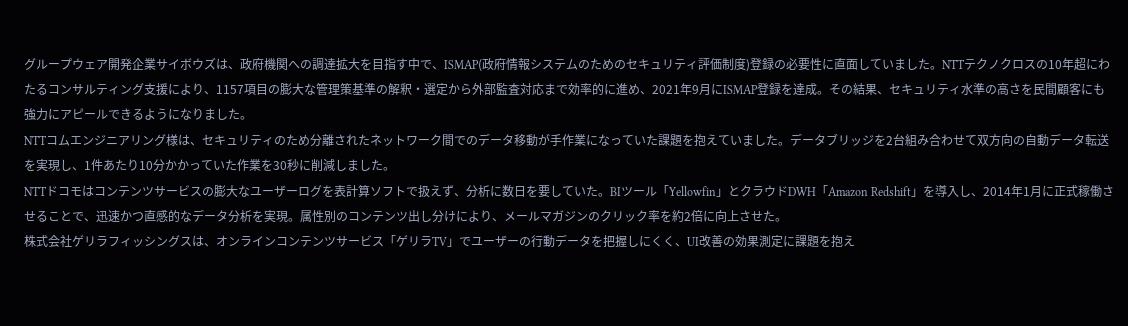グループウェア開発企業サイボウズは、政府機関への調達拡大を目指す中で、ISMAP(政府情報システムのためのセキュリティ評価制度)登録の必要性に直面していました。NTTテクノクロスの10年超にわたるコンサルティング支援により、1157項目の膨大な管理策基準の解釈・選定から外部監査対応まで効率的に進め、2021年9月にISMAP登録を達成。その結果、セキュリティ水準の高さを民間顧客にも強力にアピールできるようになりました。
NTTコムエンジニアリング様は、セキュリティのため分離されたネットワーク間でのデータ移動が手作業になっていた課題を抱えていました。データブリッジを2台組み合わせて双方向の自動データ転送を実現し、1件あたり10分かかっていた作業を30秒に削減しました。
NTTドコモはコンテンツサービスの膨大なユーザーログを表計算ソフトで扱えず、分析に数日を要していた。BIツール「Yellowfin」とクラウドDWH「Amazon Redshift」を導入し、2014年1月に正式稼働させることで、迅速かつ直感的なデータ分析を実現。属性別のコンテンツ出し分けにより、メールマガジンのクリック率を約2倍に向上させた。
株式会社ゲリラフィッシングスは、オンラインコンテンツサービス「ゲリラTV」でユーザーの行動データを把握しにくく、UI改善の効果測定に課題を抱え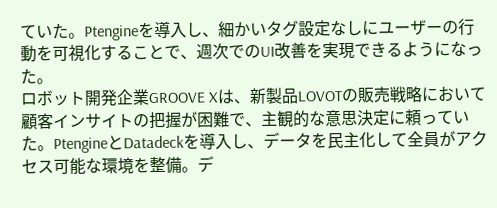ていた。Ptengineを導入し、細かいタグ設定なしにユーザーの行動を可視化することで、週次でのUI改善を実現できるようになった。
ロボット開発企業GROOVE Xは、新製品LOVOTの販売戦略において顧客インサイトの把握が困難で、主観的な意思決定に頼っていた。PtengineとDatadeckを導入し、データを民主化して全員がアクセス可能な環境を整備。デ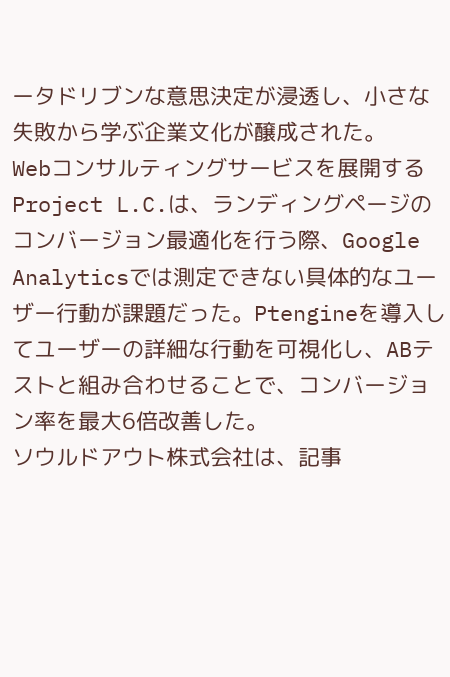ータドリブンな意思決定が浸透し、小さな失敗から学ぶ企業文化が醸成された。
Webコンサルティングサービスを展開するProject L.C.は、ランディングページのコンバージョン最適化を行う際、Google Analyticsでは測定できない具体的なユーザー行動が課題だった。Ptengineを導入してユーザーの詳細な行動を可視化し、ABテストと組み合わせることで、コンバージョン率を最大6倍改善した。
ソウルドアウト株式会社は、記事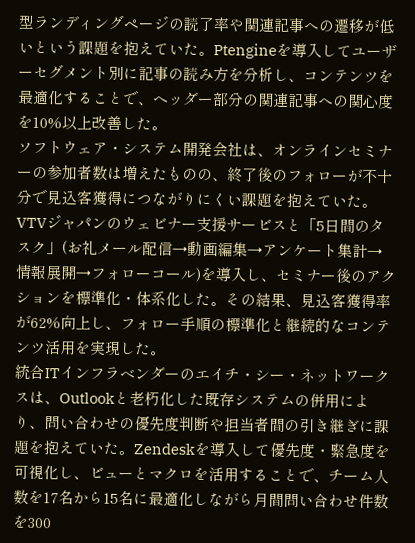型ランディングページの読了率や関連記事への遷移が低いという課題を抱えていた。Ptengineを導入してユーザーセグメント別に記事の読み方を分析し、コンテンツを最適化することで、ヘッダー部分の関連記事への関心度を10%以上改善した。
ソフトウェア・システム開発会社は、オンラインセミナーの参加者数は増えたものの、終了後のフォローが不十分で見込客獲得につながりにくい課題を抱えていた。VTVジャパンのウェビナー支援サービスと「5日間のタスク」(お礼メール配信→動画編集→アンケート集計→情報展開→フォローコール)を導入し、セミナー後のアクションを標準化・体系化した。その結果、見込客獲得率が62%向上し、フォロー手順の標準化と継続的なコンテンツ活用を実現した。
統合ITインフラベンダーのエイチ・シー・ネットワークスは、Outlookと老朽化した既存システムの併用により、問い合わせの優先度判断や担当者間の引き継ぎに課題を抱えていた。Zendeskを導入して優先度・緊急度を可視化し、ビューとマクロを活用することで、チーム人数を17名から15名に最適化しながら月間問い合わせ件数を300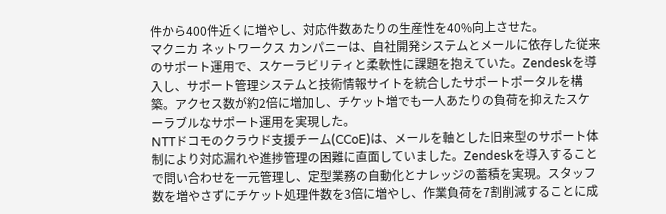件から400件近くに増やし、対応件数あたりの生産性を40%向上させた。
マクニカ ネットワークス カンパニーは、自社開発システムとメールに依存した従来のサポート運用で、スケーラビリティと柔軟性に課題を抱えていた。Zendeskを導入し、サポート管理システムと技術情報サイトを統合したサポートポータルを構築。アクセス数が約2倍に増加し、チケット増でも一人あたりの負荷を抑えたスケーラブルなサポート運用を実現した。
NTTドコモのクラウド支援チーム(CCoE)は、メールを軸とした旧来型のサポート体制により対応漏れや進捗管理の困難に直面していました。Zendeskを導入することで問い合わせを一元管理し、定型業務の自動化とナレッジの蓄積を実現。スタッフ数を増やさずにチケット処理件数を3倍に増やし、作業負荷を7割削減することに成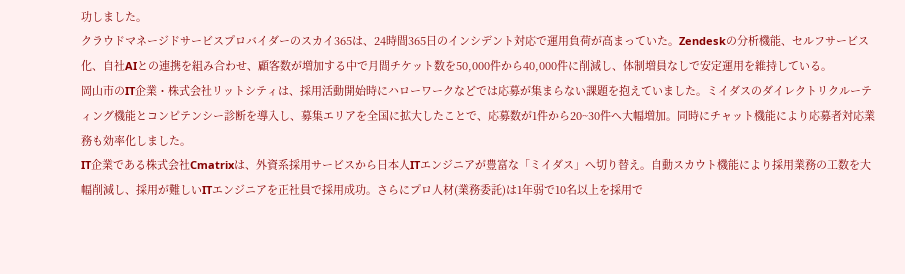功しました。
クラウドマネージドサービスプロバイダーのスカイ365は、24時間365日のインシデント対応で運用負荷が高まっていた。Zendeskの分析機能、セルフサービス化、自社AIとの連携を組み合わせ、顧客数が増加する中で月間チケット数を50,000件から40,000件に削減し、体制増員なしで安定運用を維持している。
岡山市のIT企業・株式会社リットシティは、採用活動開始時にハローワークなどでは応募が集まらない課題を抱えていました。ミイダスのダイレクトリクルーティング機能とコンピテンシー診断を導入し、募集エリアを全国に拡大したことで、応募数が1件から20~30件へ大幅増加。同時にチャット機能により応募者対応業務も効率化しました。
IT企業である株式会社Cmatrixは、外資系採用サービスから日本人ITエンジニアが豊富な「ミイダス」へ切り替え。自動スカウト機能により採用業務の工数を大幅削減し、採用が難しいITエンジニアを正社員で採用成功。さらにプロ人材(業務委託)は1年弱で10名以上を採用で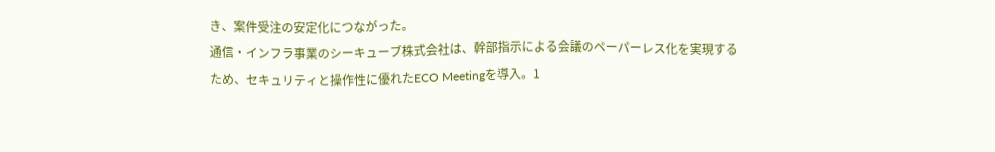き、案件受注の安定化につながった。
通信・インフラ事業のシーキューブ株式会社は、幹部指示による会議のペーパーレス化を実現するため、セキュリティと操作性に優れたECO Meetingを導入。1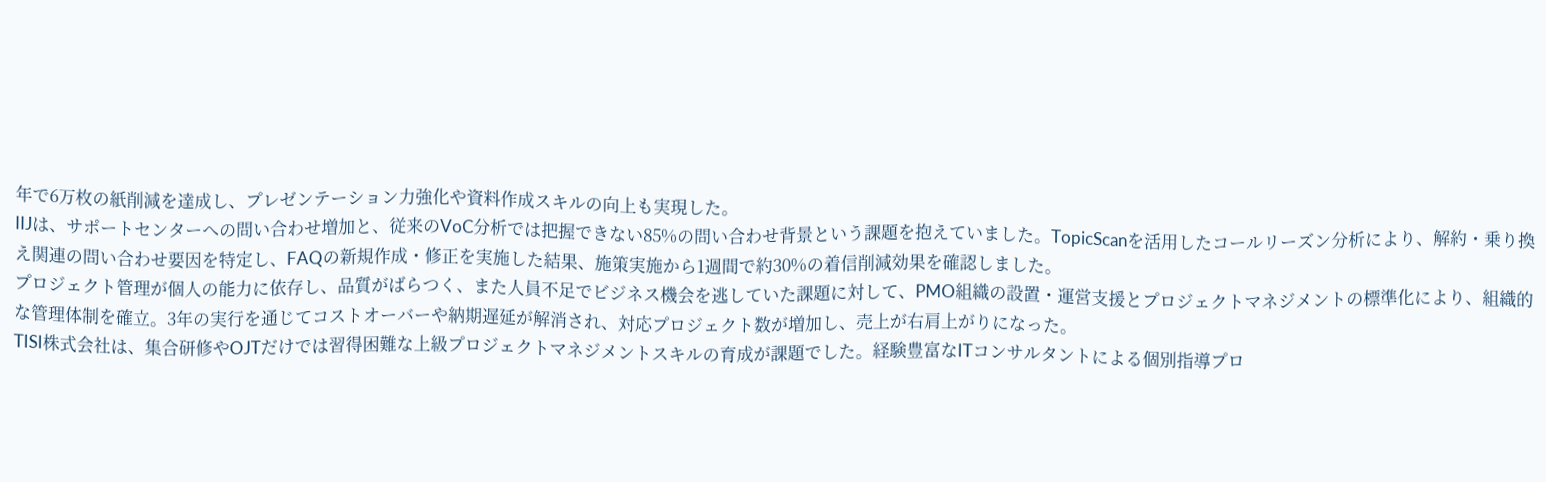年で6万枚の紙削減を達成し、プレゼンテーション力強化や資料作成スキルの向上も実現した。
IIJは、サポートセンターへの問い合わせ増加と、従来のVoC分析では把握できない85%の問い合わせ背景という課題を抱えていました。TopicScanを活用したコールリーズン分析により、解約・乗り換え関連の問い合わせ要因を特定し、FAQの新規作成・修正を実施した結果、施策実施から1週間で約30%の着信削減効果を確認しました。
プロジェクト管理が個人の能力に依存し、品質がばらつく、また人員不足でビジネス機会を逃していた課題に対して、PMO組織の設置・運営支援とプロジェクトマネジメントの標準化により、組織的な管理体制を確立。3年の実行を通じてコストオーバーや納期遅延が解消され、対応プロジェクト数が増加し、売上が右肩上がりになった。
TISI株式会社は、集合研修やOJTだけでは習得困難な上級プロジェクトマネジメントスキルの育成が課題でした。経験豊富なITコンサルタントによる個別指導プロ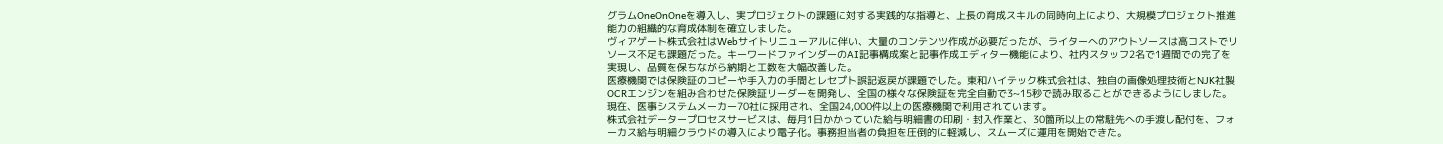グラムOneOnOneを導入し、実プロジェクトの課題に対する実践的な指導と、上長の育成スキルの同時向上により、大規模プロジェクト推進能力の組織的な育成体制を確立しました。
ヴィアゲート株式会社はWebサイトリニューアルに伴い、大量のコンテンツ作成が必要だったが、ライターへのアウトソースは高コストでリソース不足も課題だった。キーワードファインダーのAI記事構成案と記事作成エディター機能により、社内スタッフ2名で1週間での完了を実現し、品質を保ちながら納期と工数を大幅改善した。
医療機関では保険証のコピーや手入力の手間とレセプト誤記返戻が課題でした。東和ハイテック株式会社は、独自の画像処理技術とNJK社製OCRエンジンを組み合わせた保険証リーダーを開発し、全国の様々な保険証を完全自動で3~15秒で読み取ることができるようにしました。現在、医事システムメーカー70社に採用され、全国24,000件以上の医療機関で利用されています。
株式会社データープロセスサービスは、毎月1日かかっていた給与明細書の印刷・封入作業と、30箇所以上の常駐先への手渡し配付を、フォーカス給与明細クラウドの導入により電子化。事務担当者の負担を圧倒的に軽減し、スムーズに運用を開始できた。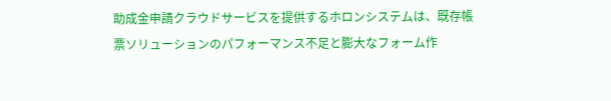助成金申請クラウドサービスを提供するホロンシステムは、既存帳票ソリューションのパフォーマンス不足と膨大なフォーム作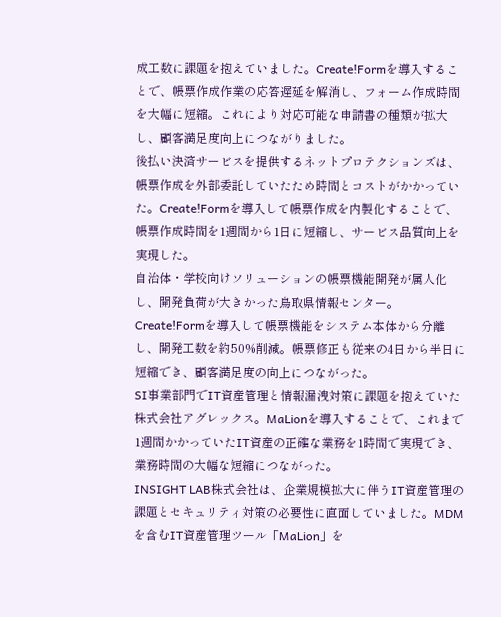成工数に課題を抱えていました。Create!Formを導入することで、帳票作成作業の応答遅延を解消し、フォーム作成時間を大幅に短縮。これにより対応可能な申請書の種類が拡大し、顧客満足度向上につながりました。
後払い決済サービスを提供するネットプロテクションズは、帳票作成を外部委託していたため時間とコストがかかっていた。Create!Formを導入して帳票作成を内製化することで、帳票作成時間を1週間から1日に短縮し、サービス品質向上を実現した。
自治体・学校向けソリューションの帳票機能開発が属人化し、開発負荷が大きかった鳥取県情報センター。Create!Formを導入して帳票機能をシステム本体から分離し、開発工数を約50%削減。帳票修正も従来の4日から半日に短縮でき、顧客満足度の向上につながった。
SI事業部門でIT資産管理と情報漏洩対策に課題を抱えていた株式会社アグレックス。MaLionを導入することで、これまで1週間かかっていたIT資産の正確な業務を1時間で実現でき、業務時間の大幅な短縮につながった。
INSIGHT LAB株式会社は、企業規模拡大に伴うIT資産管理の課題とセキュリティ対策の必要性に直面していました。MDMを含むIT資産管理ツール「MaLion」を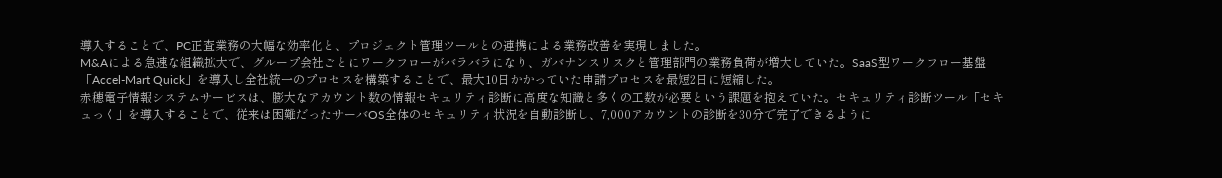導入することで、PC正査業務の大幅な効率化と、プロジェクト管理ツールとの連携による業務改善を実現しました。
M&Aによる急速な組織拡大で、グループ会社ごとにワークフローがバラバラになり、ガバナンスリスクと管理部門の業務負荷が増大していた。SaaS型ワークフロー基盤「Accel-Mart Quick」を導入し全社統一のプロセスを構築することで、最大10日かかっていた申請プロセスを最短2日に短縮した。
赤穂電子情報システムサービスは、膨大なアカウント数の情報セキュリティ診断に高度な知識と多くの工数が必要という課題を抱えていた。セキュリティ診断ツール「セキュっく」を導入することで、従来は困難だったサーバOS全体のセキュリティ状況を自動診断し、7,000アカウントの診断を30分で完了できるように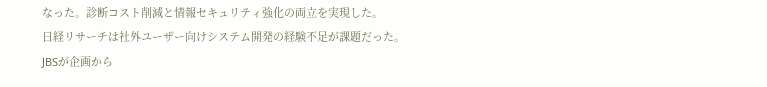なった。診断コスト削減と情報セキュリティ強化の両立を実現した。
日経リサーチは社外ユーザー向けシステム開発の経験不足が課題だった。JBSが企画から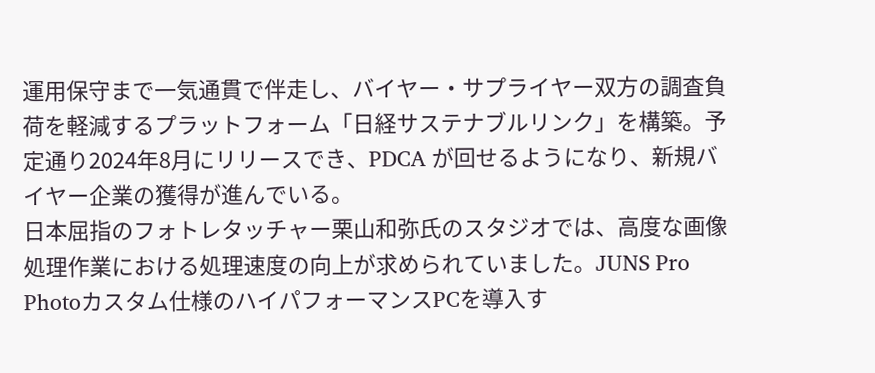運用保守まで一気通貫で伴走し、バイヤー・サプライヤー双方の調査負荷を軽減するプラットフォーム「日経サステナブルリンク」を構築。予定通り2024年8月にリリースでき、PDCA が回せるようになり、新規バイヤー企業の獲得が進んでいる。
日本屈指のフォトレタッチャー栗山和弥氏のスタジオでは、高度な画像処理作業における処理速度の向上が求められていました。JUNS Pro Photoカスタム仕様のハイパフォーマンスPCを導入す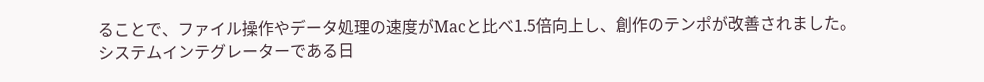ることで、ファイル操作やデータ処理の速度がMacと比べ1.5倍向上し、創作のテンポが改善されました。
システムインテグレーターである日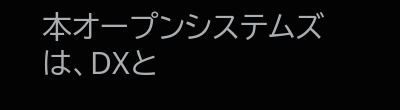本オープンシステムズは、DXと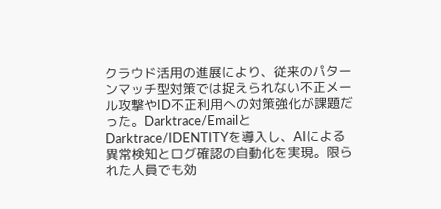クラウド活用の進展により、従来のパターンマッチ型対策では捉えられない不正メール攻撃やID不正利用への対策強化が課題だった。Darktrace/EmailとDarktrace/IDENTITYを導入し、AIによる異常検知とログ確認の自動化を実現。限られた人員でも効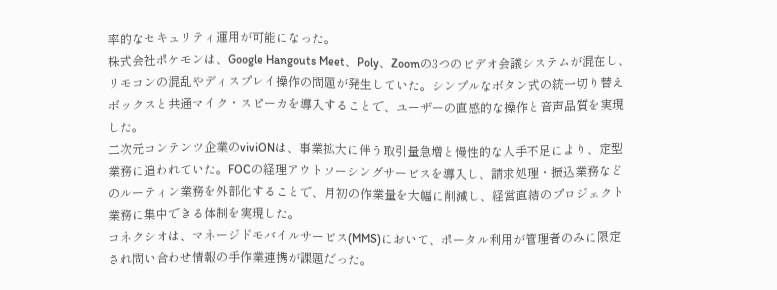率的なセキュリティ運用が可能になった。
株式会社ポケモンは、Google Hangouts Meet、Poly、Zoomの3つのビデオ会議システムが混在し、リモコンの混乱やディスプレイ操作の問題が発生していた。シンプルなボタン式の統一切り替えボックスと共通マイク・スピーカを導入することで、ユーザーの直感的な操作と音声品質を実現した。
二次元コンテンツ企業のviviONは、事業拡大に伴う取引量急増と慢性的な人手不足により、定型業務に追われていた。FOCの経理アウトソーシングサービスを導入し、請求処理・振込業務などのルーティン業務を外部化することで、月初の作業量を大幅に削減し、経営直結のプロジェクト業務に集中できる体制を実現した。
コネクシオは、マネージドモバイルサービス(MMS)において、ポータル利用が管理者のみに限定され問い合わせ情報の手作業連携が課題だった。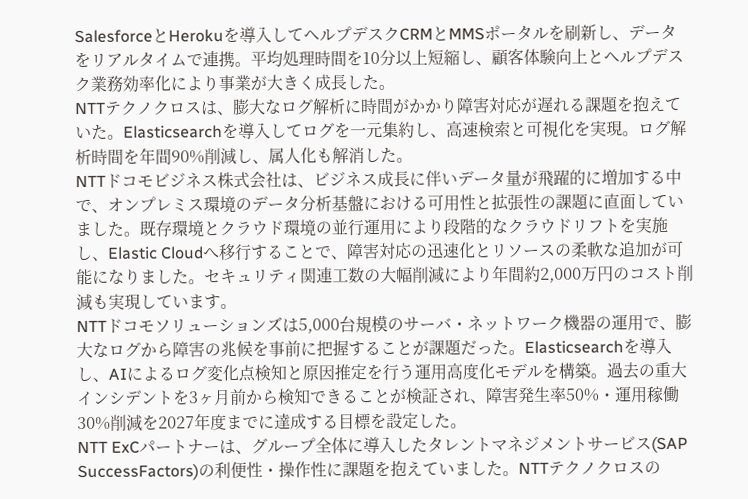SalesforceとHerokuを導入してヘルプデスクCRMとMMSポータルを刷新し、データをリアルタイムで連携。平均処理時間を10分以上短縮し、顧客体験向上とヘルプデスク業務効率化により事業が大きく成長した。
NTTテクノクロスは、膨大なログ解析に時間がかかり障害対応が遅れる課題を抱えていた。Elasticsearchを導入してログを一元集約し、高速検索と可視化を実現。ログ解析時間を年間90%削減し、属人化も解消した。
NTTドコモビジネス株式会社は、ビジネス成長に伴いデータ量が飛躍的に増加する中で、オンプレミス環境のデータ分析基盤における可用性と拡張性の課題に直面していました。既存環境とクラウド環境の並行運用により段階的なクラウドリフトを実施し、Elastic Cloudへ移行することで、障害対応の迅速化とリソースの柔軟な追加が可能になりました。セキュリティ関連工数の大幅削減により年間約2,000万円のコスト削減も実現しています。
NTTドコモソリューションズは5,000台規模のサーバ・ネットワーク機器の運用で、膨大なログから障害の兆候を事前に把握することが課題だった。Elasticsearchを導入し、AIによるログ変化点検知と原因推定を行う運用高度化モデルを構築。過去の重大インシデントを3ヶ月前から検知できることが検証され、障害発生率50%・運用稼働30%削減を2027年度までに達成する目標を設定した。
NTT ExCパートナーは、グループ全体に導入したタレントマネジメントサービス(SAP SuccessFactors)の利便性・操作性に課題を抱えていました。NTTテクノクロスの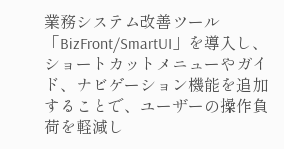業務システム改善ツール「BizFront/SmartUI」を導入し、ショートカットメニューやガイド、ナビゲーション機能を追加することで、ユーザーの操作負荷を軽減し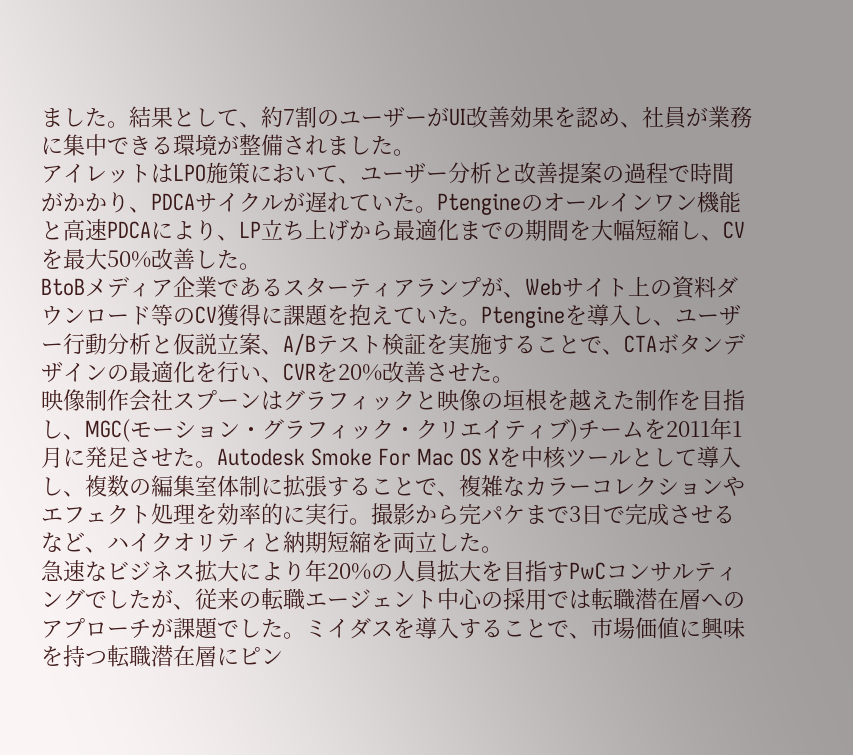ました。結果として、約7割のユーザーがUI改善効果を認め、社員が業務に集中できる環境が整備されました。
アイレットはLPO施策において、ユーザー分析と改善提案の過程で時間がかかり、PDCAサイクルが遅れていた。Ptengineのオールインワン機能と高速PDCAにより、LP立ち上げから最適化までの期間を大幅短縮し、CVを最大50%改善した。
BtoBメディア企業であるスターティアランプが、Webサイト上の資料ダウンロード等のCV獲得に課題を抱えていた。Ptengineを導入し、ユーザー行動分析と仮説立案、A/Bテスト検証を実施することで、CTAボタンデザインの最適化を行い、CVRを20%改善させた。
映像制作会社スプーンはグラフィックと映像の垣根を越えた制作を目指し、MGC(モーション・グラフィック・クリエイティブ)チームを2011年1月に発足させた。Autodesk Smoke For Mac OS Xを中核ツールとして導入し、複数の編集室体制に拡張することで、複雑なカラーコレクションやエフェクト処理を効率的に実行。撮影から完パケまで3日で完成させるなど、ハイクオリティと納期短縮を両立した。
急速なビジネス拡大により年20%の人員拡大を目指すPwCコンサルティングでしたが、従来の転職エージェント中心の採用では転職潜在層へのアプローチが課題でした。ミイダスを導入することで、市場価値に興味を持つ転職潜在層にピン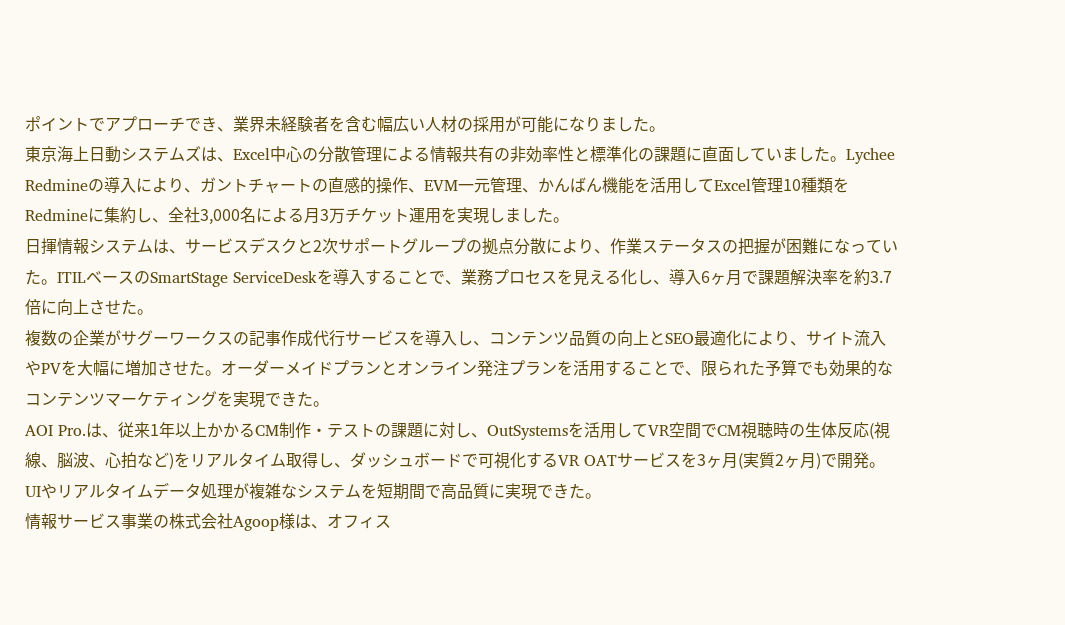ポイントでアプローチでき、業界未経験者を含む幅広い人材の採用が可能になりました。
東京海上日動システムズは、Excel中心の分散管理による情報共有の非効率性と標準化の課題に直面していました。Lychee Redmineの導入により、ガントチャートの直感的操作、EVM一元管理、かんばん機能を活用してExcel管理10種類をRedmineに集約し、全社3,000名による月3万チケット運用を実現しました。
日揮情報システムは、サービスデスクと2次サポートグループの拠点分散により、作業ステータスの把握が困難になっていた。ITILベースのSmartStage ServiceDeskを導入することで、業務プロセスを見える化し、導入6ヶ月で課題解決率を約3.7倍に向上させた。
複数の企業がサグーワークスの記事作成代行サービスを導入し、コンテンツ品質の向上とSEO最適化により、サイト流入やPVを大幅に増加させた。オーダーメイドプランとオンライン発注プランを活用することで、限られた予算でも効果的なコンテンツマーケティングを実現できた。
AOI Pro.は、従来1年以上かかるCM制作・テストの課題に対し、OutSystemsを活用してVR空間でCM視聴時の生体反応(視線、脳波、心拍など)をリアルタイム取得し、ダッシュボードで可視化するVR OATサービスを3ヶ月(実質2ヶ月)で開発。UIやリアルタイムデータ処理が複雑なシステムを短期間で高品質に実現できた。
情報サービス事業の株式会社Agoop様は、オフィス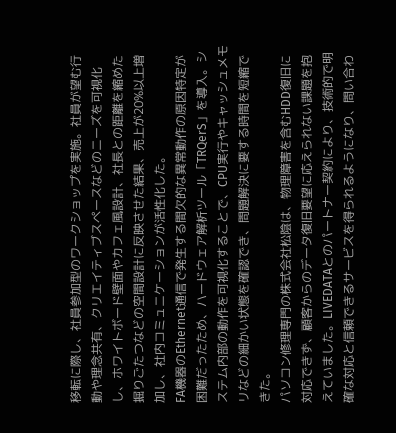移転に際し、社員参加型のワークショップを実施。社員が望む行動や理念共有、クリエイティブスペースなどのニーズを可視化し、ホワイトボード壁面やカフェ風設計、社長との距離を縮めた掘りごたつなどの空間設計に反映させた結果、売上が20%以上増加し、社内コミュニケーションが活性化した。
FA機器のEthernet通信で発生する間欠的な異常動作の原因特定が困難だったため、ハードウェア解析ツール「TRQerS」を導入。システム内部の動作を可視化することで、CPU実行やキャッシュメモリなどの細かい状態を確認でき、問題解決に要する時間を短縮できた。
パソコン修理専門の株式会社松陰は、物理障害を含むHDD復旧に対応できず、顧客からのデータ復旧要望に応えられない課題を抱えていました。LIVEDATAとのパートナー契約により、技術的で明確な対応と信頼できるサービスを得られるようになり、問い合わ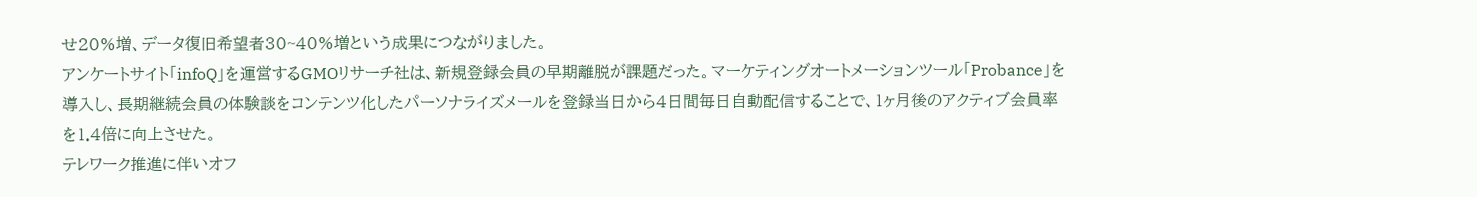せ20%増、データ復旧希望者30~40%増という成果につながりました。
アンケートサイト「infoQ」を運営するGMOリサーチ社は、新規登録会員の早期離脱が課題だった。マーケティングオートメーションツール「Probance」を導入し、長期継続会員の体験談をコンテンツ化したパーソナライズメールを登録当日から4日間毎日自動配信することで、1ヶ月後のアクティブ会員率を1.4倍に向上させた。
テレワーク推進に伴いオフ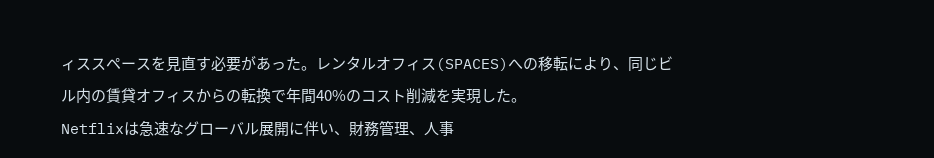ィススペースを見直す必要があった。レンタルオフィス(SPACES)への移転により、同じビル内の賃貸オフィスからの転換で年間40%のコスト削減を実現した。
Netflixは急速なグローバル展開に伴い、財務管理、人事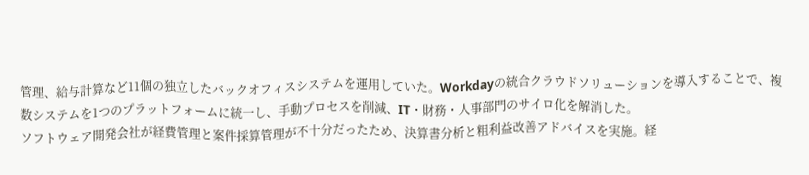管理、給与計算など11個の独立したバックオフィスシステムを運用していた。Workdayの統合クラウドソリューションを導入することで、複数システムを1つのプラットフォームに統一し、手動プロセスを削減、IT・財務・人事部門のサイロ化を解消した。
ソフトウェア開発会社が経費管理と案件採算管理が不十分だったため、決算書分析と粗利益改善アドバイスを実施。経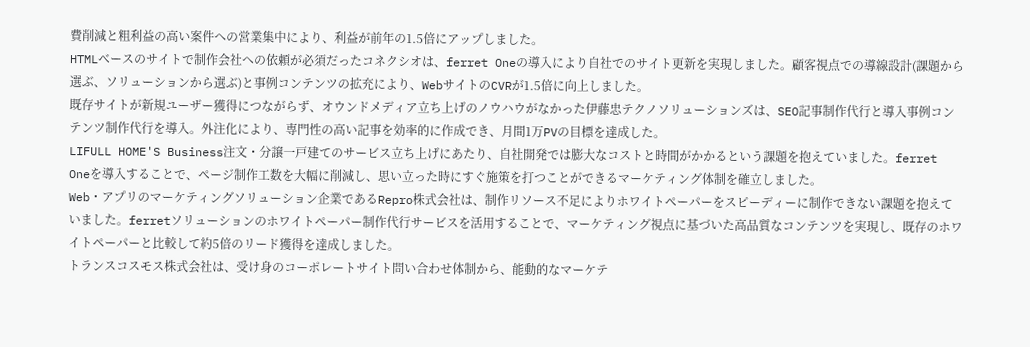費削減と粗利益の高い案件への営業集中により、利益が前年の1.5倍にアップしました。
HTMLベースのサイトで制作会社への依頼が必須だったコネクシオは、ferret Oneの導入により自社でのサイト更新を実現しました。顧客視点での導線設計(課題から選ぶ、ソリューションから選ぶ)と事例コンテンツの拡充により、WebサイトのCVRが1.5倍に向上しました。
既存サイトが新規ユーザー獲得につながらず、オウンドメディア立ち上げのノウハウがなかった伊藤忠テクノソリューションズは、SEO記事制作代行と導入事例コンテンツ制作代行を導入。外注化により、専門性の高い記事を効率的に作成でき、月間1万PVの目標を達成した。
LIFULL HOME'S Business注文・分譲一戸建てのサービス立ち上げにあたり、自社開発では膨大なコストと時間がかかるという課題を抱えていました。ferret Oneを導入することで、ページ制作工数を大幅に削減し、思い立った時にすぐ施策を打つことができるマーケティング体制を確立しました。
Web・アプリのマーケティングソリューション企業であるRepro株式会社は、制作リソース不足によりホワイトペーパーをスピーディーに制作できない課題を抱えていました。ferretソリューションのホワイトペーパー制作代行サービスを活用することで、マーケティング視点に基づいた高品質なコンテンツを実現し、既存のホワイトペーパーと比較して約5倍のリード獲得を達成しました。
トランスコスモス株式会社は、受け身のコーポレートサイト問い合わせ体制から、能動的なマーケテ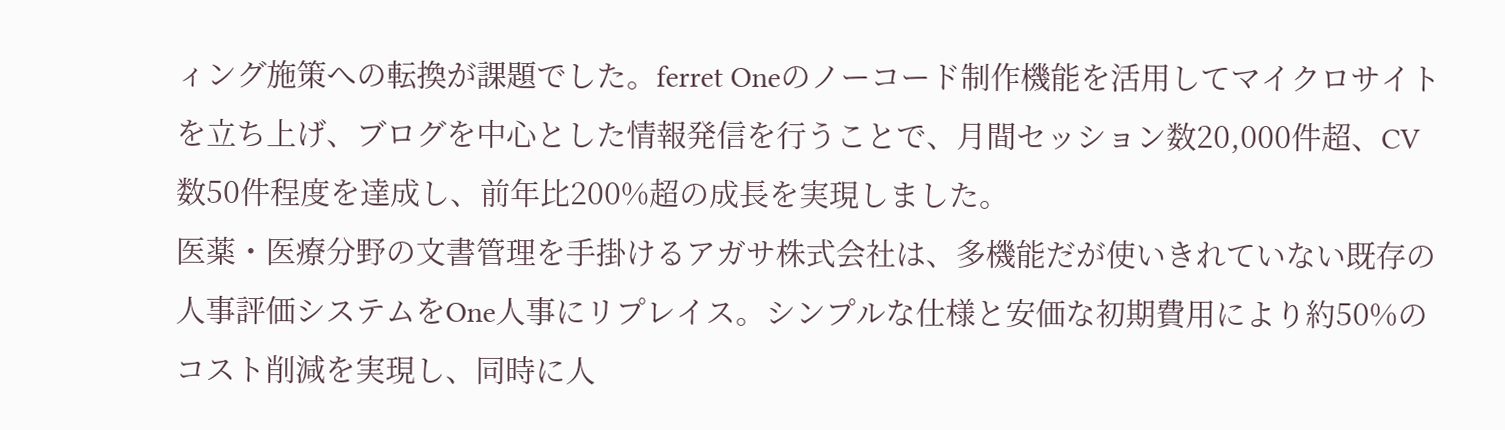ィング施策への転換が課題でした。ferret Oneのノーコード制作機能を活用してマイクロサイトを立ち上げ、ブログを中心とした情報発信を行うことで、月間セッション数20,000件超、CV数50件程度を達成し、前年比200%超の成長を実現しました。
医薬・医療分野の文書管理を手掛けるアガサ株式会社は、多機能だが使いきれていない既存の人事評価システムをOne人事にリプレイス。シンプルな仕様と安価な初期費用により約50%のコスト削減を実現し、同時に人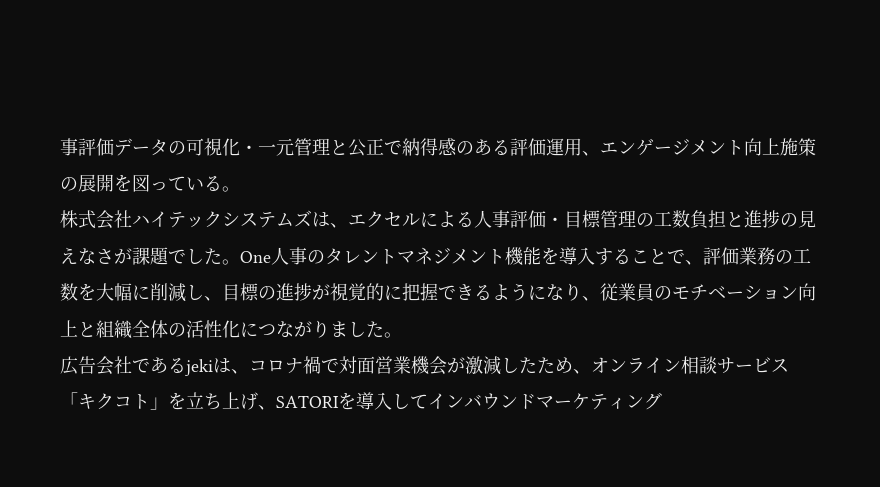事評価データの可視化・一元管理と公正で納得感のある評価運用、エンゲージメント向上施策の展開を図っている。
株式会社ハイテックシステムズは、エクセルによる人事評価・目標管理の工数負担と進捗の見えなさが課題でした。One人事のタレントマネジメント機能を導入することで、評価業務の工数を大幅に削減し、目標の進捗が視覚的に把握できるようになり、従業員のモチベーション向上と組織全体の活性化につながりました。
広告会社であるjekiは、コロナ禍で対面営業機会が激減したため、オンライン相談サービス「キクコト」を立ち上げ、SATORIを導入してインバウンドマーケティング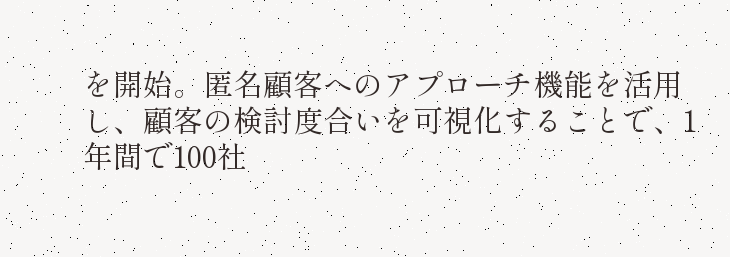を開始。匿名顧客へのアプローチ機能を活用し、顧客の検討度合いを可視化することで、1年間で100社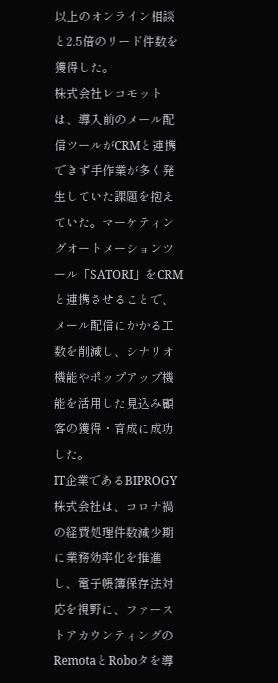以上のオンライン相談と2.5倍のリード件数を獲得した。
株式会社レコモットは、導入前のメール配信ツールがCRMと連携できず手作業が多く発生していた課題を抱えていた。マーケティングオートメーションツール「SATORI」をCRMと連携させることで、メール配信にかかる工数を削減し、シナリオ機能やポップアップ機能を活用した見込み顧客の獲得・育成に成功した。
IT企業であるBIPROGY株式会社は、コロナ禍の経費処理件数減少期に業務効率化を推進し、電子帳簿保存法対応を視野に、ファーストアカウンティングのRemotaとRoboタを導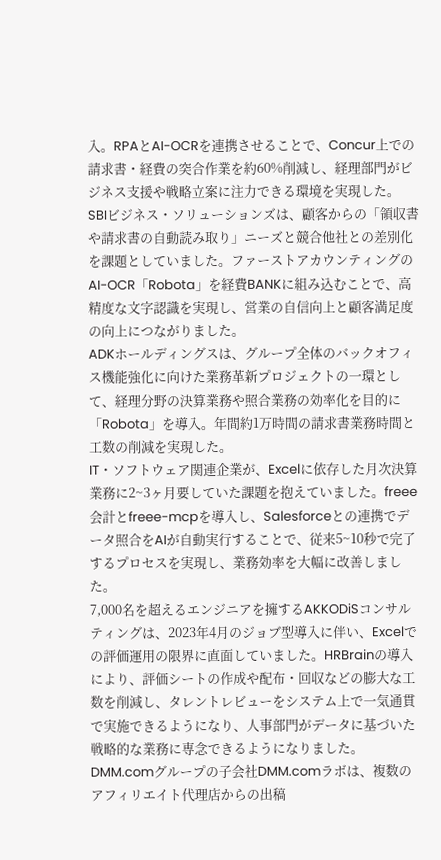入。RPAとAI-OCRを連携させることで、Concur上での請求書・経費の突合作業を約60%削減し、経理部門がビジネス支援や戦略立案に注力できる環境を実現した。
SBIビジネス・ソリューションズは、顧客からの「領収書や請求書の自動読み取り」ニーズと競合他社との差別化を課題としていました。ファーストアカウンティングのAI-OCR「Robota」を経費BANKに組み込むことで、高精度な文字認識を実現し、営業の自信向上と顧客満足度の向上につながりました。
ADKホールディングスは、グループ全体のバックオフィス機能強化に向けた業務革新プロジェクトの一環として、経理分野の決算業務や照合業務の効率化を目的に「Robota」を導入。年間約1万時間の請求書業務時間と工数の削減を実現した。
IT・ソフトウェア関連企業が、Excelに依存した月次決算業務に2~3ヶ月要していた課題を抱えていました。freee会計とfreee-mcpを導入し、Salesforceとの連携でデータ照合をAIが自動実行することで、従来5~10秒で完了するプロセスを実現し、業務効率を大幅に改善しました。
7,000名を超えるエンジニアを擁するAKKODiSコンサルティングは、2023年4月のジョブ型導入に伴い、Excelでの評価運用の限界に直面していました。HRBrainの導入により、評価シートの作成や配布・回収などの膨大な工数を削減し、タレントレビューをシステム上で一気通貫で実施できるようになり、人事部門がデータに基づいた戦略的な業務に専念できるようになりました。
DMM.comグループの子会社DMM.comラボは、複数のアフィリエイト代理店からの出稿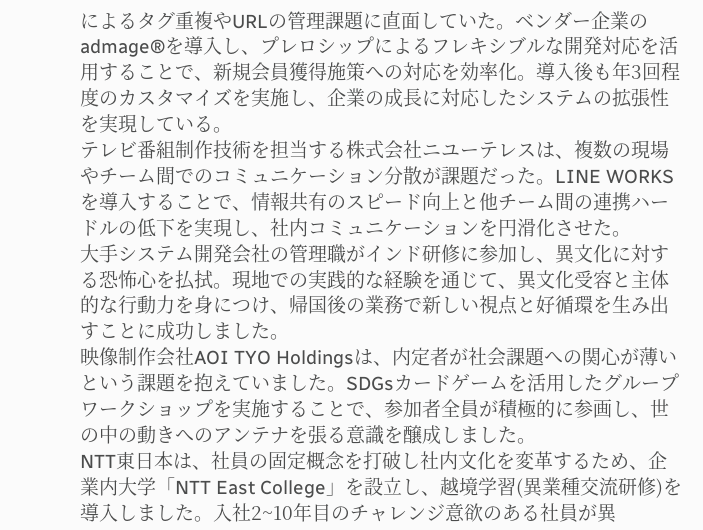によるタグ重複やURLの管理課題に直面していた。ベンダー企業のadmage®を導入し、プレロシップによるフレキシブルな開発対応を活用することで、新規会員獲得施策への対応を効率化。導入後も年3回程度のカスタマイズを実施し、企業の成長に対応したシステムの拡張性を実現している。
テレビ番組制作技術を担当する株式会社ニユーテレスは、複数の現場やチーム間でのコミュニケーション分散が課題だった。LINE WORKSを導入することで、情報共有のスピード向上と他チーム間の連携ハードルの低下を実現し、社内コミュニケーションを円滑化させた。
大手システム開発会社の管理職がインド研修に参加し、異文化に対する恐怖心を払拭。現地での実践的な経験を通じて、異文化受容と主体的な行動力を身につけ、帰国後の業務で新しい視点と好循環を生み出すことに成功しました。
映像制作会社AOI TYO Holdingsは、内定者が社会課題への関心が薄いという課題を抱えていました。SDGsカードゲームを活用したグループワークショップを実施することで、参加者全員が積極的に参画し、世の中の動きへのアンテナを張る意識を醸成しました。
NTT東日本は、社員の固定概念を打破し社内文化を変革するため、企業内大学「NTT East College」を設立し、越境学習(異業種交流研修)を導入しました。入社2~10年目のチャレンジ意欲のある社員が異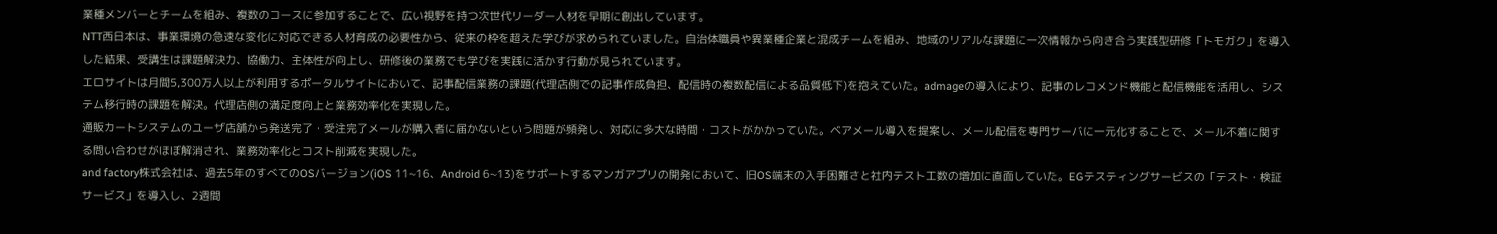業種メンバーとチームを組み、複数のコースに参加することで、広い視野を持つ次世代リーダー人材を早期に創出しています。
NTT西日本は、事業環境の急速な変化に対応できる人材育成の必要性から、従来の枠を超えた学びが求められていました。自治体職員や異業種企業と混成チームを組み、地域のリアルな課題に一次情報から向き合う実践型研修「トモガク」を導入した結果、受講生は課題解決力、協働力、主体性が向上し、研修後の業務でも学びを実践に活かす行動が見られています。
エロサイトは月間5,300万人以上が利用するポータルサイトにおいて、記事配信業務の課題(代理店側での記事作成負担、配信時の複数配信による品質低下)を抱えていた。admageの導入により、記事のレコメンド機能と配信機能を活用し、システム移行時の課題を解決。代理店側の満足度向上と業務効率化を実現した。
通販カートシステムのユーザ店舗から発送完了・受注完了メールが購入者に届かないという問題が頻発し、対応に多大な時間・コストがかかっていた。ベアメール導入を提案し、メール配信を専門サーバに一元化することで、メール不着に関する問い合わせがほぼ解消され、業務効率化とコスト削減を実現した。
and factory株式会社は、過去5年のすべてのOSバージョン(iOS 11~16、Android 6~13)をサポートするマンガアプリの開発において、旧OS端末の入手困難さと社内テスト工数の増加に直面していた。EGテスティングサービスの「テスト・検証サービス」を導入し、2週間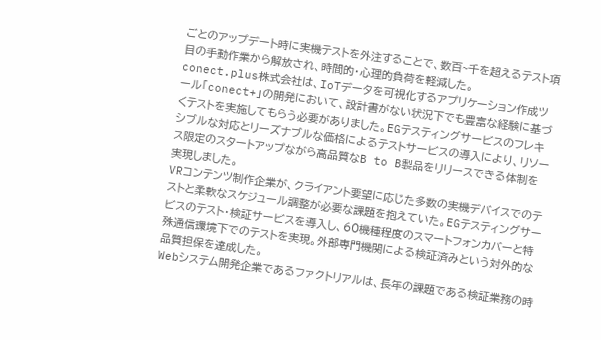ごとのアップデート時に実機テストを外注することで、数百~千を超えるテスト項目の手動作業から解放され、時間的・心理的負荷を軽減した。
conect.plus株式会社は、IoTデータを可視化するアプリケーション作成ツール「conect+」の開発において、設計書がない状況下でも豊富な経験に基づくテストを実施してもらう必要がありました。EGテスティングサービスのフレキシブルな対応とリーズナブルな価格によるテストサービスの導入により、リソース限定のスタートアップながら高品質なB to B製品をリリースできる体制を実現しました。
VRコンテンツ制作企業が、クライアント要望に応じた多数の実機デバイスでのテストと柔軟なスケジュール調整が必要な課題を抱えていた。EGテスティングサービスのテスト・検証サービスを導入し、60機種程度のスマートフォンカバーと特殊通信環境下でのテストを実現。外部専門機関による検証済みという対外的な品質担保を達成した。
Webシステム開発企業であるファクトリアルは、長年の課題である検証業務の時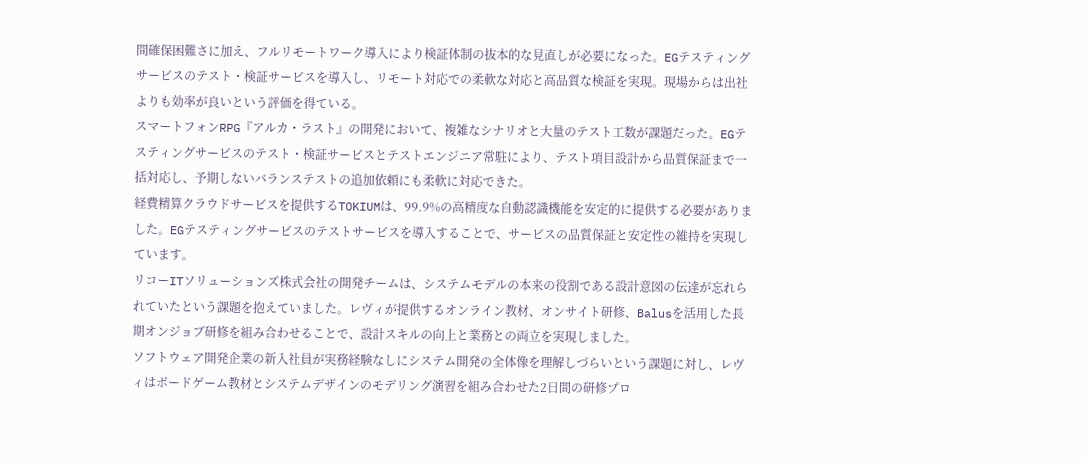間確保困難さに加え、フルリモートワーク導入により検証体制の抜本的な見直しが必要になった。EGテスティングサービスのテスト・検証サービスを導入し、リモート対応での柔軟な対応と高品質な検証を実現。現場からは出社よりも効率が良いという評価を得ている。
スマートフォンRPG『アルカ・ラスト』の開発において、複雑なシナリオと大量のテスト工数が課題だった。EGテスティングサービスのテスト・検証サービスとテストエンジニア常駐により、テスト項目設計から品質保証まで一括対応し、予期しないバランステストの追加依頼にも柔軟に対応できた。
経費精算クラウドサービスを提供するTOKIUMは、99.9%の高精度な自動認識機能を安定的に提供する必要がありました。EGテスティングサービスのテストサービスを導入することで、サービスの品質保証と安定性の維持を実現しています。
リコーITソリューションズ株式会社の開発チームは、システムモデルの本来の役割である設計意図の伝達が忘れられていたという課題を抱えていました。レヴィが提供するオンライン教材、オンサイト研修、Balusを活用した長期オンジョブ研修を組み合わせることで、設計スキルの向上と業務との両立を実現しました。
ソフトウェア開発企業の新入社員が実務経験なしにシステム開発の全体像を理解しづらいという課題に対し、レヴィはボードゲーム教材とシステムデザインのモデリング演習を組み合わせた2日間の研修プロ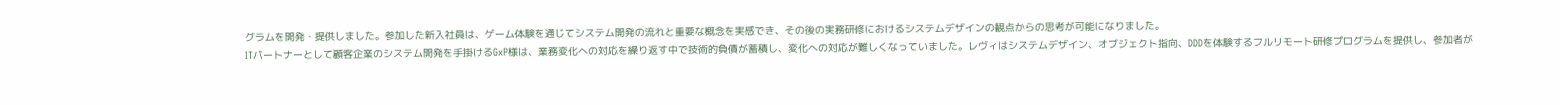グラムを開発・提供しました。参加した新入社員は、ゲーム体験を通じてシステム開発の流れと重要な概念を実感でき、その後の実務研修におけるシステムデザインの観点からの思考が可能になりました。
ITパートナーとして顧客企業のシステム開発を手掛けるGxP様は、業務変化への対応を繰り返す中で技術的負債が蓄積し、変化への対応が難しくなっていました。レヴィはシステムデザイン、オブジェクト指向、DDDを体験するフルリモート研修プログラムを提供し、参加者が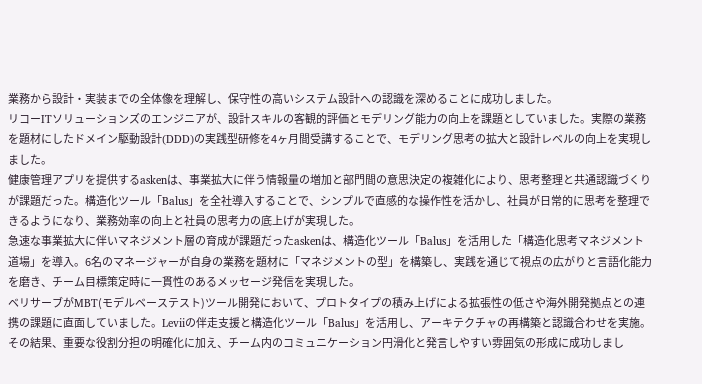業務から設計・実装までの全体像を理解し、保守性の高いシステム設計への認識を深めることに成功しました。
リコーITソリューションズのエンジニアが、設計スキルの客観的評価とモデリング能力の向上を課題としていました。実際の業務を題材にしたドメイン駆動設計(DDD)の実践型研修を4ヶ月間受講することで、モデリング思考の拡大と設計レベルの向上を実現しました。
健康管理アプリを提供するaskenは、事業拡大に伴う情報量の増加と部門間の意思決定の複雑化により、思考整理と共通認識づくりが課題だった。構造化ツール「Balus」を全社導入することで、シンプルで直感的な操作性を活かし、社員が日常的に思考を整理できるようになり、業務効率の向上と社員の思考力の底上げが実現した。
急速な事業拡大に伴いマネジメント層の育成が課題だったaskenは、構造化ツール「Balus」を活用した「構造化思考マネジメント道場」を導入。6名のマネージャーが自身の業務を題材に「マネジメントの型」を構築し、実践を通じて視点の広がりと言語化能力を磨き、チーム目標策定時に一貫性のあるメッセージ発信を実現した。
ベリサーブがMBT(モデルベーステスト)ツール開発において、プロトタイプの積み上げによる拡張性の低さや海外開発拠点との連携の課題に直面していました。Leviiの伴走支援と構造化ツール「Balus」を活用し、アーキテクチャの再構築と認識合わせを実施。その結果、重要な役割分担の明確化に加え、チーム内のコミュニケーション円滑化と発言しやすい雰囲気の形成に成功しまし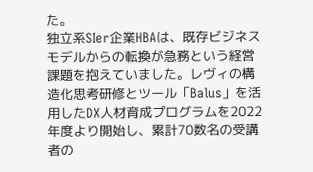た。
独立系SIer企業HBAは、既存ビジネスモデルからの転換が急務という経営課題を抱えていました。レヴィの構造化思考研修とツール「Balus」を活用したDX人材育成プログラムを2022年度より開始し、累計70数名の受講者の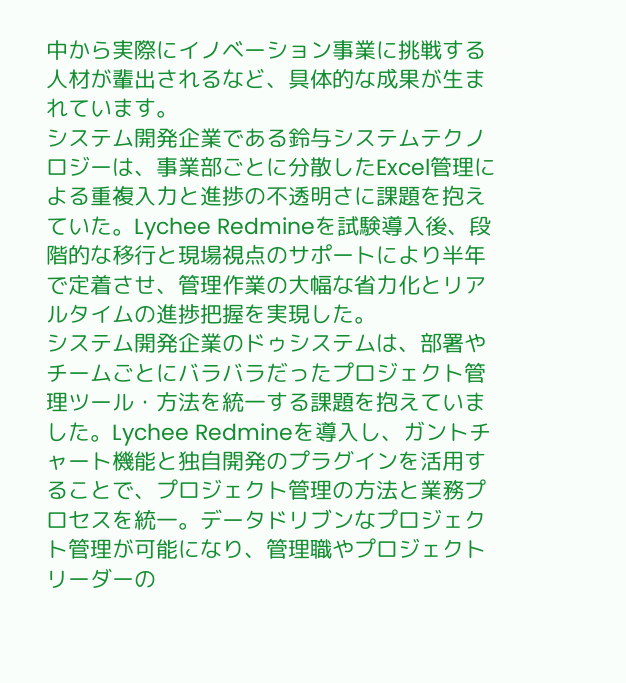中から実際にイノベーション事業に挑戦する人材が輩出されるなど、具体的な成果が生まれています。
システム開発企業である鈴与システムテクノロジーは、事業部ごとに分散したExcel管理による重複入力と進捗の不透明さに課題を抱えていた。Lychee Redmineを試験導入後、段階的な移行と現場視点のサポートにより半年で定着させ、管理作業の大幅な省力化とリアルタイムの進捗把握を実現した。
システム開発企業のドゥシステムは、部署やチームごとにバラバラだったプロジェクト管理ツール・方法を統一する課題を抱えていました。Lychee Redmineを導入し、ガントチャート機能と独自開発のプラグインを活用することで、プロジェクト管理の方法と業務プロセスを統一。データドリブンなプロジェクト管理が可能になり、管理職やプロジェクトリーダーの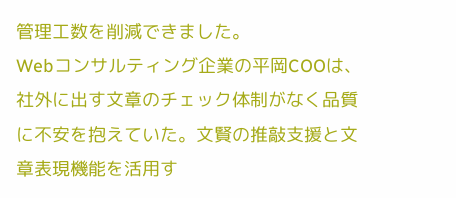管理工数を削減できました。
Webコンサルティング企業の平岡COOは、社外に出す文章のチェック体制がなく品質に不安を抱えていた。文賢の推敲支援と文章表現機能を活用す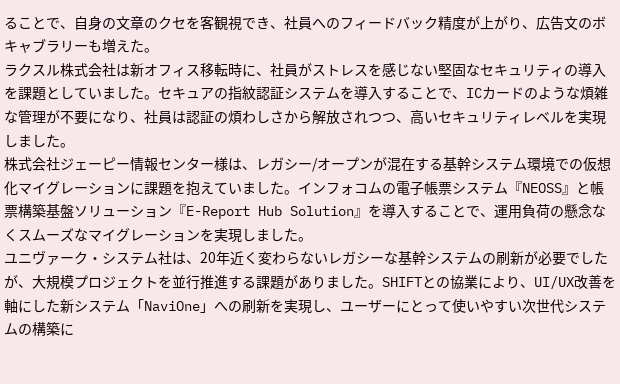ることで、自身の文章のクセを客観視でき、社員へのフィードバック精度が上がり、広告文のボキャブラリーも増えた。
ラクスル株式会社は新オフィス移転時に、社員がストレスを感じない堅固なセキュリティの導入を課題としていました。セキュアの指紋認証システムを導入することで、ICカードのような煩雑な管理が不要になり、社員は認証の煩わしさから解放されつつ、高いセキュリティレベルを実現しました。
株式会社ジェーピー情報センター様は、レガシー/オープンが混在する基幹システム環境での仮想化マイグレーションに課題を抱えていました。インフォコムの電子帳票システム『NEOSS』と帳票構築基盤ソリューション『E-Report Hub Solution』を導入することで、運用負荷の懸念なくスムーズなマイグレーションを実現しました。
ユニヴァーク・システム社は、20年近く変わらないレガシーな基幹システムの刷新が必要でしたが、大規模プロジェクトを並行推進する課題がありました。SHIFTとの協業により、UI/UX改善を軸にした新システム「NaviOne」への刷新を実現し、ユーザーにとって使いやすい次世代システムの構築に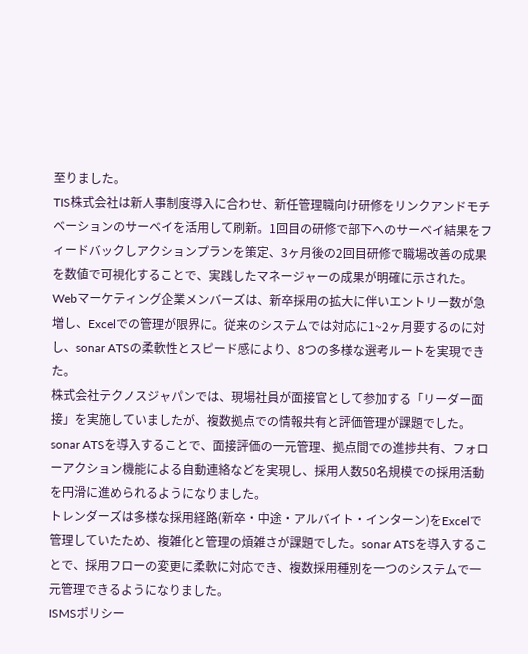至りました。
TIS株式会社は新人事制度導入に合わせ、新任管理職向け研修をリンクアンドモチベーションのサーベイを活用して刷新。1回目の研修で部下へのサーベイ結果をフィードバックしアクションプランを策定、3ヶ月後の2回目研修で職場改善の成果を数値で可視化することで、実践したマネージャーの成果が明確に示された。
Webマーケティング企業メンバーズは、新卒採用の拡大に伴いエントリー数が急増し、Excelでの管理が限界に。従来のシステムでは対応に1~2ヶ月要するのに対し、sonar ATSの柔軟性とスピード感により、8つの多様な選考ルートを実現できた。
株式会社テクノスジャパンでは、現場社員が面接官として参加する「リーダー面接」を実施していましたが、複数拠点での情報共有と評価管理が課題でした。sonar ATSを導入することで、面接評価の一元管理、拠点間での進捗共有、フォローアクション機能による自動連絡などを実現し、採用人数50名規模での採用活動を円滑に進められるようになりました。
トレンダーズは多様な採用経路(新卒・中途・アルバイト・インターン)をExcelで管理していたため、複雑化と管理の煩雑さが課題でした。sonar ATSを導入することで、採用フローの変更に柔軟に対応でき、複数採用種別を一つのシステムで一元管理できるようになりました。
ISMSポリシー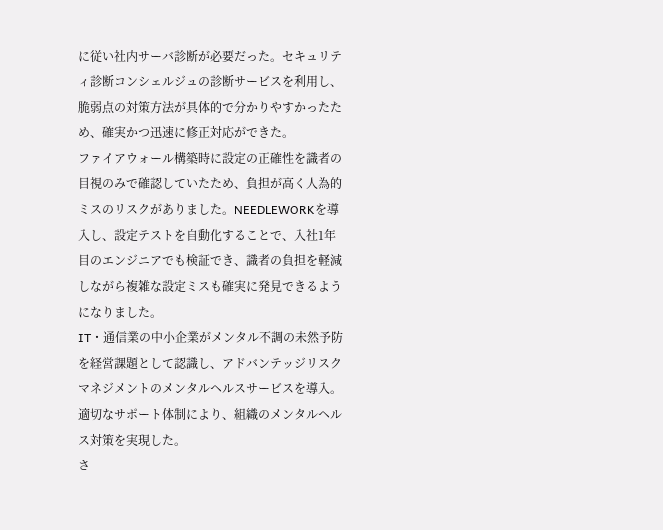に従い社内サーバ診断が必要だった。セキュリティ診断コンシェルジュの診断サービスを利用し、脆弱点の対策方法が具体的で分かりやすかったため、確実かつ迅速に修正対応ができた。
ファイアウォール構築時に設定の正確性を識者の目視のみで確認していたため、負担が高く人為的ミスのリスクがありました。NEEDLEWORKを導入し、設定テストを自動化することで、入社1年目のエンジニアでも検証でき、識者の負担を軽減しながら複雑な設定ミスも確実に発見できるようになりました。
IT・通信業の中小企業がメンタル不調の未然予防を経営課題として認識し、アドバンテッジリスクマネジメントのメンタルヘルスサービスを導入。適切なサポート体制により、組織のメンタルヘルス対策を実現した。
さ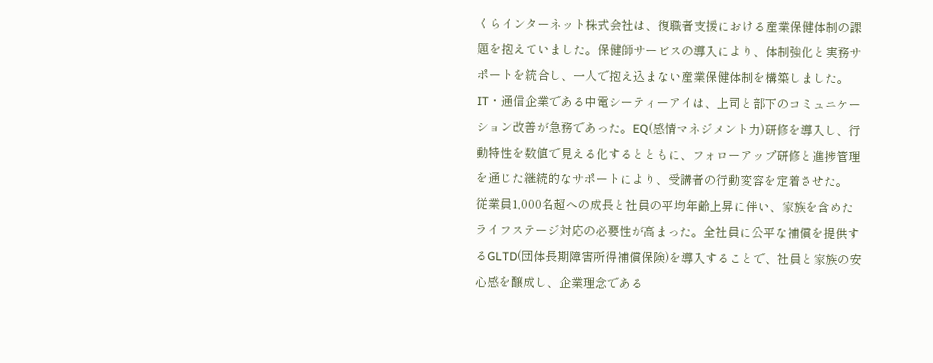くらインターネット株式会社は、復職者支援における産業保健体制の課題を抱えていました。保健師サービスの導入により、体制強化と実務サポートを統合し、一人で抱え込まない産業保健体制を構築しました。
IT・通信企業である中電シーティーアイは、上司と部下のコミュニケーション改善が急務であった。EQ(感情マネジメント力)研修を導入し、行動特性を数値で見える化するとともに、フォローアップ研修と進捗管理を通じた継続的なサポートにより、受講者の行動変容を定着させた。
従業員1,000名超への成長と社員の平均年齢上昇に伴い、家族を含めたライフステージ対応の必要性が高まった。全社員に公平な補償を提供するGLTD(団体長期障害所得補償保険)を導入することで、社員と家族の安心感を醸成し、企業理念である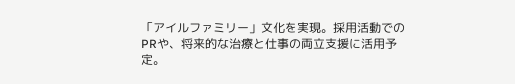「アイルファミリー」文化を実現。採用活動でのPRや、将来的な治療と仕事の両立支援に活用予定。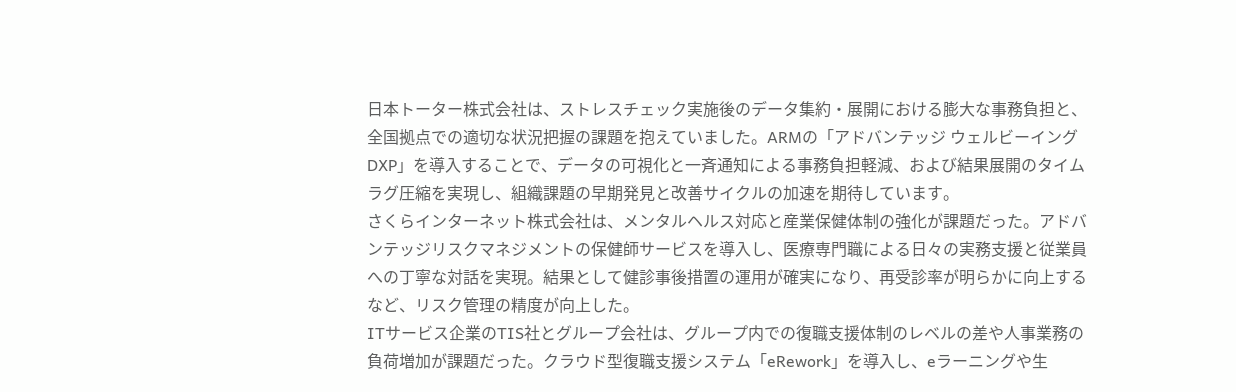日本トーター株式会社は、ストレスチェック実施後のデータ集約・展開における膨大な事務負担と、全国拠点での適切な状況把握の課題を抱えていました。ARMの「アドバンテッジ ウェルビーイングDXP」を導入することで、データの可視化と一斉通知による事務負担軽減、および結果展開のタイムラグ圧縮を実現し、組織課題の早期発見と改善サイクルの加速を期待しています。
さくらインターネット株式会社は、メンタルヘルス対応と産業保健体制の強化が課題だった。アドバンテッジリスクマネジメントの保健師サービスを導入し、医療専門職による日々の実務支援と従業員への丁寧な対話を実現。結果として健診事後措置の運用が確実になり、再受診率が明らかに向上するなど、リスク管理の精度が向上した。
ITサービス企業のTIS社とグループ会社は、グループ内での復職支援体制のレベルの差や人事業務の負荷増加が課題だった。クラウド型復職支援システム「eRework」を導入し、eラーニングや生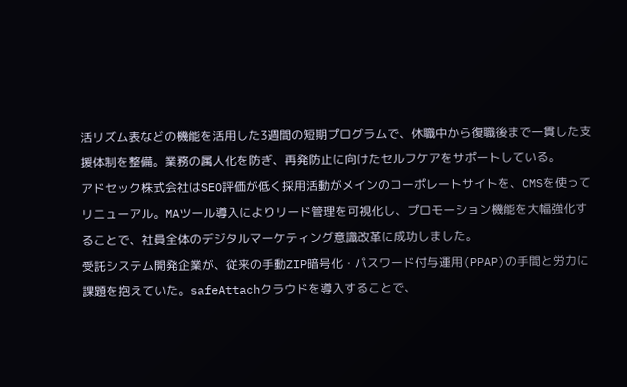活リズム表などの機能を活用した3週間の短期プログラムで、休職中から復職後まで一貫した支援体制を整備。業務の属人化を防ぎ、再発防止に向けたセルフケアをサポートしている。
アドセック株式会社はSEO評価が低く採用活動がメインのコーポレートサイトを、CMSを使ってリニューアル。MAツール導入によりリード管理を可視化し、プロモーション機能を大幅強化することで、社員全体のデジタルマーケティング意識改革に成功しました。
受託システム開発企業が、従来の手動ZIP暗号化・パスワード付与運用(PPAP)の手間と労力に課題を抱えていた。safeAttachクラウドを導入することで、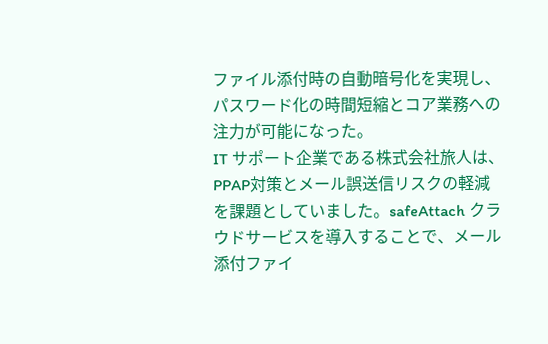ファイル添付時の自動暗号化を実現し、パスワード化の時間短縮とコア業務への注力が可能になった。
IT サポート企業である株式会社旅人は、PPAP対策とメール誤送信リスクの軽減を課題としていました。safeAttach クラウドサービスを導入することで、メール添付ファイ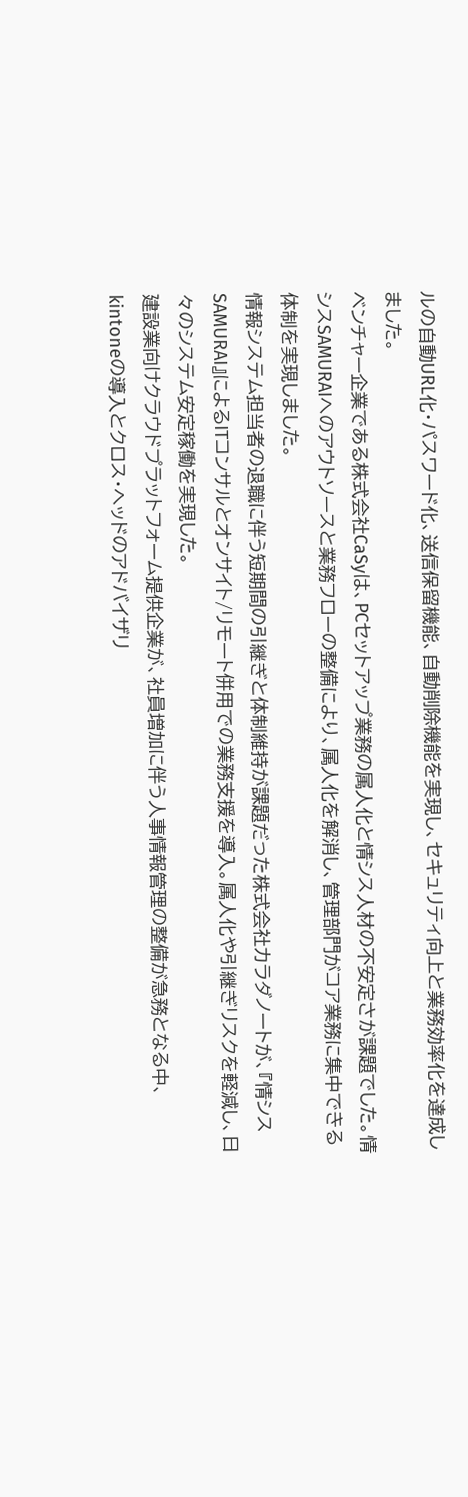ルの自動URL化・パスワード化、送信保留機能、自動削除機能を実現し、セキュリティ向上と業務効率化を達成しました。
ベンチャー企業である株式会社CaSyは、PCセットアップ業務の属人化と情シス人材の不安定さが課題でした。情シスSAMURAIへのアウトソースと業務フローの整備により、属人化を解消し、管理部門がコア業務に集中できる体制を実現しました。
情報システム担当者の退職に伴う短期間の引継ぎと体制維持が課題だった株式会社カラダノートが、『情シスSAMURAI』によるITコンサルとオンサイト/リモート併用での業務支援を導入。属人化や引継ぎリスクを軽減し、日々のシステム安定稼働を実現した。
建設業向けクラウドプラットフォーム提供企業が、社員増加に伴う人事情報管理の整備が急務となる中、kintoneの導入とクロス・ヘッドのアドバイザリ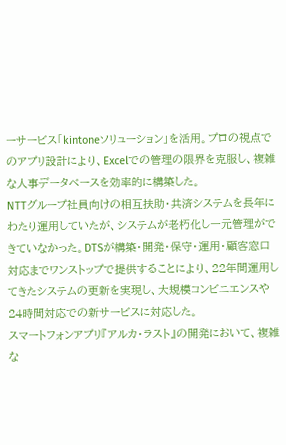ーサービス「kintoneソリューション」を活用。プロの視点でのアプリ設計により、Excelでの管理の限界を克服し、複雑な人事データベースを効率的に構築した。
NTTグループ社員向けの相互扶助・共済システムを長年にわたり運用していたが、システムが老朽化し一元管理ができていなかった。DTSが構築・開発・保守・運用・顧客窓口対応までワンストップで提供することにより、22年間運用してきたシステムの更新を実現し、大規模コンビニエンスや24時間対応での新サービスに対応した。
スマートフォンアプリ『アルカ・ラスト』の開発において、複雑な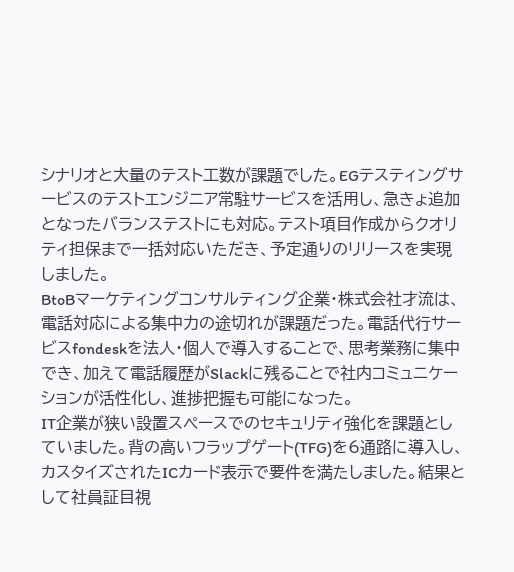シナリオと大量のテスト工数が課題でした。EGテスティングサービスのテストエンジニア常駐サービスを活用し、急きょ追加となったバランステストにも対応。テスト項目作成からクオリティ担保まで一括対応いただき、予定通りのリリースを実現しました。
BtoBマーケティングコンサルティング企業・株式会社才流は、電話対応による集中力の途切れが課題だった。電話代行サービスfondeskを法人・個人で導入することで、思考業務に集中でき、加えて電話履歴がSlackに残ることで社内コミュニケーションが活性化し、進捗把握も可能になった。
IT企業が狭い設置スペースでのセキュリティ強化を課題としていました。背の高いフラップゲート(TFG)を6通路に導入し、カスタイズされたICカード表示で要件を満たしました。結果として社員証目視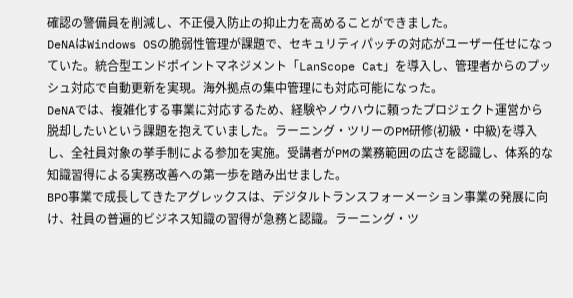確認の警備員を削減し、不正侵入防止の抑止力を高めることができました。
DeNAはWindows OSの脆弱性管理が課題で、セキュリティパッチの対応がユーザー任せになっていた。統合型エンドポイントマネジメント「LanScope Cat」を導入し、管理者からのプッシュ対応で自動更新を実現。海外拠点の集中管理にも対応可能になった。
DeNAでは、複雑化する事業に対応するため、経験やノウハウに頼ったプロジェクト運営から脱却したいという課題を抱えていました。ラーニング・ツリーのPM研修(初級・中級)を導入し、全社員対象の挙手制による参加を実施。受講者がPMの業務範囲の広さを認識し、体系的な知識習得による実務改善への第一歩を踏み出せました。
BPO事業で成長してきたアグレックスは、デジタルトランスフォーメーション事業の発展に向け、社員の普遍的ビジネス知識の習得が急務と認識。ラーニング・ツ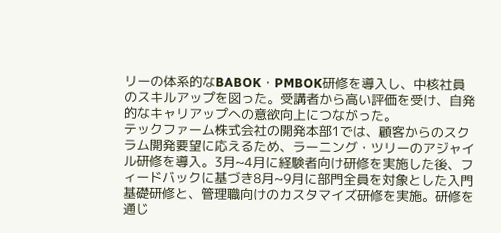リーの体系的なBABOK・PMBOK研修を導入し、中核社員のスキルアップを図った。受講者から高い評価を受け、自発的なキャリアップへの意欲向上につながった。
テックファーム株式会社の開発本部1では、顧客からのスクラム開発要望に応えるため、ラーニング・ツリーのアジャイル研修を導入。3月~4月に経験者向け研修を実施した後、フィードバックに基づき8月~9月に部門全員を対象とした入門基礎研修と、管理職向けのカスタマイズ研修を実施。研修を通じ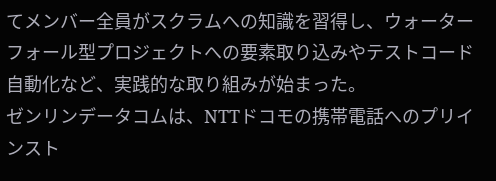てメンバー全員がスクラムへの知識を習得し、ウォーターフォール型プロジェクトへの要素取り込みやテストコード自動化など、実践的な取り組みが始まった。
ゼンリンデータコムは、NTTドコモの携帯電話へのプリインスト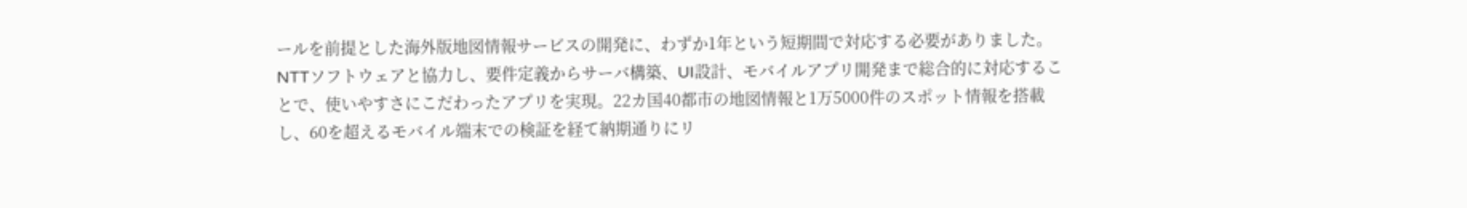ールを前提とした海外版地図情報サービスの開発に、わずか1年という短期間で対応する必要がありました。NTTソフトウェアと協力し、要件定義からサーバ構築、UI設計、モバイルアプリ開発まで総合的に対応することで、使いやすさにこだわったアプリを実現。22カ国40都市の地図情報と1万5000件のスポット情報を搭載し、60を超えるモバイル端末での検証を経て納期通りにリ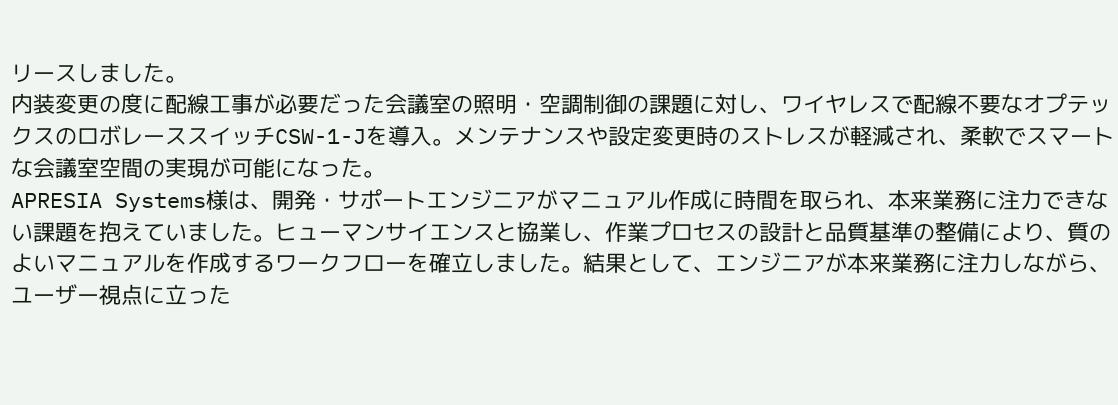リースしました。
内装変更の度に配線工事が必要だった会議室の照明・空調制御の課題に対し、ワイヤレスで配線不要なオプテックスのロボレーススイッチCSW-1-Jを導入。メンテナンスや設定変更時のストレスが軽減され、柔軟でスマートな会議室空間の実現が可能になった。
APRESIA Systems様は、開発・サポートエンジニアがマニュアル作成に時間を取られ、本来業務に注力できない課題を抱えていました。ヒューマンサイエンスと協業し、作業プロセスの設計と品質基準の整備により、質のよいマニュアルを作成するワークフローを確立しました。結果として、エンジニアが本来業務に注力しながら、ユーザー視点に立った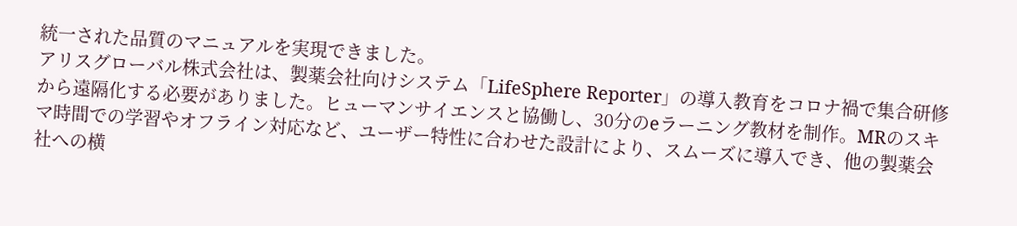統一された品質のマニュアルを実現できました。
アリスグローバル株式会社は、製薬会社向けシステム「LifeSphere Reporter」の導入教育をコロナ禍で集合研修から遠隔化する必要がありました。ヒューマンサイエンスと協働し、30分のeラーニング教材を制作。MRのスキマ時間での学習やオフライン対応など、ユーザー特性に合わせた設計により、スムーズに導入でき、他の製薬会社への横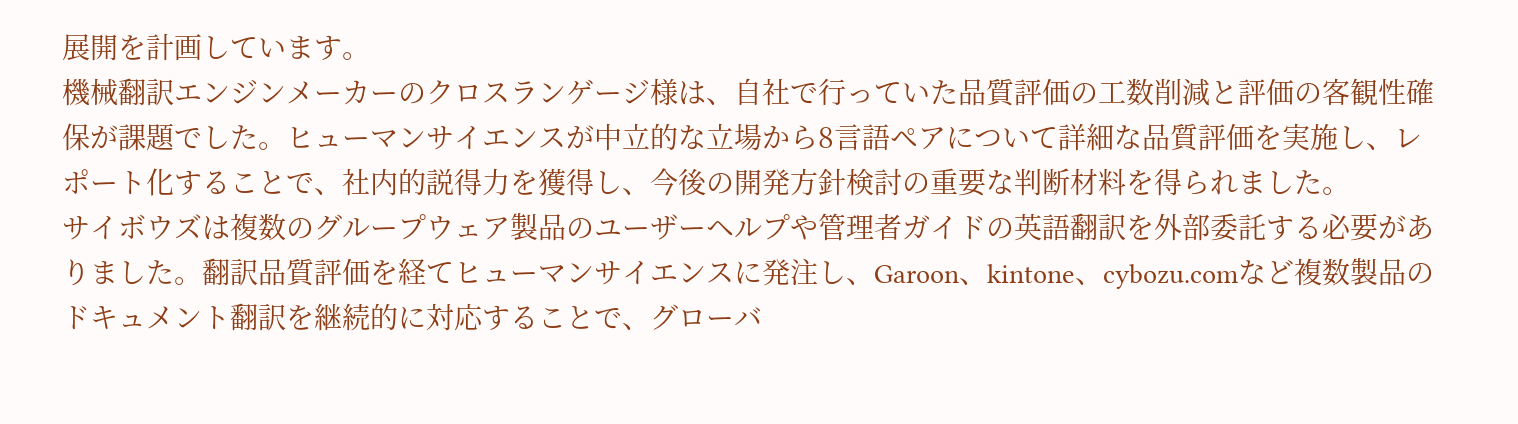展開を計画しています。
機械翻訳エンジンメーカーのクロスランゲージ様は、自社で行っていた品質評価の工数削減と評価の客観性確保が課題でした。ヒューマンサイエンスが中立的な立場から8言語ペアについて詳細な品質評価を実施し、レポート化することで、社内的説得力を獲得し、今後の開発方針検討の重要な判断材料を得られました。
サイボウズは複数のグループウェア製品のユーザーヘルプや管理者ガイドの英語翻訳を外部委託する必要がありました。翻訳品質評価を経てヒューマンサイエンスに発注し、Garoon、kintone、cybozu.comなど複数製品のドキュメント翻訳を継続的に対応することで、グローバ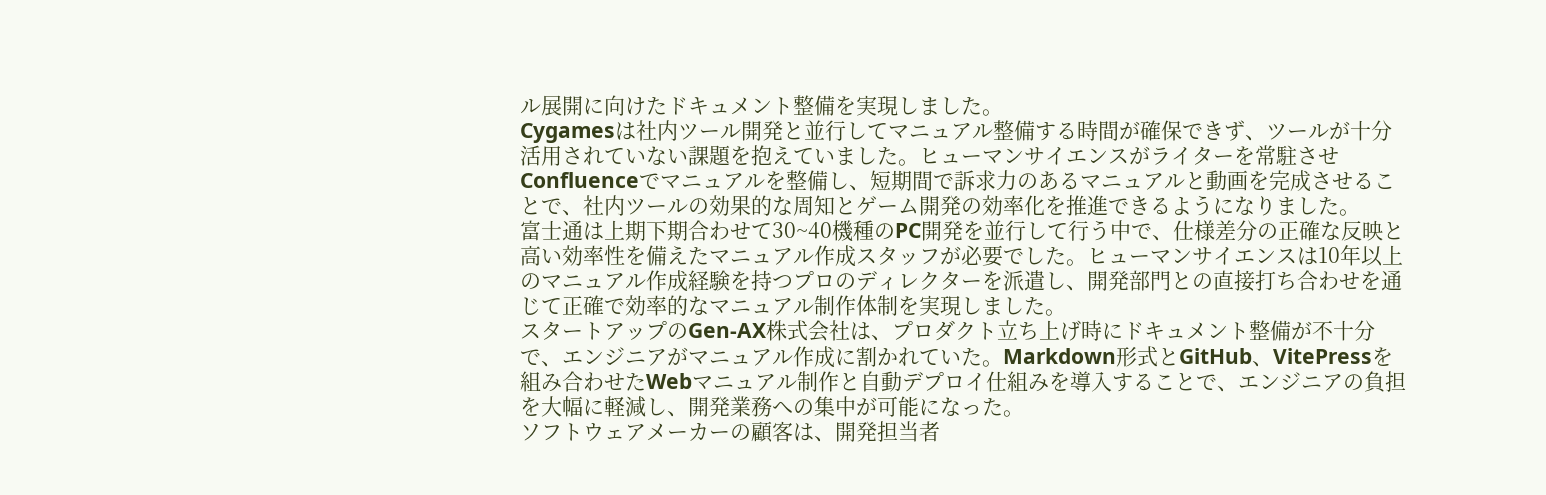ル展開に向けたドキュメント整備を実現しました。
Cygamesは社内ツール開発と並行してマニュアル整備する時間が確保できず、ツールが十分活用されていない課題を抱えていました。ヒューマンサイエンスがライターを常駐させConfluenceでマニュアルを整備し、短期間で訴求力のあるマニュアルと動画を完成させることで、社内ツールの効果的な周知とゲーム開発の効率化を推進できるようになりました。
富士通は上期下期合わせて30~40機種のPC開発を並行して行う中で、仕様差分の正確な反映と高い効率性を備えたマニュアル作成スタッフが必要でした。ヒューマンサイエンスは10年以上のマニュアル作成経験を持つプロのディレクターを派遣し、開発部門との直接打ち合わせを通じて正確で効率的なマニュアル制作体制を実現しました。
スタートアップのGen-AX株式会社は、プロダクト立ち上げ時にドキュメント整備が不十分で、エンジニアがマニュアル作成に割かれていた。Markdown形式とGitHub、VitePressを組み合わせたWebマニュアル制作と自動デプロイ仕組みを導入することで、エンジニアの負担を大幅に軽減し、開発業務への集中が可能になった。
ソフトウェアメーカーの顧客は、開発担当者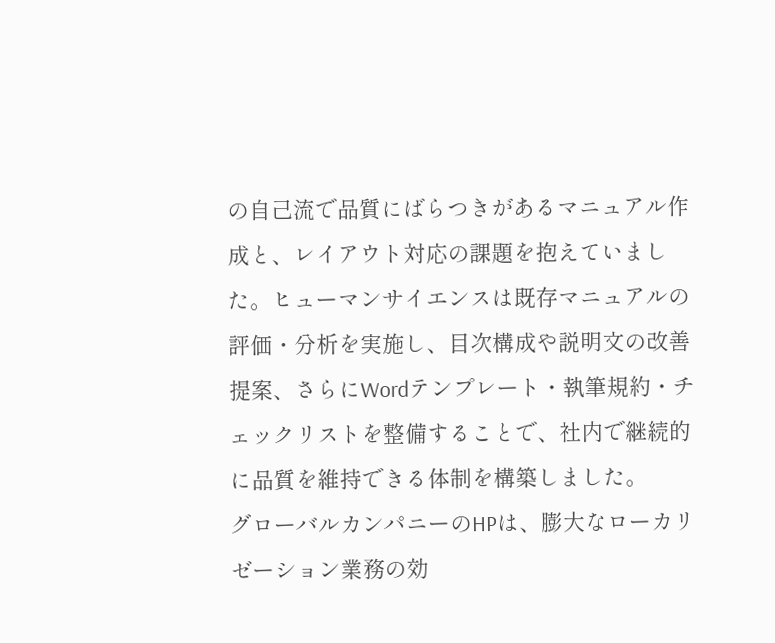の自己流で品質にばらつきがあるマニュアル作成と、レイアウト対応の課題を抱えていました。ヒューマンサイエンスは既存マニュアルの評価・分析を実施し、目次構成や説明文の改善提案、さらにWordテンプレート・執筆規約・チェックリストを整備することで、社内で継続的に品質を維持できる体制を構築しました。
グローバルカンパニーのHPは、膨大なローカリゼーション業務の効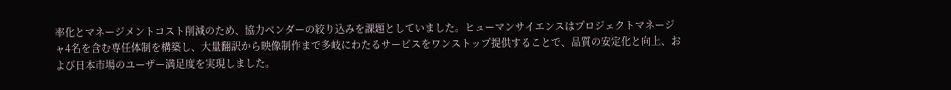率化とマネージメントコスト削減のため、協力ベンダーの絞り込みを課題としていました。ヒューマンサイエンスはプロジェクトマネージャ4名を含む専任体制を構築し、大量翻訳から映像制作まで多岐にわたるサービスをワンストップ提供することで、品質の安定化と向上、および日本市場のユーザー満足度を実現しました。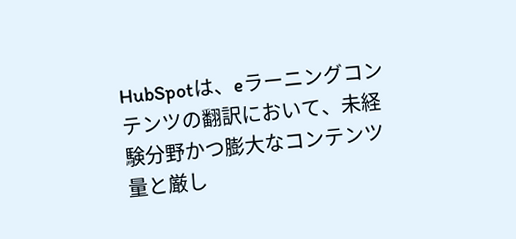HubSpotは、eラーニングコンテンツの翻訳において、未経験分野かつ膨大なコンテンツ量と厳し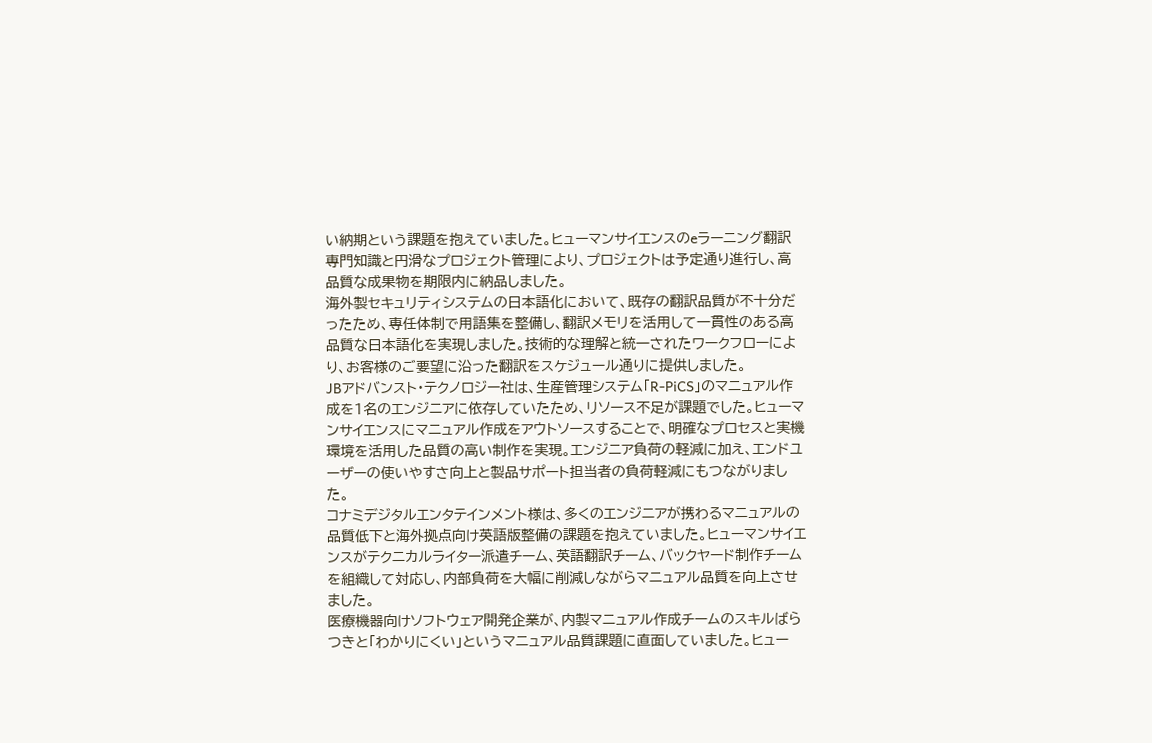い納期という課題を抱えていました。ヒューマンサイエンスのeラーニング翻訳専門知識と円滑なプロジェクト管理により、プロジェクトは予定通り進行し、高品質な成果物を期限内に納品しました。
海外製セキュリティシステムの日本語化において、既存の翻訳品質が不十分だったため、専任体制で用語集を整備し、翻訳メモリを活用して一貫性のある高品質な日本語化を実現しました。技術的な理解と統一されたワークフローにより、お客様のご要望に沿った翻訳をスケジュール通りに提供しました。
JBアドバンスト・テクノロジー社は、生産管理システム「R-PiCS」のマニュアル作成を1名のエンジニアに依存していたため、リソース不足が課題でした。ヒューマンサイエンスにマニュアル作成をアウトソースすることで、明確なプロセスと実機環境を活用した品質の高い制作を実現。エンジニア負荷の軽減に加え、エンドユーザーの使いやすさ向上と製品サポート担当者の負荷軽減にもつながりました。
コナミデジタルエンタテインメント様は、多くのエンジニアが携わるマニュアルの品質低下と海外拠点向け英語版整備の課題を抱えていました。ヒューマンサイエンスがテクニカルライター派遣チーム、英語翻訳チーム、バックヤード制作チームを組織して対応し、内部負荷を大幅に削減しながらマニュアル品質を向上させました。
医療機器向けソフトウェア開発企業が、内製マニュアル作成チームのスキルばらつきと「わかりにくい」というマニュアル品質課題に直面していました。ヒュー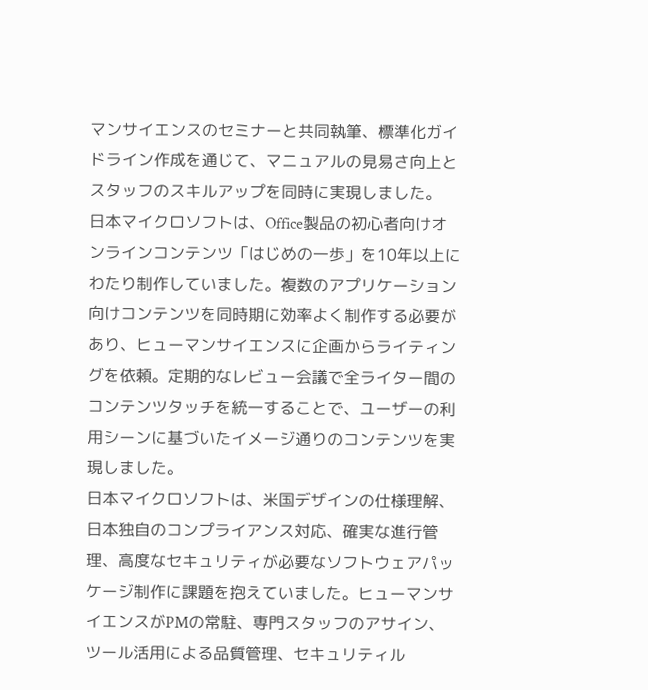マンサイエンスのセミナーと共同執筆、標準化ガイドライン作成を通じて、マニュアルの見易さ向上とスタッフのスキルアップを同時に実現しました。
日本マイクロソフトは、Office製品の初心者向けオンラインコンテンツ「はじめの一歩」を10年以上にわたり制作していました。複数のアプリケーション向けコンテンツを同時期に効率よく制作する必要があり、ヒューマンサイエンスに企画からライティングを依頼。定期的なレビュー会議で全ライター間のコンテンツタッチを統一することで、ユーザーの利用シーンに基づいたイメージ通りのコンテンツを実現しました。
日本マイクロソフトは、米国デザインの仕様理解、日本独自のコンプライアンス対応、確実な進行管理、高度なセキュリティが必要なソフトウェアパッケージ制作に課題を抱えていました。ヒューマンサイエンスがPMの常駐、専門スタッフのアサイン、ツール活用による品質管理、セキュリティル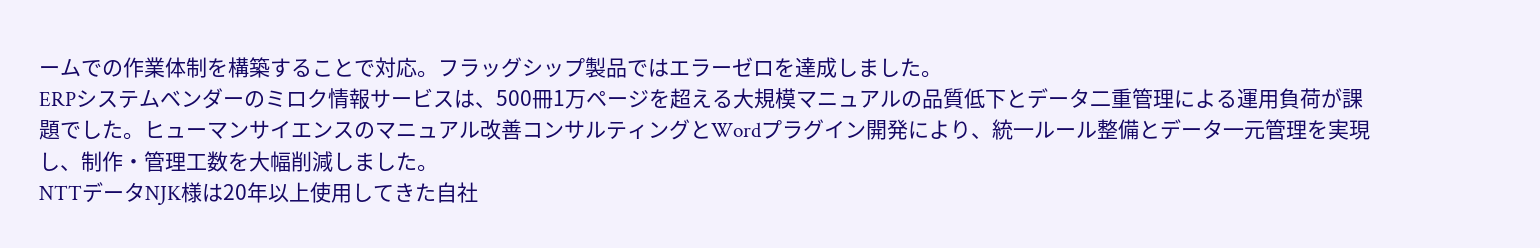ームでの作業体制を構築することで対応。フラッグシップ製品ではエラーゼロを達成しました。
ERPシステムベンダーのミロク情報サービスは、500冊1万ページを超える大規模マニュアルの品質低下とデータ二重管理による運用負荷が課題でした。ヒューマンサイエンスのマニュアル改善コンサルティングとWordプラグイン開発により、統一ルール整備とデータ一元管理を実現し、制作・管理工数を大幅削減しました。
NTTデータNJK様は20年以上使用してきた自社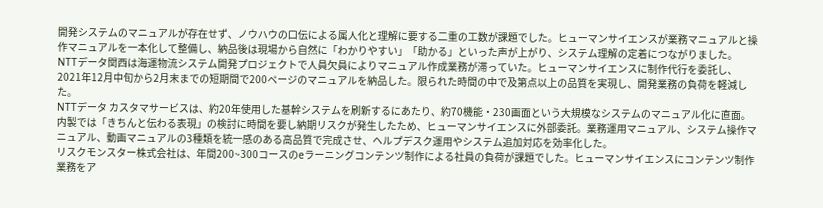開発システムのマニュアルが存在せず、ノウハウの口伝による属人化と理解に要する二重の工数が課題でした。ヒューマンサイエンスが業務マニュアルと操作マニュアルを一本化して整備し、納品後は現場から自然に「わかりやすい」「助かる」といった声が上がり、システム理解の定着につながりました。
NTTデータ関西は海運物流システム開発プロジェクトで人員欠員によりマニュアル作成業務が滞っていた。ヒューマンサイエンスに制作代行を委託し、2021年12月中旬から2月末までの短期間で200ページのマニュアルを納品した。限られた時間の中で及第点以上の品質を実現し、開発業務の負荷を軽減した。
NTTデータ カスタマサービスは、約20年使用した基幹システムを刷新するにあたり、約70機能・230画面という大規模なシステムのマニュアル化に直面。内製では「きちんと伝わる表現」の検討に時間を要し納期リスクが発生したため、ヒューマンサイエンスに外部委託。業務運用マニュアル、システム操作マニュアル、動画マニュアルの3種類を統一感のある高品質で完成させ、ヘルプデスク運用やシステム追加対応を効率化した。
リスクモンスター株式会社は、年間200~300コースのeラーニングコンテンツ制作による社員の負荷が課題でした。ヒューマンサイエンスにコンテンツ制作業務をア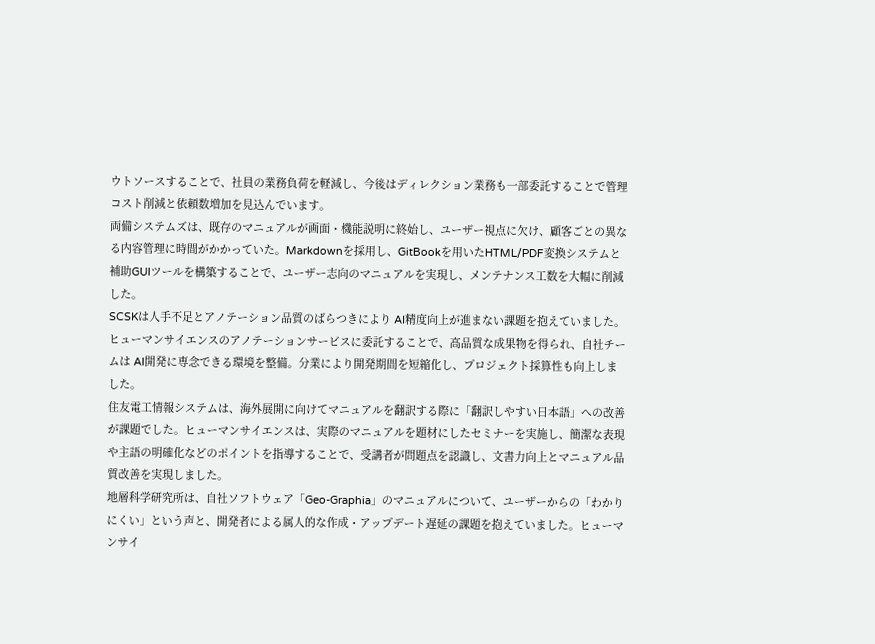ウトソースすることで、社員の業務負荷を軽減し、今後はディレクション業務も一部委託することで管理コスト削減と依頼数増加を見込んでいます。
両備システムズは、既存のマニュアルが画面・機能説明に終始し、ユーザー視点に欠け、顧客ごとの異なる内容管理に時間がかかっていた。Markdownを採用し、GitBookを用いたHTML/PDF変換システムと補助GUIツールを構築することで、ユーザー志向のマニュアルを実現し、メンテナンス工数を大幅に削減した。
SCSKは人手不足とアノテーション品質のばらつきにより AI精度向上が進まない課題を抱えていました。ヒューマンサイエンスのアノテーションサービスに委託することで、高品質な成果物を得られ、自社チームは AI開発に専念できる環境を整備。分業により開発期間を短縮化し、プロジェクト採算性も向上しました。
住友電工情報システムは、海外展開に向けてマニュアルを翻訳する際に「翻訳しやすい日本語」への改善が課題でした。ヒューマンサイエンスは、実際のマニュアルを題材にしたセミナーを実施し、簡潔な表現や主語の明確化などのポイントを指導することで、受講者が問題点を認識し、文書力向上とマニュアル品質改善を実現しました。
地層科学研究所は、自社ソフトウェア「Geo-Graphia」のマニュアルについて、ユーザーからの「わかりにくい」という声と、開発者による属人的な作成・アップデート遅延の課題を抱えていました。ヒューマンサイ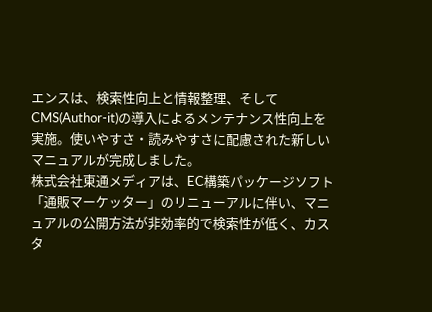エンスは、検索性向上と情報整理、そしてCMS(Author-it)の導入によるメンテナンス性向上を実施。使いやすさ・読みやすさに配慮された新しいマニュアルが完成しました。
株式会社東通メディアは、EC構築パッケージソフト「通販マーケッター」のリニューアルに伴い、マニュアルの公開方法が非効率的で検索性が低く、カスタ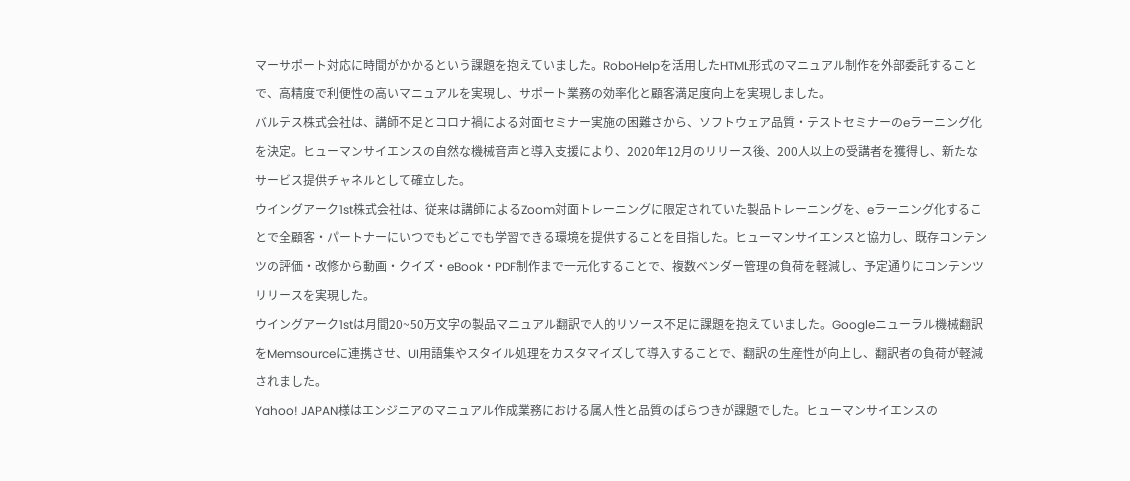マーサポート対応に時間がかかるという課題を抱えていました。RoboHelpを活用したHTML形式のマニュアル制作を外部委託することで、高精度で利便性の高いマニュアルを実現し、サポート業務の効率化と顧客満足度向上を実現しました。
バルテス株式会社は、講師不足とコロナ禍による対面セミナー実施の困難さから、ソフトウェア品質・テストセミナーのeラーニング化を決定。ヒューマンサイエンスの自然な機械音声と導入支援により、2020年12月のリリース後、200人以上の受講者を獲得し、新たなサービス提供チャネルとして確立した。
ウイングアーク1st株式会社は、従来は講師によるZoom対面トレーニングに限定されていた製品トレーニングを、eラーニング化することで全顧客・パートナーにいつでもどこでも学習できる環境を提供することを目指した。ヒューマンサイエンスと協力し、既存コンテンツの評価・改修から動画・クイズ・eBook・PDF制作まで一元化することで、複数ベンダー管理の負荷を軽減し、予定通りにコンテンツリリースを実現した。
ウイングアーク1stは月間20~50万文字の製品マニュアル翻訳で人的リソース不足に課題を抱えていました。Googleニューラル機械翻訳をMemsourceに連携させ、UI用語集やスタイル処理をカスタマイズして導入することで、翻訳の生産性が向上し、翻訳者の負荷が軽減されました。
Yahoo! JAPAN様はエンジニアのマニュアル作成業務における属人性と品質のばらつきが課題でした。ヒューマンサイエンスの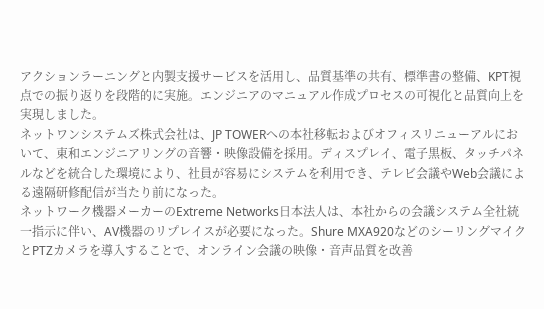アクションラーニングと内製支援サービスを活用し、品質基準の共有、標準書の整備、KPT視点での振り返りを段階的に実施。エンジニアのマニュアル作成プロセスの可視化と品質向上を実現しました。
ネットワンシステムズ株式会社は、JP TOWERへの本社移転およびオフィスリニューアルにおいて、東和エンジニアリングの音響・映像設備を採用。ディスプレイ、電子黒板、タッチパネルなどを統合した環境により、社員が容易にシステムを利用でき、テレビ会議やWeb会議による遠隔研修配信が当たり前になった。
ネットワーク機器メーカーのExtreme Networks日本法人は、本社からの会議システム全社統一指示に伴い、AV機器のリプレイスが必要になった。Shure MXA920などのシーリングマイクとPTZカメラを導入することで、オンライン会議の映像・音声品質を改善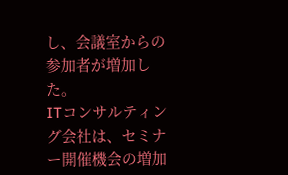し、会議室からの参加者が増加した。
ITコンサルティング会社は、セミナー開催機会の増加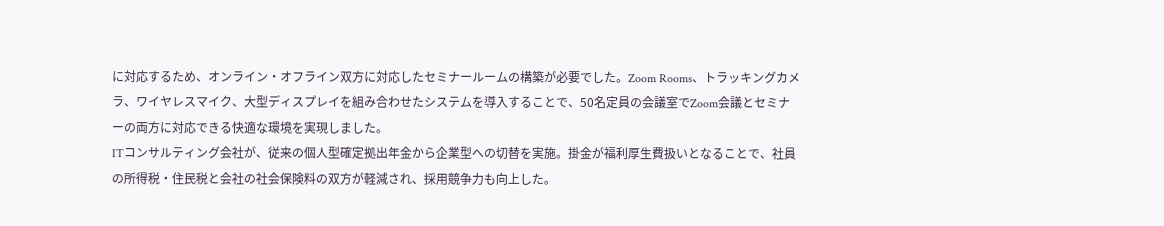に対応するため、オンライン・オフライン双方に対応したセミナールームの構築が必要でした。Zoom Rooms、トラッキングカメラ、ワイヤレスマイク、大型ディスプレイを組み合わせたシステムを導入することで、50名定員の会議室でZoom会議とセミナーの両方に対応できる快適な環境を実現しました。
ITコンサルティング会社が、従来の個人型確定拠出年金から企業型への切替を実施。掛金が福利厚生費扱いとなることで、社員の所得税・住民税と会社の社会保険料の双方が軽減され、採用競争力も向上した。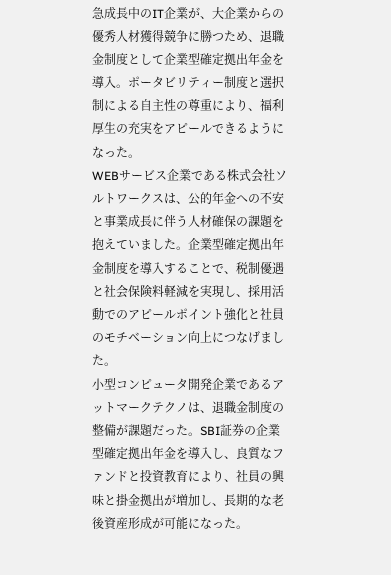急成長中のIT企業が、大企業からの優秀人材獲得競争に勝つため、退職金制度として企業型確定拠出年金を導入。ポータビリティー制度と選択制による自主性の尊重により、福利厚生の充実をアピールできるようになった。
WEBサービス企業である株式会社ソルトワークスは、公的年金への不安と事業成長に伴う人材確保の課題を抱えていました。企業型確定拠出年金制度を導入することで、税制優遇と社会保険料軽減を実現し、採用活動でのアピールポイント強化と社員のモチベーション向上につなげました。
小型コンピュータ開発企業であるアットマークテクノは、退職金制度の整備が課題だった。SBI証券の企業型確定拠出年金を導入し、良質なファンドと投資教育により、社員の興味と掛金拠出が増加し、長期的な老後資産形成が可能になった。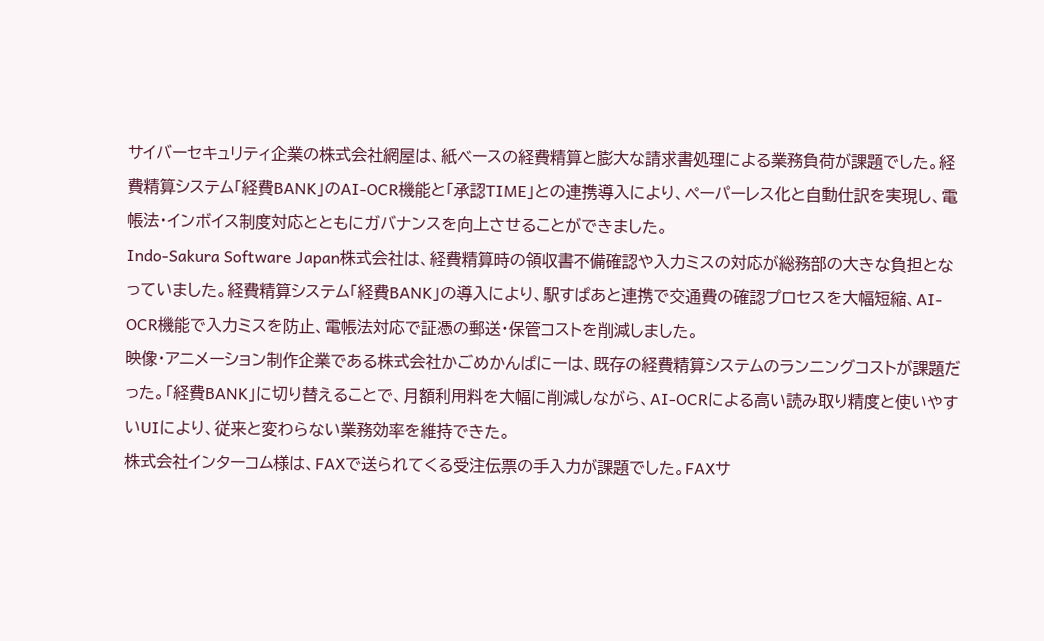サイバーセキュリティ企業の株式会社網屋は、紙ベースの経費精算と膨大な請求書処理による業務負荷が課題でした。経費精算システム「経費BANK」のAI-OCR機能と「承認TIME」との連携導入により、ペーパーレス化と自動仕訳を実現し、電帳法・インボイス制度対応とともにガバナンスを向上させることができました。
Indo-Sakura Software Japan株式会社は、経費精算時の領収書不備確認や入力ミスの対応が総務部の大きな負担となっていました。経費精算システム「経費BANK」の導入により、駅すぱあと連携で交通費の確認プロセスを大幅短縮、AI-OCR機能で入力ミスを防止、電帳法対応で証憑の郵送・保管コストを削減しました。
映像・アニメーション制作企業である株式会社かごめかんぱにーは、既存の経費精算システムのランニングコストが課題だった。「経費BANK」に切り替えることで、月額利用料を大幅に削減しながら、AI-OCRによる高い読み取り精度と使いやすいUIにより、従来と変わらない業務効率を維持できた。
株式会社インターコム様は、FAXで送られてくる受注伝票の手入力が課題でした。FAXサ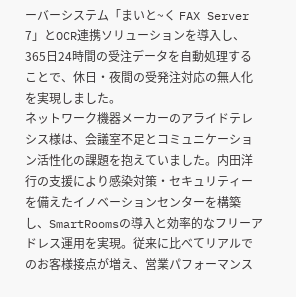ーバーシステム「まいと~く FAX Server 7」とOCR連携ソリューションを導入し、365日24時間の受注データを自動処理することで、休日・夜間の受発注対応の無人化を実現しました。
ネットワーク機器メーカーのアライドテレシス様は、会議室不足とコミュニケーション活性化の課題を抱えていました。内田洋行の支援により感染対策・セキュリティーを備えたイノベーションセンターを構築し、SmartRoomsの導入と効率的なフリーアドレス運用を実現。従来に比べてリアルでのお客様接点が増え、営業パフォーマンス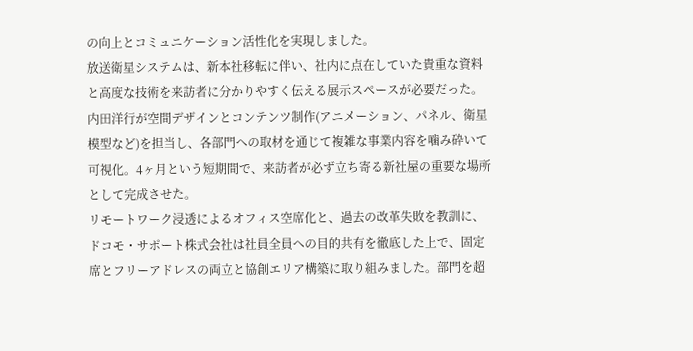の向上とコミュニケーション活性化を実現しました。
放送衛星システムは、新本社移転に伴い、社内に点在していた貴重な資料と高度な技術を来訪者に分かりやすく伝える展示スペースが必要だった。内田洋行が空間デザインとコンテンツ制作(アニメーション、パネル、衛星模型など)を担当し、各部門への取材を通じて複雑な事業内容を噛み砕いて可視化。4ヶ月という短期間で、来訪者が必ず立ち寄る新社屋の重要な場所として完成させた。
リモートワーク浸透によるオフィス空席化と、過去の改革失敗を教訓に、ドコモ・サポート株式会社は社員全員への目的共有を徹底した上で、固定席とフリーアドレスの両立と協創エリア構築に取り組みました。部門を超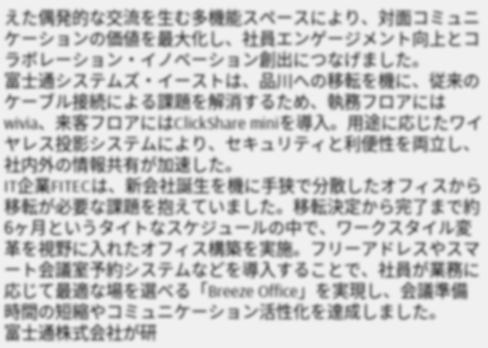えた偶発的な交流を生む多機能スペースにより、対面コミュニケーションの価値を最大化し、社員エンゲージメント向上とコラボレーション・イノベーション創出につなげました。
富士通システムズ・イーストは、品川への移転を機に、従来のケーブル接続による課題を解消するため、執務フロアにはwivia、来客フロアにはClickShare miniを導入。用途に応じたワイヤレス投影システムにより、セキュリティと利便性を両立し、社内外の情報共有が加速した。
IT企業FITECは、新会社誕生を機に手狭で分散したオフィスから移転が必要な課題を抱えていました。移転決定から完了まで約6ヶ月というタイトなスケジュールの中で、ワークスタイル変革を視野に入れたオフィス構築を実施。フリーアドレスやスマート会議室予約システムなどを導入することで、社員が業務に応じて最適な場を選べる「Breeze Office」を実現し、会議準備時間の短縮やコミュニケーション活性化を達成しました。
富士通株式会社が研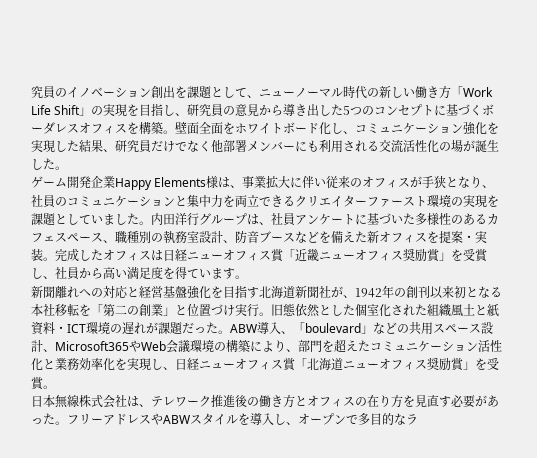究員のイノベーション創出を課題として、ニューノーマル時代の新しい働き方「Work Life Shift」の実現を目指し、研究員の意見から導き出した5つのコンセプトに基づくボーダレスオフィスを構築。壁面全面をホワイトボード化し、コミュニケーション強化を実現した結果、研究員だけでなく他部署メンバーにも利用される交流活性化の場が誕生した。
ゲーム開発企業Happy Elements様は、事業拡大に伴い従来のオフィスが手狭となり、社員のコミュニケーションと集中力を両立できるクリエイターファースト環境の実現を課題としていました。内田洋行グループは、社員アンケートに基づいた多様性のあるカフェスペース、職種別の執務室設計、防音ブースなどを備えた新オフィスを提案・実装。完成したオフィスは日経ニューオフィス賞「近畿ニューオフィス奨励賞」を受賞し、社員から高い満足度を得ています。
新聞離れへの対応と経営基盤強化を目指す北海道新聞社が、1942年の創刊以来初となる本社移転を「第二の創業」と位置づけ実行。旧態依然とした個室化された組織風土と紙資料・ICT環境の遅れが課題だった。ABW導入、「boulevard」などの共用スペース設計、Microsoft365やWeb会議環境の構築により、部門を超えたコミュニケーション活性化と業務効率化を実現し、日経ニューオフィス賞「北海道ニューオフィス奨励賞」を受賞。
日本無線株式会社は、テレワーク推進後の働き方とオフィスの在り方を見直す必要があった。フリーアドレスやABWスタイルを導入し、オープンで多目的なラ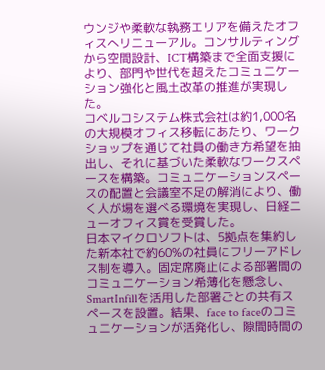ウンジや柔軟な執務エリアを備えたオフィスへリニューアル。コンサルティングから空間設計、ICT構築まで全面支援により、部門や世代を超えたコミュニケーション強化と風土改革の推進が実現した。
コベルコシステム株式会社は約1,000名の大規模オフィス移転にあたり、ワークショップを通じて社員の働き方希望を抽出し、それに基づいた柔軟なワークスペースを構築。コミュニケーションスペースの配置と会議室不足の解消により、働く人が場を選べる環境を実現し、日経ニューオフィス賞を受賞した。
日本マイクロソフトは、5拠点を集約した新本社で約60%の社員にフリーアドレス制を導入。固定席廃止による部署間のコミュニケーション希薄化を懸念し、SmartInfillを活用した部署ごとの共有スペースを設置。結果、face to faceのコミュニケーションが活発化し、隙間時間の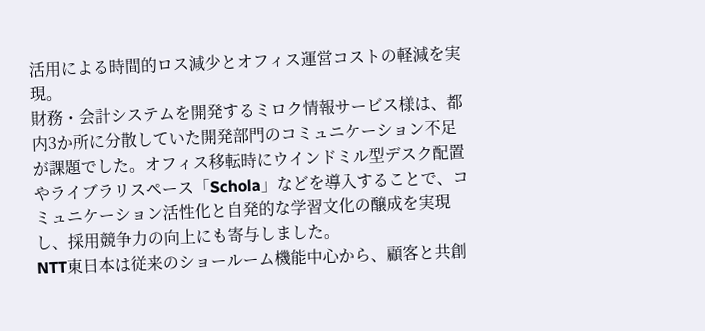活用による時間的ロス減少とオフィス運営コストの軽減を実現。
財務・会計システムを開発するミロク情報サービス様は、都内3か所に分散していた開発部門のコミュニケーション不足が課題でした。オフィス移転時にウインドミル型デスク配置やライブラリスペース「Schola」などを導入することで、コミュニケーション活性化と自発的な学習文化の醸成を実現し、採用競争力の向上にも寄与しました。
NTT東日本は従来のショールーム機能中心から、顧客と共創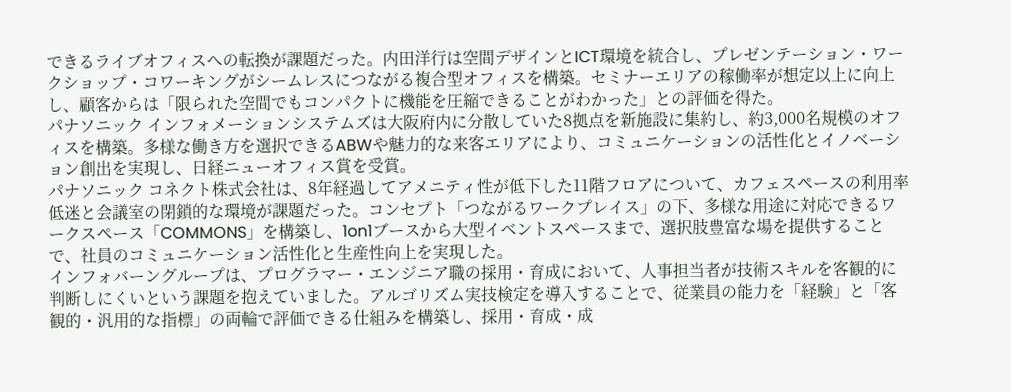できるライブオフィスへの転換が課題だった。内田洋行は空間デザインとICT環境を統合し、プレゼンテーション・ワークショップ・コワーキングがシームレスにつながる複合型オフィスを構築。セミナーエリアの稼働率が想定以上に向上し、顧客からは「限られた空間でもコンパクトに機能を圧縮できることがわかった」との評価を得た。
パナソニック インフォメーションシステムズは大阪府内に分散していた8拠点を新施設に集約し、約3,000名規模のオフィスを構築。多様な働き方を選択できるABWや魅力的な来客エリアにより、コミュニケーションの活性化とイノベーション創出を実現し、日経ニューオフィス賞を受賞。
パナソニック コネクト株式会社は、8年経過してアメニティ性が低下した11階フロアについて、カフェスペースの利用率低迷と会議室の閉鎖的な環境が課題だった。コンセプト「つながるワークプレイス」の下、多様な用途に対応できるワークスペース「COMMONS」を構築し、1on1ブースから大型イベントスペースまで、選択肢豊富な場を提供することで、社員のコミュニケーション活性化と生産性向上を実現した。
インフォバーングループは、プログラマー・エンジニア職の採用・育成において、人事担当者が技術スキルを客観的に判断しにくいという課題を抱えていました。アルゴリズム実技検定を導入することで、従業員の能力を「経験」と「客観的・汎用的な指標」の両輪で評価できる仕組みを構築し、採用・育成・成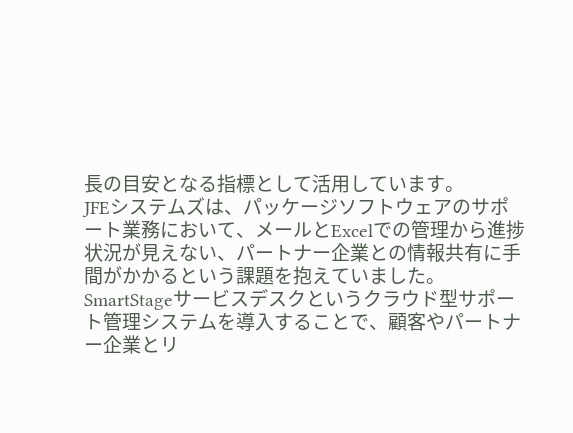長の目安となる指標として活用しています。
JFEシステムズは、パッケージソフトウェアのサポート業務において、メールとExcelでの管理から進捗状況が見えない、パートナー企業との情報共有に手間がかかるという課題を抱えていました。SmartStageサービスデスクというクラウド型サポート管理システムを導入することで、顧客やパートナー企業とリ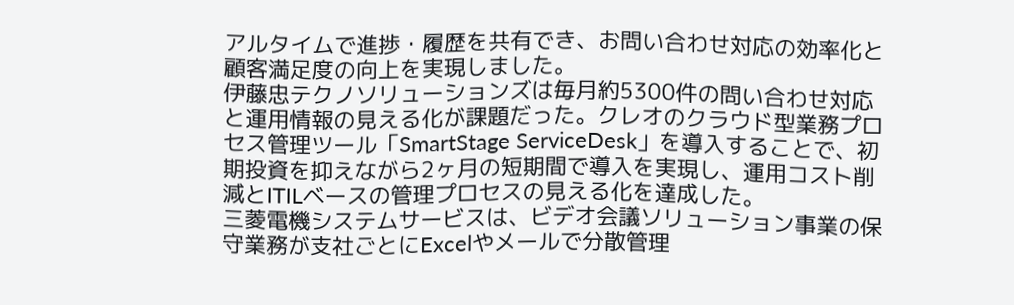アルタイムで進捗・履歴を共有でき、お問い合わせ対応の効率化と顧客満足度の向上を実現しました。
伊藤忠テクノソリューションズは毎月約5300件の問い合わせ対応と運用情報の見える化が課題だった。クレオのクラウド型業務プロセス管理ツール「SmartStage ServiceDesk」を導入することで、初期投資を抑えながら2ヶ月の短期間で導入を実現し、運用コスト削減とITILベースの管理プロセスの見える化を達成した。
三菱電機システムサービスは、ビデオ会議ソリューション事業の保守業務が支社ごとにExcelやメールで分散管理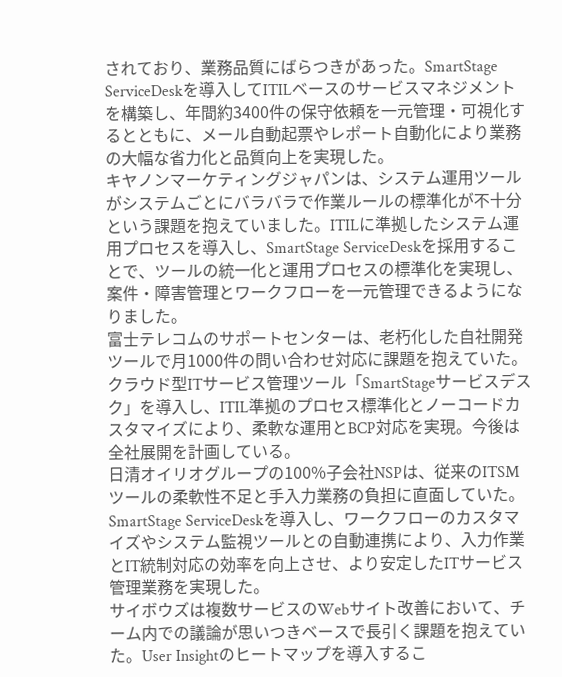されており、業務品質にばらつきがあった。SmartStage ServiceDeskを導入してITILベースのサービスマネジメントを構築し、年間約3400件の保守依頼を一元管理・可視化するとともに、メール自動起票やレポート自動化により業務の大幅な省力化と品質向上を実現した。
キヤノンマーケティングジャパンは、システム運用ツールがシステムごとにバラバラで作業ルールの標準化が不十分という課題を抱えていました。ITILに準拠したシステム運用プロセスを導入し、SmartStage ServiceDeskを採用することで、ツールの統一化と運用プロセスの標準化を実現し、案件・障害管理とワークフローを一元管理できるようになりました。
富士テレコムのサポートセンターは、老朽化した自社開発ツールで月1000件の問い合わせ対応に課題を抱えていた。クラウド型ITサービス管理ツール「SmartStageサービスデスク」を導入し、ITIL準拠のプロセス標準化とノーコードカスタマイズにより、柔軟な運用とBCP対応を実現。今後は全社展開を計画している。
日清オイリオグループの100%子会社NSPは、従来のITSMツールの柔軟性不足と手入力業務の負担に直面していた。SmartStage ServiceDeskを導入し、ワークフローのカスタマイズやシステム監視ツールとの自動連携により、入力作業とIT統制対応の効率を向上させ、より安定したITサービス管理業務を実現した。
サイボウズは複数サービスのWebサイト改善において、チーム内での議論が思いつきベースで長引く課題を抱えていた。User Insightのヒートマップを導入するこ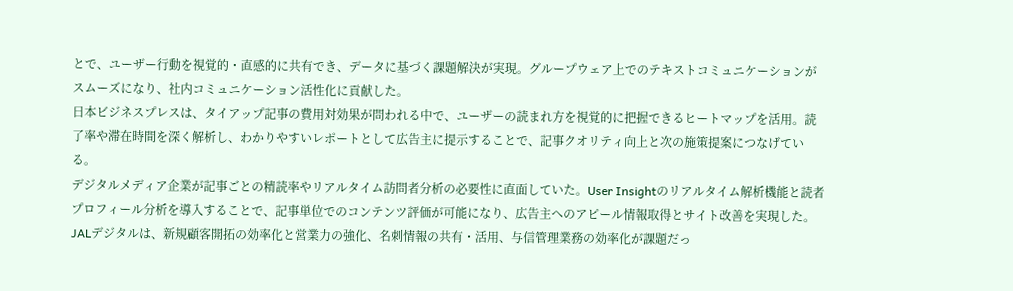とで、ユーザー行動を視覚的・直感的に共有でき、データに基づく課題解決が実現。グループウェア上でのテキストコミュニケーションがスムーズになり、社内コミュニケーション活性化に貢献した。
日本ビジネスプレスは、タイアップ記事の費用対効果が問われる中で、ユーザーの読まれ方を視覚的に把握できるヒートマップを活用。読了率や滞在時間を深く解析し、わかりやすいレポートとして広告主に提示することで、記事クオリティ向上と次の施策提案につなげている。
デジタルメディア企業が記事ごとの精読率やリアルタイム訪問者分析の必要性に直面していた。User Insightのリアルタイム解析機能と読者プロフィール分析を導入することで、記事単位でのコンテンツ評価が可能になり、広告主へのアピール情報取得とサイト改善を実現した。
JALデジタルは、新規顧客開拓の効率化と営業力の強化、名刺情報の共有・活用、与信管理業務の効率化が課題だっ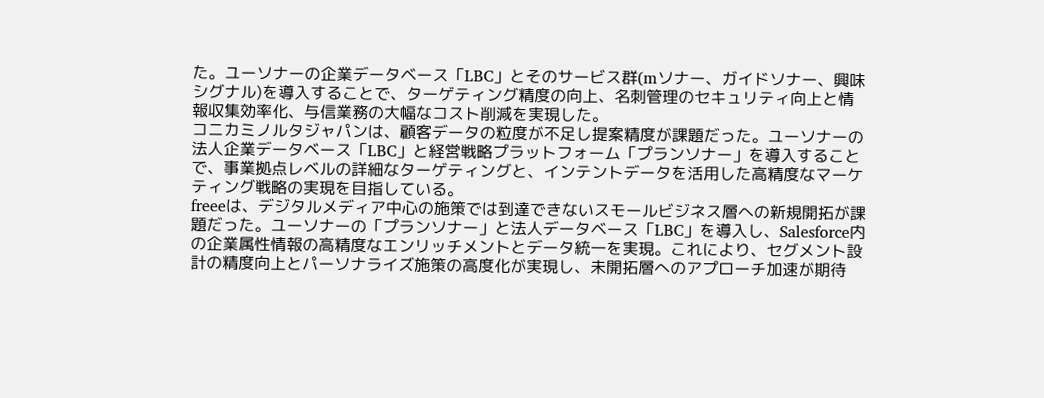た。ユーソナーの企業データベース「LBC」とそのサービス群(mソナー、ガイドソナー、興味シグナル)を導入することで、ターゲティング精度の向上、名刺管理のセキュリティ向上と情報収集効率化、与信業務の大幅なコスト削減を実現した。
コニカミノルタジャパンは、顧客データの粒度が不足し提案精度が課題だった。ユーソナーの法人企業データベース「LBC」と経営戦略プラットフォーム「プランソナー」を導入することで、事業拠点レベルの詳細なターゲティングと、インテントデータを活用した高精度なマーケティング戦略の実現を目指している。
freeeは、デジタルメディア中心の施策では到達できないスモールビジネス層への新規開拓が課題だった。ユーソナーの「プランソナー」と法人データベース「LBC」を導入し、Salesforce内の企業属性情報の高精度なエンリッチメントとデータ統一を実現。これにより、セグメント設計の精度向上とパーソナライズ施策の高度化が実現し、未開拓層へのアプローチ加速が期待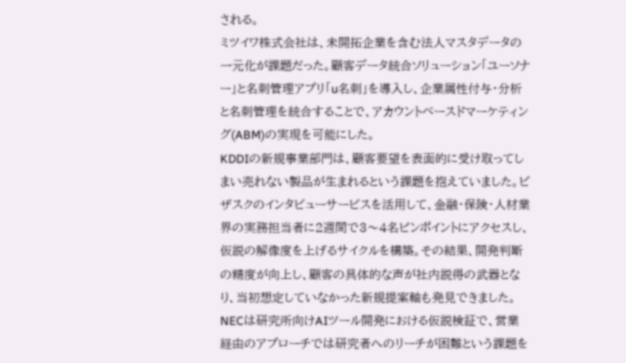される。
ミツイワ株式会社は、未開拓企業を含む法人マスタデータの一元化が課題だった。顧客データ統合ソリューション「ユーソナー」と名刺管理アプリ「u名刺」を導入し、企業属性付与・分析と名刺管理を統合することで、アカウントベースドマーケティング(ABM)の実現を可能にした。
KDDIの新規事業部門は、顧客要望を表面的に受け取ってしまい売れない製品が生まれるという課題を抱えていました。ビザスクのインタビューサービスを活用して、金融・保険・人材業界の実務担当者に2週間で3〜4名ピンポイントにアクセスし、仮説の解像度を上げるサイクルを構築。その結果、開発判断の精度が向上し、顧客の具体的な声が社内説得の武器となり、当初想定していなかった新規提案軸も発見できました。
NECは研究所向けAIツール開発における仮説検証で、営業経由のアプローチでは研究者へのリーチが困難という課題を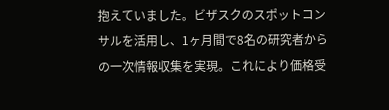抱えていました。ビザスクのスポットコンサルを活用し、1ヶ月間で8名の研究者からの一次情報収集を実現。これにより価格受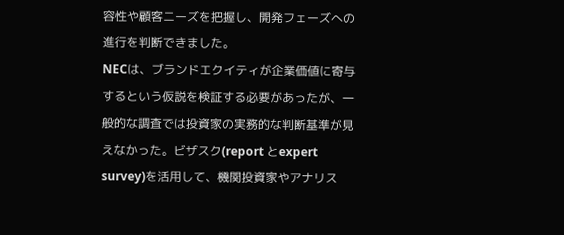容性や顧客ニーズを把握し、開発フェーズへの進行を判断できました。
NECは、ブランドエクイティが企業価値に寄与するという仮説を検証する必要があったが、一般的な調査では投資家の実務的な判断基準が見えなかった。ビザスク(report とexpert survey)を活用して、機関投資家やアナリス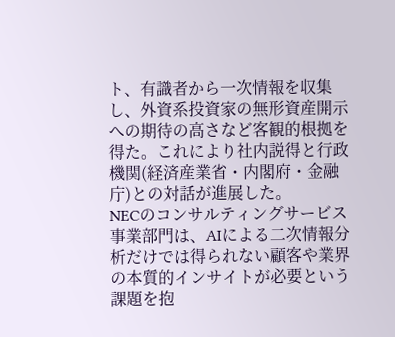ト、有識者から一次情報を収集し、外資系投資家の無形資産開示への期待の高さなど客観的根拠を得た。これにより社内説得と行政機関(経済産業省・内閣府・金融庁)との対話が進展した。
NECのコンサルティングサービス事業部門は、AIによる二次情報分析だけでは得られない顧客や業界の本質的インサイトが必要という課題を抱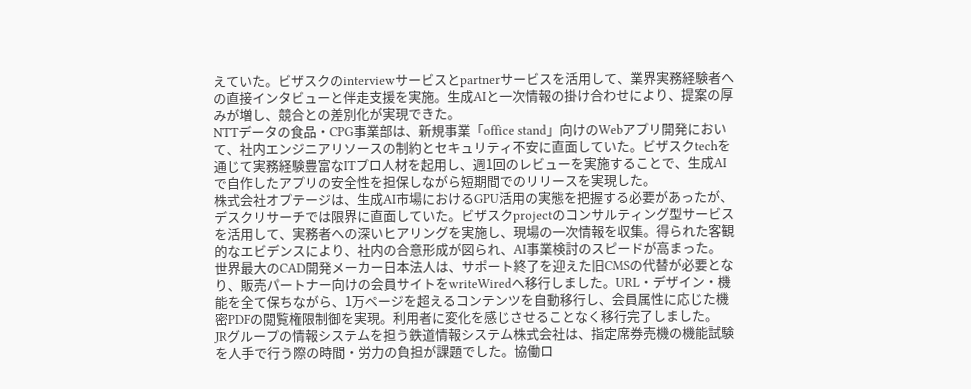えていた。ビザスクのinterviewサービスとpartnerサービスを活用して、業界実務経験者への直接インタビューと伴走支援を実施。生成AIと一次情報の掛け合わせにより、提案の厚みが増し、競合との差別化が実現できた。
NTTデータの食品・CPG事業部は、新規事業「office stand」向けのWebアプリ開発において、社内エンジニアリソースの制約とセキュリティ不安に直面していた。ビザスクtechを通じて実務経験豊富なITプロ人材を起用し、週1回のレビューを実施することで、生成AIで自作したアプリの安全性を担保しながら短期間でのリリースを実現した。
株式会社オプテージは、生成AI市場におけるGPU活用の実態を把握する必要があったが、デスクリサーチでは限界に直面していた。ビザスクprojectのコンサルティング型サービスを活用して、実務者への深いヒアリングを実施し、現場の一次情報を収集。得られた客観的なエビデンスにより、社内の合意形成が図られ、AI事業検討のスピードが高まった。
世界最大のCAD開発メーカー日本法人は、サポート終了を迎えた旧CMSの代替が必要となり、販売パートナー向けの会員サイトをwriteWiredへ移行しました。URL・デザイン・機能を全て保ちながら、1万ページを超えるコンテンツを自動移行し、会員属性に応じた機密PDFの閲覧権限制御を実現。利用者に変化を感じさせることなく移行完了しました。
JRグループの情報システムを担う鉄道情報システム株式会社は、指定席券売機の機能試験を人手で行う際の時間・労力の負担が課題でした。協働ロ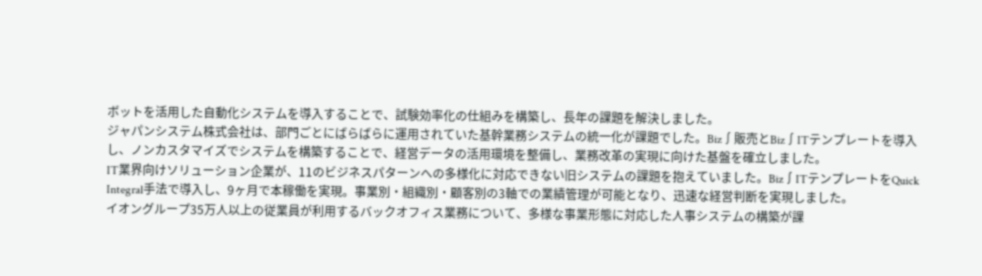ボットを活用した自動化システムを導入することで、試験効率化の仕組みを構築し、長年の課題を解決しました。
ジャパンシステム株式会社は、部門ごとにばらばらに運用されていた基幹業務システムの統一化が課題でした。Biz∫販売とBiz∫ITテンプレートを導入し、ノンカスタマイズでシステムを構築することで、経営データの活用環境を整備し、業務改革の実現に向けた基盤を確立しました。
IT業界向けソリューション企業が、11のビジネスパターンへの多様化に対応できない旧システムの課題を抱えていました。Biz∫ITテンプレートをQuick Integral手法で導入し、9ヶ月で本稼働を実現。事業別・組織別・顧客別の3軸での業績管理が可能となり、迅速な経営判断を実現しました。
イオングループ35万人以上の従業員が利用するバックオフィス業務について、多様な事業形態に対応した人事システムの構築が課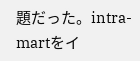題だった。intra-martをイ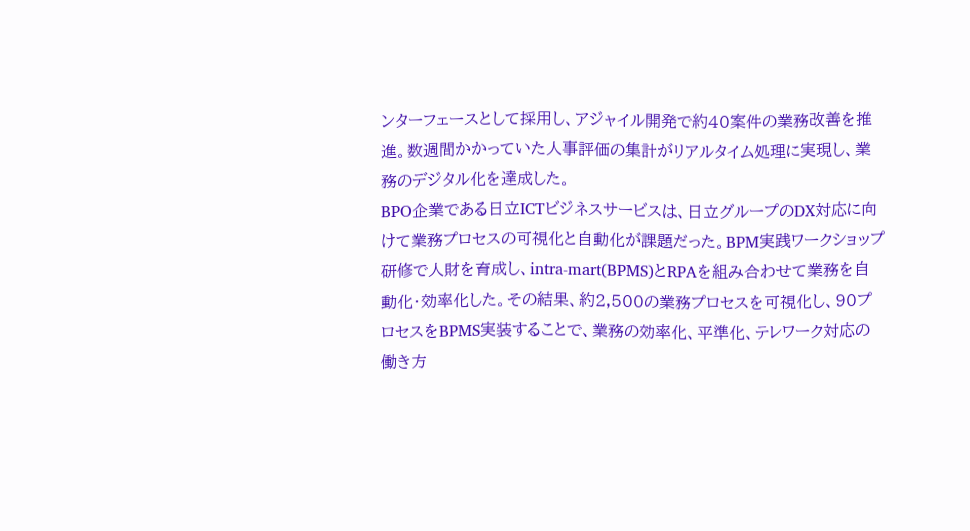ンターフェースとして採用し、アジャイル開発で約40案件の業務改善を推進。数週間かかっていた人事評価の集計がリアルタイム処理に実現し、業務のデジタル化を達成した。
BPO企業である日立ICTビジネスサービスは、日立グループのDX対応に向けて業務プロセスの可視化と自動化が課題だった。BPM実践ワークショップ研修で人財を育成し、intra-mart(BPMS)とRPAを組み合わせて業務を自動化・効率化した。その結果、約2,500の業務プロセスを可視化し、90プロセスをBPMS実装することで、業務の効率化、平準化、テレワーク対応の働き方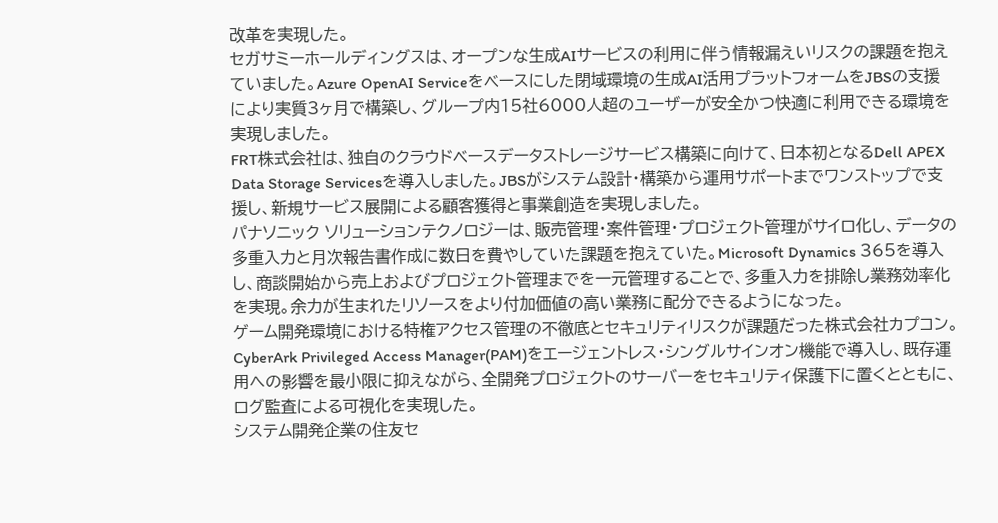改革を実現した。
セガサミーホールディングスは、オープンな生成AIサービスの利用に伴う情報漏えいリスクの課題を抱えていました。Azure OpenAI Serviceをベースにした閉域環境の生成AI活用プラットフォームをJBSの支援により実質3ヶ月で構築し、グループ内15社6000人超のユーザーが安全かつ快適に利用できる環境を実現しました。
FRT株式会社は、独自のクラウドベースデータストレージサービス構築に向けて、日本初となるDell APEX Data Storage Servicesを導入しました。JBSがシステム設計・構築から運用サポートまでワンストップで支援し、新規サービス展開による顧客獲得と事業創造を実現しました。
パナソニック ソリューションテクノロジーは、販売管理・案件管理・プロジェクト管理がサイロ化し、データの多重入力と月次報告書作成に数日を費やしていた課題を抱えていた。Microsoft Dynamics 365を導入し、商談開始から売上およびプロジェクト管理までを一元管理することで、多重入力を排除し業務効率化を実現。余力が生まれたリソースをより付加価値の高い業務に配分できるようになった。
ゲーム開発環境における特権アクセス管理の不徹底とセキュリティリスクが課題だった株式会社カプコン。CyberArk Privileged Access Manager(PAM)をエージェントレス・シングルサインオン機能で導入し、既存運用への影響を最小限に抑えながら、全開発プロジェクトのサーバーをセキュリティ保護下に置くとともに、ログ監査による可視化を実現した。
システム開発企業の住友セ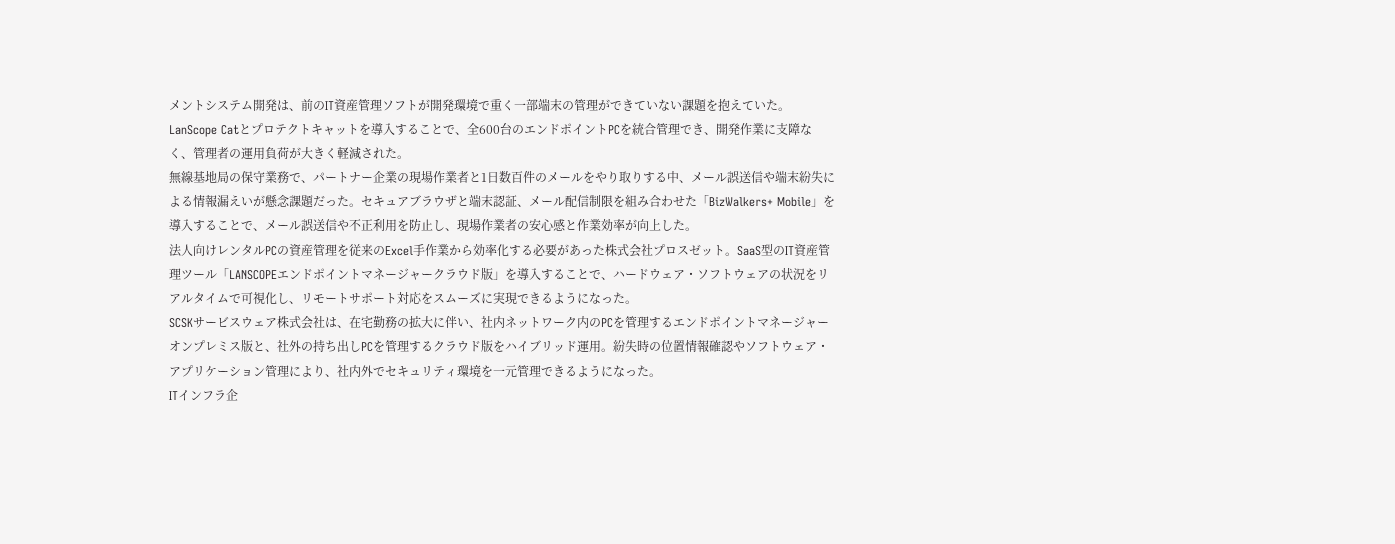メントシステム開発は、前のIT資産管理ソフトが開発環境で重く一部端末の管理ができていない課題を抱えていた。LanScope Catとプロテクトキャットを導入することで、全600台のエンドポイントPCを統合管理でき、開発作業に支障なく、管理者の運用負荷が大きく軽減された。
無線基地局の保守業務で、パートナー企業の現場作業者と1日数百件のメールをやり取りする中、メール誤送信や端末紛失による情報漏えいが懸念課題だった。セキュアブラウザと端末認証、メール配信制限を組み合わせた「BizWalkers+ Mobile」を導入することで、メール誤送信や不正利用を防止し、現場作業者の安心感と作業効率が向上した。
法人向けレンタルPCの資産管理を従来のExcel手作業から効率化する必要があった株式会社プロスゼット。SaaS型のIT資産管理ツール「LANSCOPEエンドポイントマネージャークラウド版」を導入することで、ハードウェア・ソフトウェアの状況をリアルタイムで可視化し、リモートサポート対応をスムーズに実現できるようになった。
SCSKサービスウェア株式会社は、在宅勤務の拡大に伴い、社内ネットワーク内のPCを管理するエンドポイントマネージャー オンプレミス版と、社外の持ち出しPCを管理するクラウド版をハイブリッド運用。紛失時の位置情報確認やソフトウェア・アプリケーション管理により、社内外でセキュリティ環境を一元管理できるようになった。
ITインフラ企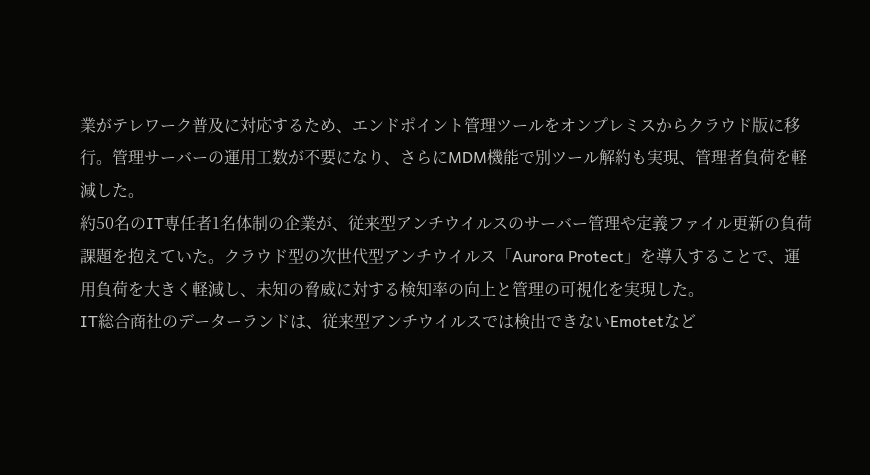業がテレワーク普及に対応するため、エンドポイント管理ツールをオンプレミスからクラウド版に移行。管理サーバーの運用工数が不要になり、さらにMDM機能で別ツール解約も実現、管理者負荷を軽減した。
約50名のIT専任者1名体制の企業が、従来型アンチウイルスのサーバー管理や定義ファイル更新の負荷課題を抱えていた。クラウド型の次世代型アンチウイルス「Aurora Protect」を導入することで、運用負荷を大きく軽減し、未知の脅威に対する検知率の向上と管理の可視化を実現した。
IT総合商社のデーターランドは、従来型アンチウイルスでは検出できないEmotetなど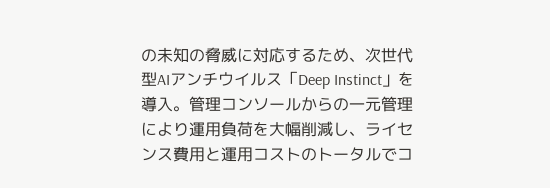の未知の脅威に対応するため、次世代型AIアンチウイルス「Deep Instinct」を導入。管理コンソールからの一元管理により運用負荷を大幅削減し、ライセンス費用と運用コストのトータルでコ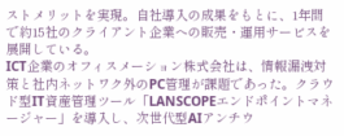ストメリットを実現。自社導入の成果をもとに、1年間で約15社のクライアント企業への販売・運用サービスを展開している。
ICT企業のオフィスメーション株式会社は、情報漏洩対策と社内ネットワク外のPC管理が課題であった。クラウド型IT資産管理ツール「LANSCOPEエンドポイントマネージャー」を導入し、次世代型AIアンチウ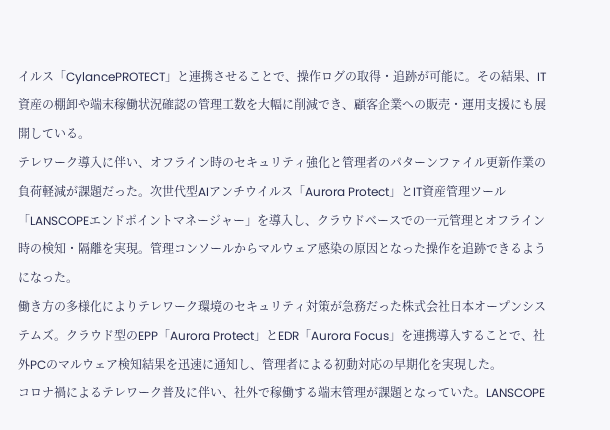イルス「CylancePROTECT」と連携させることで、操作ログの取得・追跡が可能に。その結果、IT資産の棚卸や端末稼働状況確認の管理工数を大幅に削減でき、顧客企業への販売・運用支援にも展開している。
テレワーク導入に伴い、オフライン時のセキュリティ強化と管理者のパターンファイル更新作業の負荷軽減が課題だった。次世代型AIアンチウイルス「Aurora Protect」とIT資産管理ツール「LANSCOPEエンドポイントマネージャー」を導入し、クラウドベースでの一元管理とオフライン時の検知・隔離を実現。管理コンソールからマルウェア感染の原因となった操作を追跡できるようになった。
働き方の多様化によりテレワーク環境のセキュリティ対策が急務だった株式会社日本オープンシステムズ。クラウド型のEPP「Aurora Protect」とEDR「Aurora Focus」を連携導入することで、社外PCのマルウェア検知結果を迅速に通知し、管理者による初動対応の早期化を実現した。
コロナ禍によるテレワーク普及に伴い、社外で稼働する端末管理が課題となっていた。LANSCOPE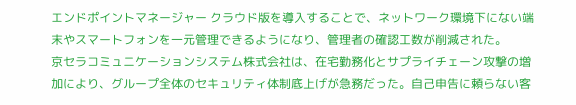エンドポイントマネージャー クラウド版を導入することで、ネットワーク環境下にない端末やスマートフォンを一元管理できるようになり、管理者の確認工数が削減された。
京セラコミュニケーションシステム株式会社は、在宅勤務化とサプライチェーン攻撃の増加により、グループ全体のセキュリティ体制底上げが急務だった。自己申告に頼らない客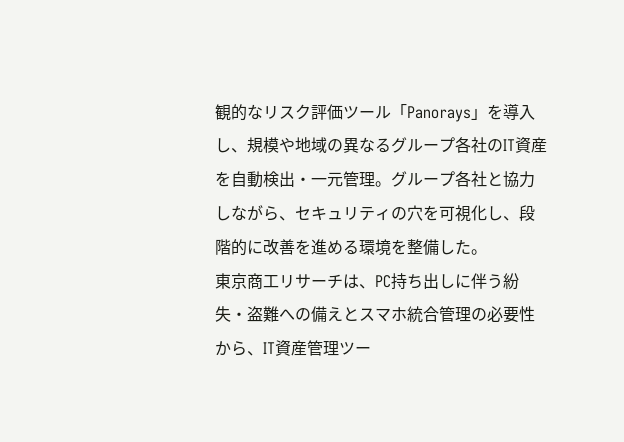観的なリスク評価ツール「Panorays」を導入し、規模や地域の異なるグループ各社のIT資産を自動検出・一元管理。グループ各社と協力しながら、セキュリティの穴を可視化し、段階的に改善を進める環境を整備した。
東京商工リサーチは、PC持ち出しに伴う紛失・盗難への備えとスマホ統合管理の必要性から、IT資産管理ツー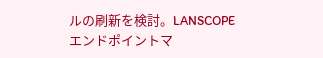ルの刷新を検討。LANSCOPE エンドポイントマ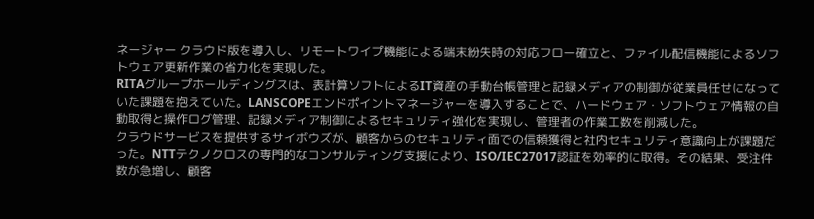ネージャー クラウド版を導入し、リモートワイプ機能による端末紛失時の対応フロー確立と、ファイル配信機能によるソフトウェア更新作業の省力化を実現した。
RITAグループホールディングスは、表計算ソフトによるIT資産の手動台帳管理と記録メディアの制御が従業員任せになっていた課題を抱えていた。LANSCOPEエンドポイントマネージャーを導入することで、ハードウェア・ソフトウェア情報の自動取得と操作ログ管理、記録メディア制御によるセキュリティ強化を実現し、管理者の作業工数を削減した。
クラウドサービスを提供するサイボウズが、顧客からのセキュリティ面での信頼獲得と社内セキュリティ意識向上が課題だった。NTTテクノクロスの専門的なコンサルティング支援により、ISO/IEC27017認証を効率的に取得。その結果、受注件数が急増し、顧客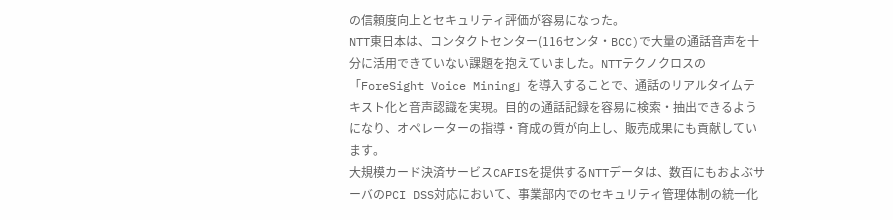の信頼度向上とセキュリティ評価が容易になった。
NTT東日本は、コンタクトセンター(116センタ・BCC)で大量の通話音声を十分に活用できていない課題を抱えていました。NTTテクノクロスの「ForeSight Voice Mining」を導入することで、通話のリアルタイムテキスト化と音声認識を実現。目的の通話記録を容易に検索・抽出できるようになり、オペレーターの指導・育成の質が向上し、販売成果にも貢献しています。
大規模カード決済サービスCAFISを提供するNTTデータは、数百にもおよぶサーバのPCI DSS対応において、事業部内でのセキュリティ管理体制の統一化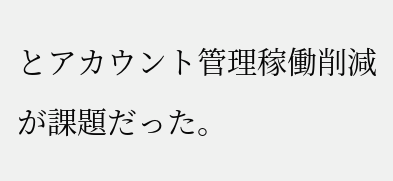とアカウント管理稼働削減が課題だった。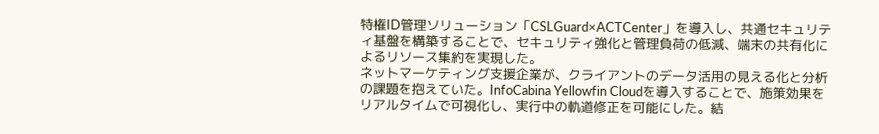特権ID管理ソリューション「CSLGuard×ACTCenter」を導入し、共通セキュリティ基盤を構築することで、セキュリティ強化と管理負荷の低減、端末の共有化によるリソース集約を実現した。
ネットマーケティング支援企業が、クライアントのデータ活用の見える化と分析の課題を抱えていた。InfoCabina Yellowfin Cloudを導入することで、施策効果をリアルタイムで可視化し、実行中の軌道修正を可能にした。結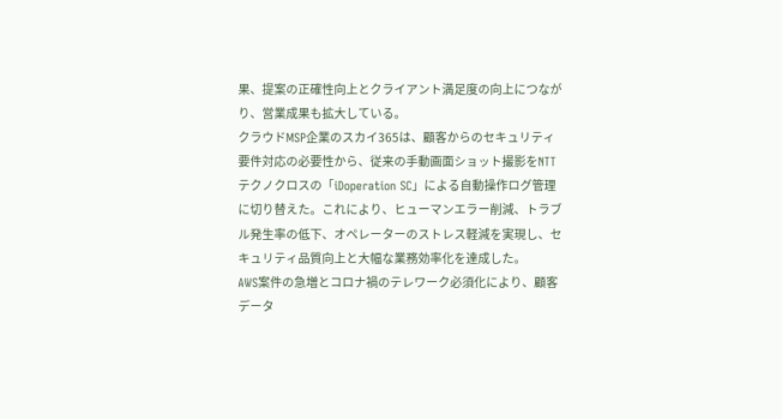果、提案の正確性向上とクライアント満足度の向上につながり、営業成果も拡大している。
クラウドMSP企業のスカイ365は、顧客からのセキュリティ要件対応の必要性から、従来の手動画面ショット撮影をNTTテクノクロスの「iDoperation SC」による自動操作ログ管理に切り替えた。これにより、ヒューマンエラー削減、トラブル発生率の低下、オペレーターのストレス軽減を実現し、セキュリティ品質向上と大幅な業務効率化を達成した。
AWS案件の急増とコロナ禍のテレワーク必須化により、顧客データ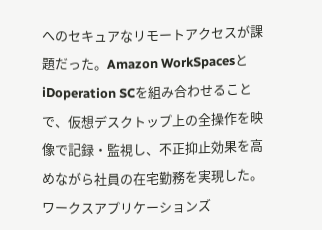へのセキュアなリモートアクセスが課題だった。Amazon WorkSpacesとiDoperation SCを組み合わせることで、仮想デスクトップ上の全操作を映像で記録・監視し、不正抑止効果を高めながら社員の在宅勤務を実現した。
ワークスアプリケーションズ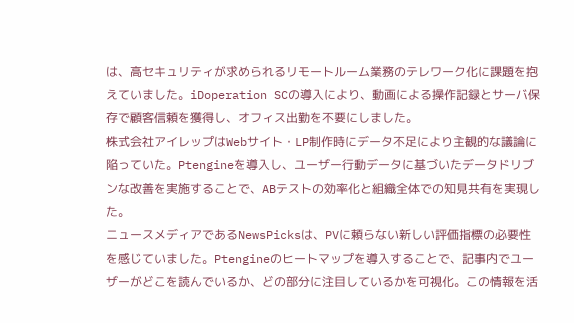は、高セキュリティが求められるリモートルーム業務のテレワーク化に課題を抱えていました。iDoperation SCの導入により、動画による操作記録とサーバ保存で顧客信頼を獲得し、オフィス出勤を不要にしました。
株式会社アイレップはWebサイト・LP制作時にデータ不足により主観的な議論に陥っていた。Ptengineを導入し、ユーザー行動データに基づいたデータドリブンな改善を実施することで、ABテストの効率化と組織全体での知見共有を実現した。
ニュースメディアであるNewsPicksは、PVに頼らない新しい評価指標の必要性を感じていました。Ptengineのヒートマップを導入することで、記事内でユーザーがどこを読んでいるか、どの部分に注目しているかを可視化。この情報を活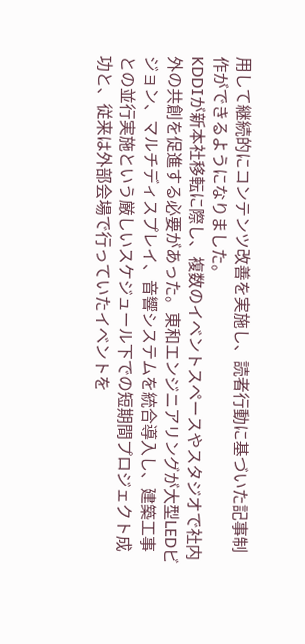用して継続的にコンテンツ改善を実施し、読者行動に基づいた記事制作ができるようになりました。
KDDIが新本社移転に際し、複数のイベントスペースやスタジオで社内外の共創を促進する必要があった。東和エンジニアリングが大型LEDビジョン、マルチディスプレイ、音響システムを統合導入し、建築工事との並行実施という厳しいスケジュール下での短期間プロジェクト成功と、従来は外部会場で行っていたイベントを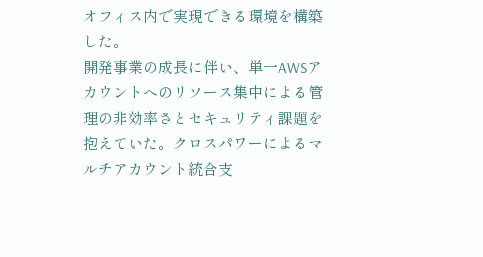オフィス内で実現できる環境を構築した。
開発事業の成長に伴い、単一AWSアカウントへのリソース集中による管理の非効率さとセキュリティ課題を抱えていた。クロスパワーによるマルチアカウント統合支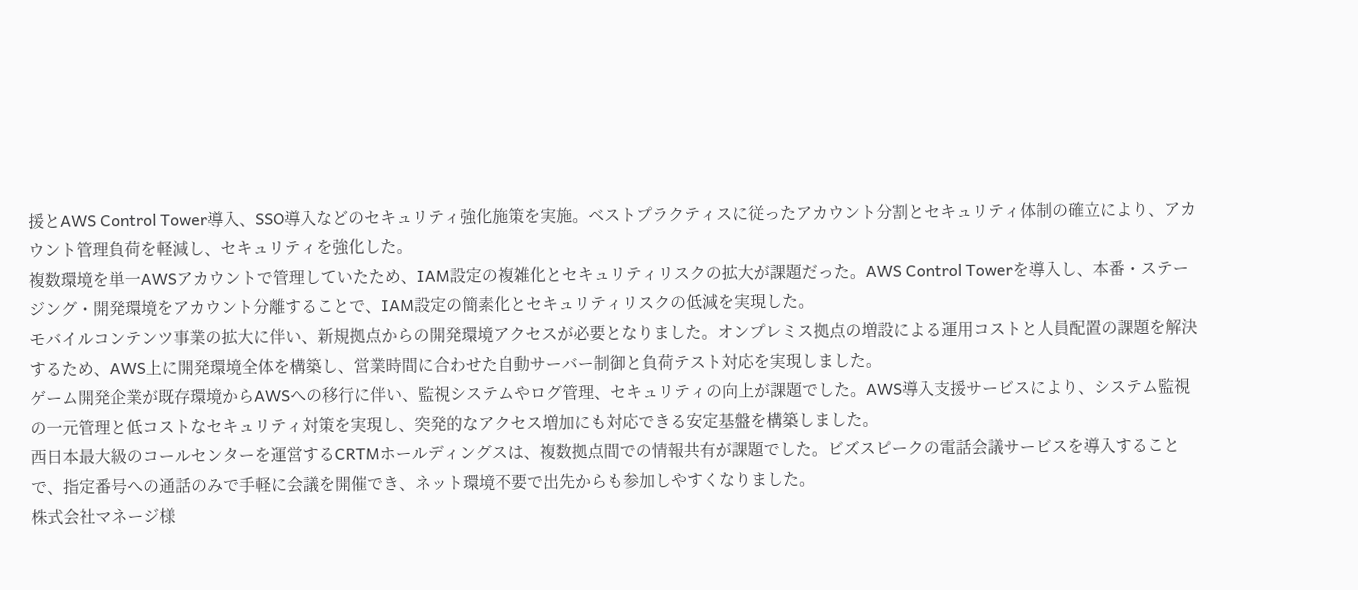援とAWS Control Tower導入、SSO導入などのセキュリティ強化施策を実施。ベストプラクティスに従ったアカウント分割とセキュリティ体制の確立により、アカウント管理負荷を軽減し、セキュリティを強化した。
複数環境を単一AWSアカウントで管理していたため、IAM設定の複雑化とセキュリティリスクの拡大が課題だった。AWS Control Towerを導入し、本番・ステージング・開発環境をアカウント分離することで、IAM設定の簡素化とセキュリティリスクの低減を実現した。
モバイルコンテンツ事業の拡大に伴い、新規拠点からの開発環境アクセスが必要となりました。オンプレミス拠点の増設による運用コストと人員配置の課題を解決するため、AWS上に開発環境全体を構築し、営業時間に合わせた自動サーバー制御と負荷テスト対応を実現しました。
ゲーム開発企業が既存環境からAWSへの移行に伴い、監視システムやログ管理、セキュリティの向上が課題でした。AWS導入支援サービスにより、システム監視の一元管理と低コストなセキュリティ対策を実現し、突発的なアクセス増加にも対応できる安定基盤を構築しました。
西日本最大級のコールセンターを運営するCRTMホールディングスは、複数拠点間での情報共有が課題でした。ビズスピークの電話会議サービスを導入することで、指定番号への通話のみで手軽に会議を開催でき、ネット環境不要で出先からも参加しやすくなりました。
株式会社マネージ様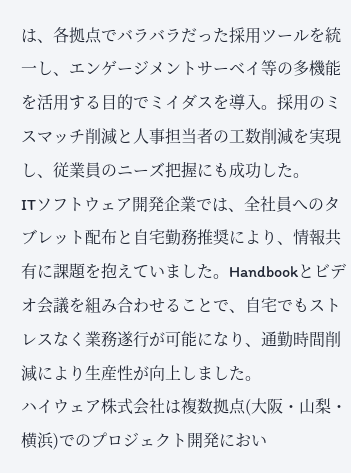は、各拠点でバラバラだった採用ツールを統一し、エンゲージメントサーベイ等の多機能を活用する目的でミイダスを導入。採用のミスマッチ削減と人事担当者の工数削減を実現し、従業員のニーズ把握にも成功した。
ITソフトウェア開発企業では、全社員へのタブレット配布と自宅勤務推奨により、情報共有に課題を抱えていました。Handbookとビデオ会議を組み合わせることで、自宅でもストレスなく業務遂行が可能になり、通勤時間削減により生産性が向上しました。
ハイウェア株式会社は複数拠点(大阪・山梨・横浜)でのプロジェクト開発におい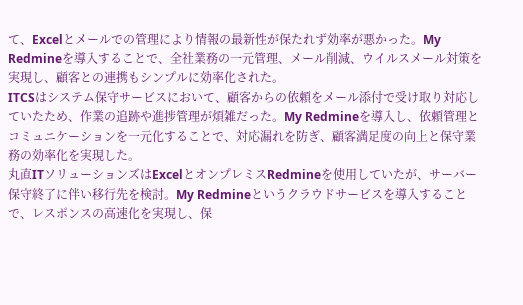て、Excelとメールでの管理により情報の最新性が保たれず効率が悪かった。My Redmineを導入することで、全社業務の一元管理、メール削減、ウイルスメール対策を実現し、顧客との連携もシンプルに効率化された。
ITCSはシステム保守サービスにおいて、顧客からの依頼をメール添付で受け取り対応していたため、作業の追跡や進捗管理が煩雑だった。My Redmineを導入し、依頼管理とコミュニケーションを一元化することで、対応漏れを防ぎ、顧客満足度の向上と保守業務の効率化を実現した。
丸直ITソリューションズはExcelとオンプレミスRedmineを使用していたが、サーバー保守終了に伴い移行先を検討。My Redmineというクラウドサービスを導入することで、レスポンスの高速化を実現し、保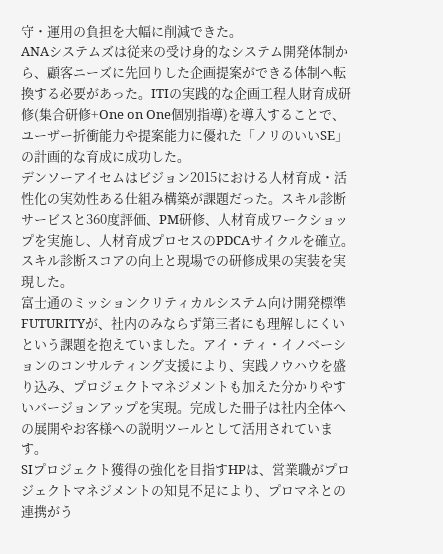守・運用の負担を大幅に削減できた。
ANAシステムズは従来の受け身的なシステム開発体制から、顧客ニーズに先回りした企画提案ができる体制へ転換する必要があった。ITIの実践的な企画工程人財育成研修(集合研修+One on One個別指導)を導入することで、ユーザー折衝能力や提案能力に優れた「ノリのいいSE」の計画的な育成に成功した。
デンソーアイセムはビジョン2015における人材育成・活性化の実効性ある仕組み構築が課題だった。スキル診断サービスと360度評価、PM研修、人材育成ワークショップを実施し、人材育成プロセスのPDCAサイクルを確立。スキル診断スコアの向上と現場での研修成果の実装を実現した。
富士通のミッションクリティカルシステム向け開発標準FUTURITYが、社内のみならず第三者にも理解しにくいという課題を抱えていました。アイ・ティ・イノベーションのコンサルティング支援により、実践ノウハウを盛り込み、プロジェクトマネジメントも加えた分かりやすいバージョンアップを実現。完成した冊子は社内全体への展開やお客様への説明ツールとして活用されています。
SIプロジェクト獲得の強化を目指すHPは、営業職がプロジェクトマネジメントの知見不足により、プロマネとの連携がう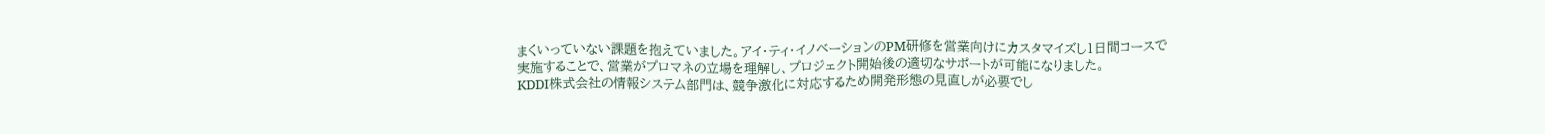まくいっていない課題を抱えていました。アイ・ティ・イノベーションのPM研修を営業向けにカスタマイズし1日間コースで実施することで、営業がプロマネの立場を理解し、プロジェクト開始後の適切なサポートが可能になりました。
KDDI株式会社の情報システム部門は、競争激化に対応するため開発形態の見直しが必要でし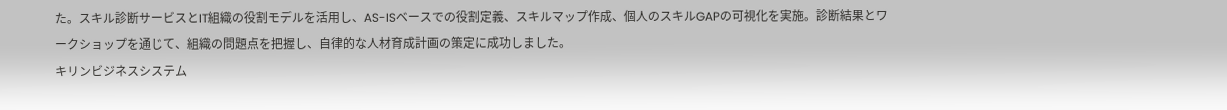た。スキル診断サービスとIT組織の役割モデルを活用し、AS-ISベースでの役割定義、スキルマップ作成、個人のスキルGAPの可視化を実施。診断結果とワークショップを通じて、組織の問題点を把握し、自律的な人材育成計画の策定に成功しました。
キリンビジネスシステム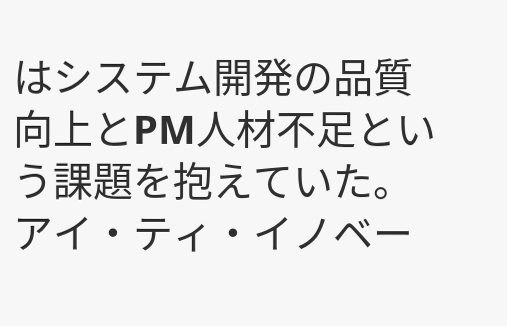はシステム開発の品質向上とPM人材不足という課題を抱えていた。アイ・ティ・イノベー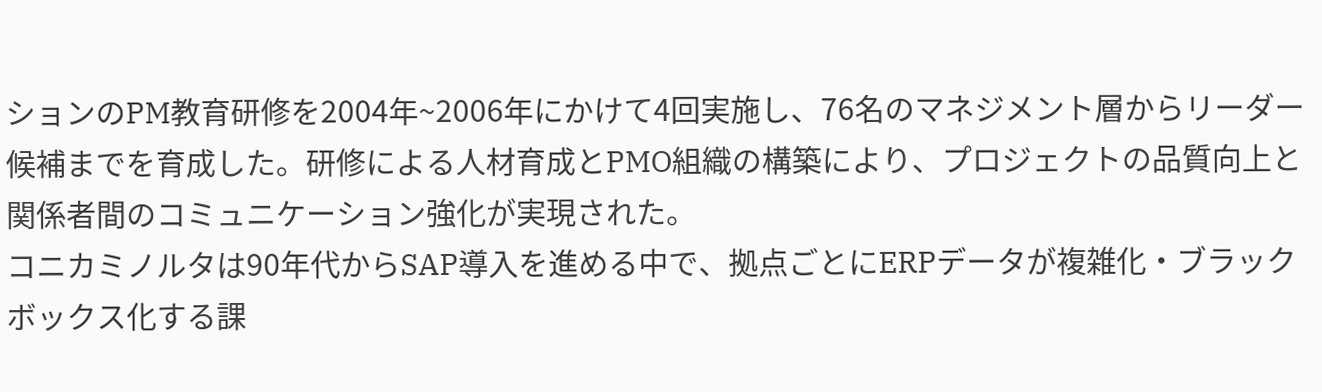ションのPM教育研修を2004年~2006年にかけて4回実施し、76名のマネジメント層からリーダー候補までを育成した。研修による人材育成とPMO組織の構築により、プロジェクトの品質向上と関係者間のコミュニケーション強化が実現された。
コニカミノルタは90年代からSAP導入を進める中で、拠点ごとにERPデータが複雑化・ブラックボックス化する課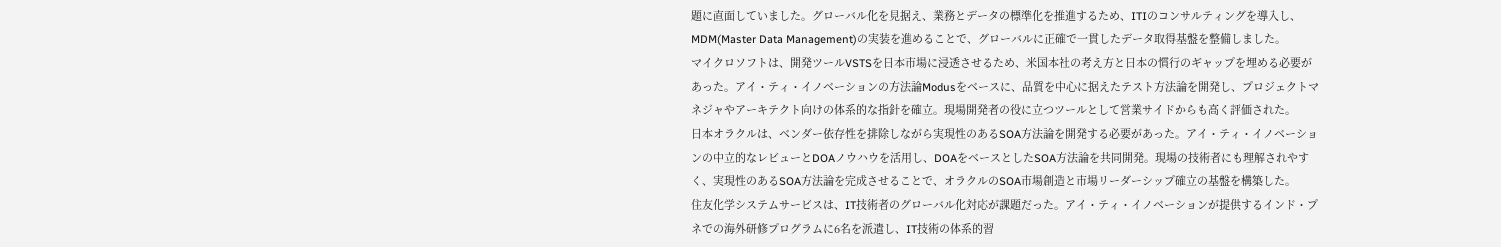題に直面していました。グローバル化を見据え、業務とデータの標準化を推進するため、ITIのコンサルティングを導入し、MDM(Master Data Management)の実装を進めることで、グローバルに正確で一貫したデータ取得基盤を整備しました。
マイクロソフトは、開発ツールVSTSを日本市場に浸透させるため、米国本社の考え方と日本の慣行のギャップを埋める必要があった。アイ・ティ・イノベーションの方法論Modusをベースに、品質を中心に据えたテスト方法論を開発し、プロジェクトマネジャやアーキテクト向けの体系的な指針を確立。現場開発者の役に立つツールとして営業サイドからも高く評価された。
日本オラクルは、ベンダー依存性を排除しながら実現性のあるSOA方法論を開発する必要があった。アイ・ティ・イノベーションの中立的なレビューとDOAノウハウを活用し、DOAをベースとしたSOA方法論を共同開発。現場の技術者にも理解されやすく、実現性のあるSOA方法論を完成させることで、オラクルのSOA市場創造と市場リーダーシップ確立の基盤を構築した。
住友化学システムサービスは、IT技術者のグローバル化対応が課題だった。アイ・ティ・イノベーションが提供するインド・プネでの海外研修プログラムに6名を派遣し、IT技術の体系的習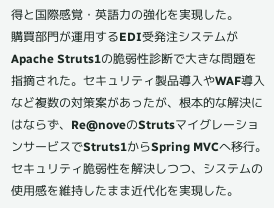得と国際感覚・英語力の強化を実現した。
購買部門が運用するEDI受発注システムがApache Struts1の脆弱性診断で大きな問題を指摘された。セキュリティ製品導入やWAF導入など複数の対策案があったが、根本的な解決にはならず、Re@noveのStrutsマイグレーションサービスでStruts1からSpring MVCへ移行。セキュリティ脆弱性を解決しつつ、システムの使用感を維持したまま近代化を実現した。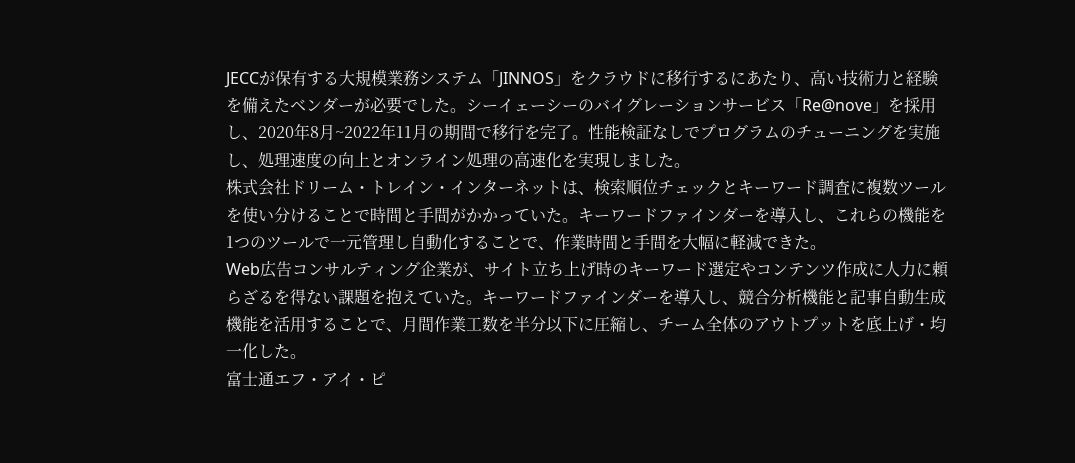JECCが保有する大規模業務システム「JINNOS」をクラウドに移行するにあたり、高い技術力と経験を備えたベンダーが必要でした。シーイェーシーのバイグレーションサービス「Re@nove」を採用し、2020年8月~2022年11月の期間で移行を完了。性能検証なしでプログラムのチューニングを実施し、処理速度の向上とオンライン処理の高速化を実現しました。
株式会社ドリーム・トレイン・インターネットは、検索順位チェックとキーワード調査に複数ツールを使い分けることで時間と手間がかかっていた。キーワードファインダーを導入し、これらの機能を1つのツールで一元管理し自動化することで、作業時間と手間を大幅に軽減できた。
Web広告コンサルティング企業が、サイト立ち上げ時のキーワード選定やコンテンツ作成に人力に頼らざるを得ない課題を抱えていた。キーワードファインダーを導入し、競合分析機能と記事自動生成機能を活用することで、月間作業工数を半分以下に圧縮し、チーム全体のアウトプットを底上げ・均一化した。
富士通エフ・アイ・ピ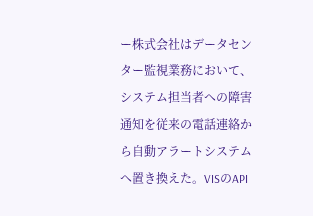ー株式会社はデータセンター監視業務において、システム担当者への障害通知を従来の電話連絡から自動アラートシステムへ置き換えた。VISのAPI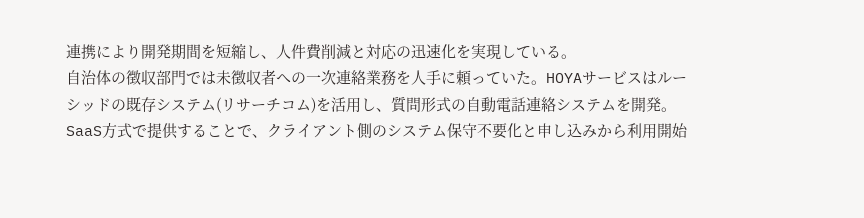連携により開発期間を短縮し、人件費削減と対応の迅速化を実現している。
自治体の徴収部門では未徴収者への一次連絡業務を人手に頼っていた。HOYAサービスはルーシッドの既存システム(リサーチコム)を活用し、質問形式の自動電話連絡システムを開発。SaaS方式で提供することで、クライアント側のシステム保守不要化と申し込みから利用開始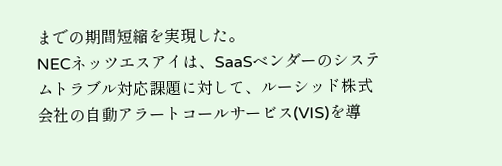までの期間短縮を実現した。
NECネッツエスアイは、SaaSベンダーのシステムトラブル対応課題に対して、ルーシッド株式会社の自動アラートコールサービス(VIS)を導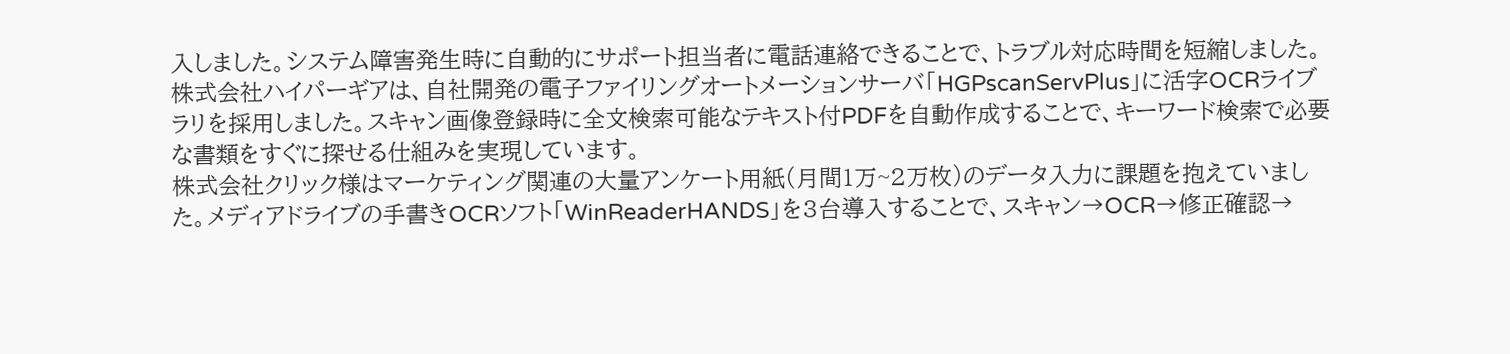入しました。システム障害発生時に自動的にサポート担当者に電話連絡できることで、トラブル対応時間を短縮しました。
株式会社ハイパーギアは、自社開発の電子ファイリングオートメーションサーバ「HGPscanServPlus」に活字OCRライブラリを採用しました。スキャン画像登録時に全文検索可能なテキスト付PDFを自動作成することで、キーワード検索で必要な書類をすぐに探せる仕組みを実現しています。
株式会社クリック様はマーケティング関連の大量アンケート用紙(月間1万~2万枚)のデータ入力に課題を抱えていました。メディアドライブの手書きOCRソフト「WinReaderHANDS」を3台導入することで、スキャン→OCR→修正確認→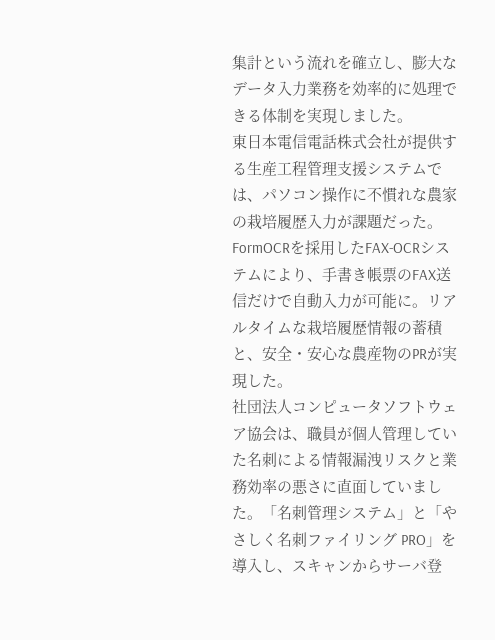集計という流れを確立し、膨大なデータ入力業務を効率的に処理できる体制を実現しました。
東日本電信電話株式会社が提供する生産工程管理支援システムでは、パソコン操作に不慣れな農家の栽培履歴入力が課題だった。FormOCRを採用したFAX-OCRシステムにより、手書き帳票のFAX送信だけで自動入力が可能に。リアルタイムな栽培履歴情報の蓄積と、安全・安心な農産物のPRが実現した。
社団法人コンピュータソフトウェア協会は、職員が個人管理していた名刺による情報漏洩リスクと業務効率の悪さに直面していました。「名刺管理システム」と「やさしく名刺ファイリング PRO」を導入し、スキャンからサーバ登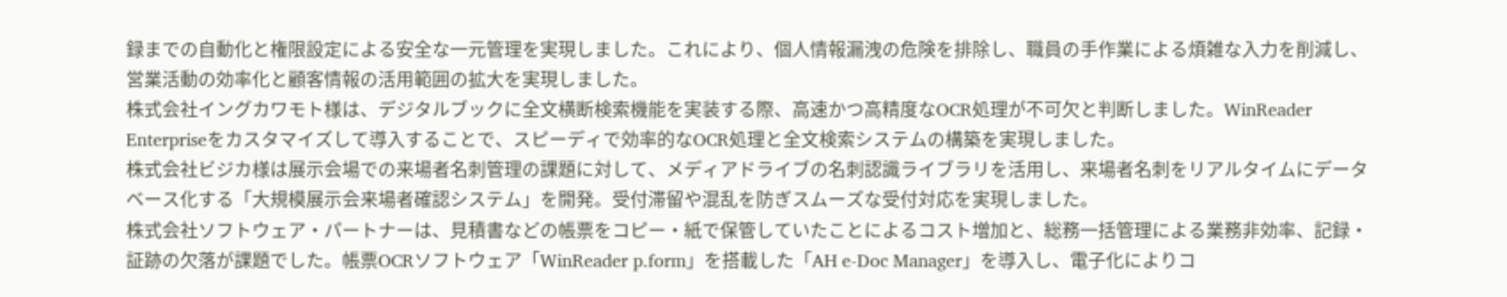録までの自動化と権限設定による安全な一元管理を実現しました。これにより、個人情報漏洩の危険を排除し、職員の手作業による煩雑な入力を削減し、営業活動の効率化と顧客情報の活用範囲の拡大を実現しました。
株式会社イングカワモト様は、デジタルブックに全文横断検索機能を実装する際、高速かつ高精度なOCR処理が不可欠と判断しました。WinReader Enterpriseをカスタマイズして導入することで、スピーディで効率的なOCR処理と全文検索システムの構築を実現しました。
株式会社ビジカ様は展示会場での来場者名刺管理の課題に対して、メディアドライブの名刺認識ライブラリを活用し、来場者名刺をリアルタイムにデータベース化する「大規模展示会来場者確認システム」を開発。受付滞留や混乱を防ぎスムーズな受付対応を実現しました。
株式会社ソフトウェア・パートナーは、見積書などの帳票をコピー・紙で保管していたことによるコスト増加と、総務一括管理による業務非効率、記録・証跡の欠落が課題でした。帳票OCRソフトウェア「WinReader p.form」を搭載した「AH e-Doc Manager」を導入し、電子化によりコ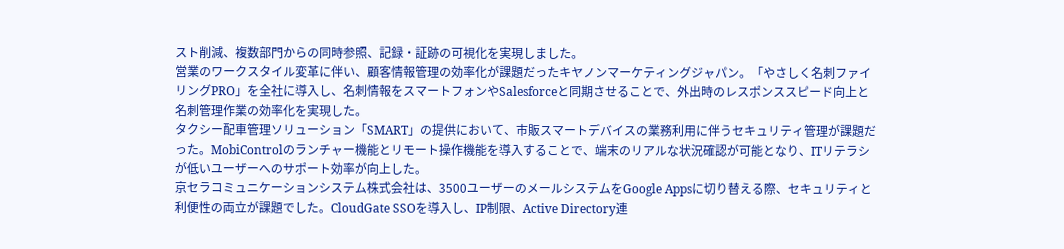スト削減、複数部門からの同時参照、記録・証跡の可視化を実現しました。
営業のワークスタイル変革に伴い、顧客情報管理の効率化が課題だったキヤノンマーケティングジャパン。「やさしく名刺ファイリングPRO」を全社に導入し、名刺情報をスマートフォンやSalesforceと同期させることで、外出時のレスポンススピード向上と名刺管理作業の効率化を実現した。
タクシー配車管理ソリューション「SMART」の提供において、市販スマートデバイスの業務利用に伴うセキュリティ管理が課題だった。MobiControlのランチャー機能とリモート操作機能を導入することで、端末のリアルな状況確認が可能となり、ITリテラシが低いユーザーへのサポート効率が向上した。
京セラコミュニケーションシステム株式会社は、3500ユーザーのメールシステムをGoogle Appsに切り替える際、セキュリティと利便性の両立が課題でした。CloudGate SSOを導入し、IP制限、Active Directory連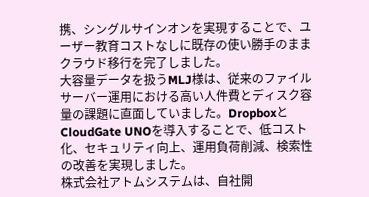携、シングルサインオンを実現することで、ユーザー教育コストなしに既存の使い勝手のままクラウド移行を完了しました。
大容量データを扱うMLJ様は、従来のファイルサーバー運用における高い人件費とディスク容量の課題に直面していました。DropboxとCloudGate UNOを導入することで、低コスト化、セキュリティ向上、運用負荷削減、検索性の改善を実現しました。
株式会社アトムシステムは、自社開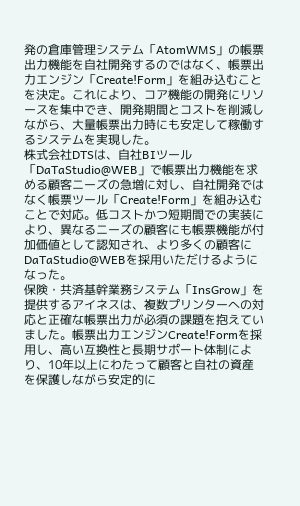発の倉庫管理システム「AtomWMS」の帳票出力機能を自社開発するのではなく、帳票出力エンジン「Create!Form」を組み込むことを決定。これにより、コア機能の開発にリソースを集中でき、開発期間とコストを削減しながら、大量帳票出力時にも安定して稼働するシステムを実現した。
株式会社DTSは、自社BIツール「DaTaStudio@WEB」で帳票出力機能を求める顧客ニーズの急増に対し、自社開発ではなく帳票ツール「Create!Form」を組み込むことで対応。低コストかつ短期間での実装により、異なるニーズの顧客にも帳票機能が付加価値として認知され、より多くの顧客にDaTaStudio@WEBを採用いただけるようになった。
保険・共済基幹業務システム「InsGrow」を提供するアイネスは、複数プリンターへの対応と正確な帳票出力が必須の課題を抱えていました。帳票出力エンジンCreate!Formを採用し、高い互換性と長期サポート体制により、10年以上にわたって顧客と自社の資産を保護しながら安定的に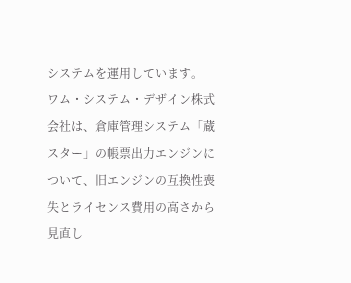システムを運用しています。
ワム・システム・デザイン株式会社は、倉庫管理システム「蔵スター」の帳票出力エンジンについて、旧エンジンの互換性喪失とライセンス費用の高さから見直し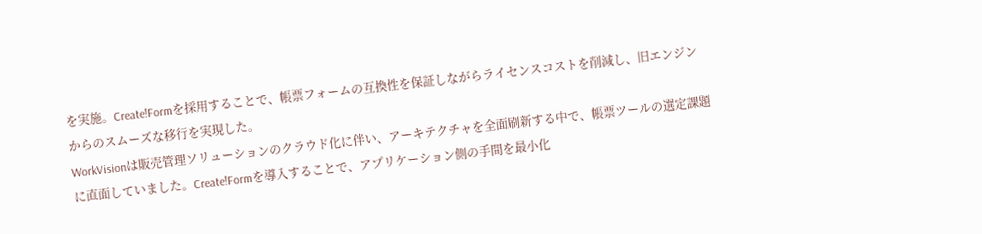を実施。Create!Formを採用することで、帳票フォームの互換性を保証しながらライセンスコストを削減し、旧エンジンからのスムーズな移行を実現した。
WorkVisionは販売管理ソリューションのクラウド化に伴い、アーキテクチャを全面刷新する中で、帳票ツールの選定課題に直面していました。Create!Formを導入することで、アプリケーション側の手間を最小化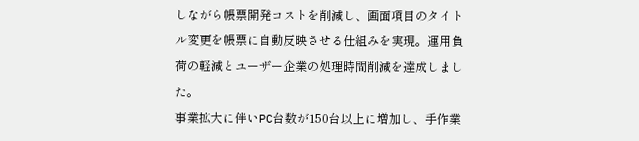しながら帳票開発コストを削減し、画面項目のタイトル変更を帳票に自動反映させる仕組みを実現。運用負荷の軽減とユーザー企業の処理時間削減を達成しました。
事業拡大に伴いPC台数が150台以上に増加し、手作業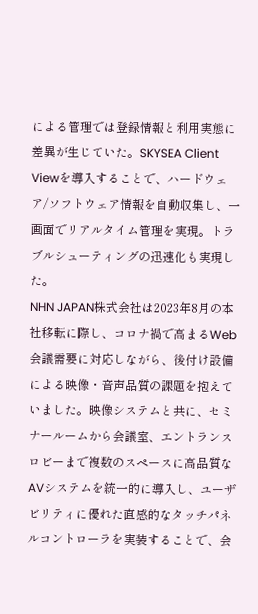による管理では登録情報と利用実態に差異が生じていた。SKYSEA Client Viewを導入することで、ハードウェア/ソフトウェア情報を自動収集し、一画面でリアルタイム管理を実現。トラブルシューティングの迅速化も実現した。
NHN JAPAN株式会社は2023年8月の本社移転に際し、コロナ禍で高まるWeb会議需要に対応しながら、後付け設備による映像・音声品質の課題を抱えていました。映像システムと共に、セミナールームから会議室、エントランスロビーまで複数のスペースに高品質なAVシステムを統一的に導入し、ユーザビリティに優れた直感的なタッチパネルコントローラを実装することで、会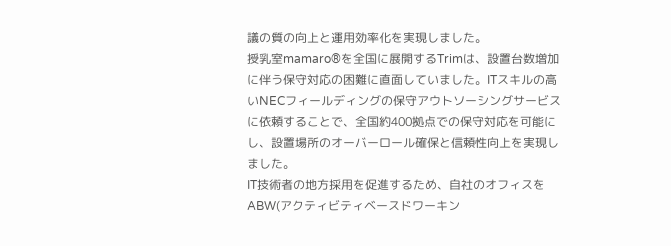議の質の向上と運用効率化を実現しました。
授乳室mamaro®を全国に展開するTrimは、設置台数増加に伴う保守対応の困難に直面していました。ITスキルの高いNECフィールディングの保守アウトソーシングサービスに依頼することで、全国約400拠点での保守対応を可能にし、設置場所のオーバーロール確保と信頼性向上を実現しました。
IT技術者の地方採用を促進するため、自社のオフィスをABW(アクティビティベースドワーキン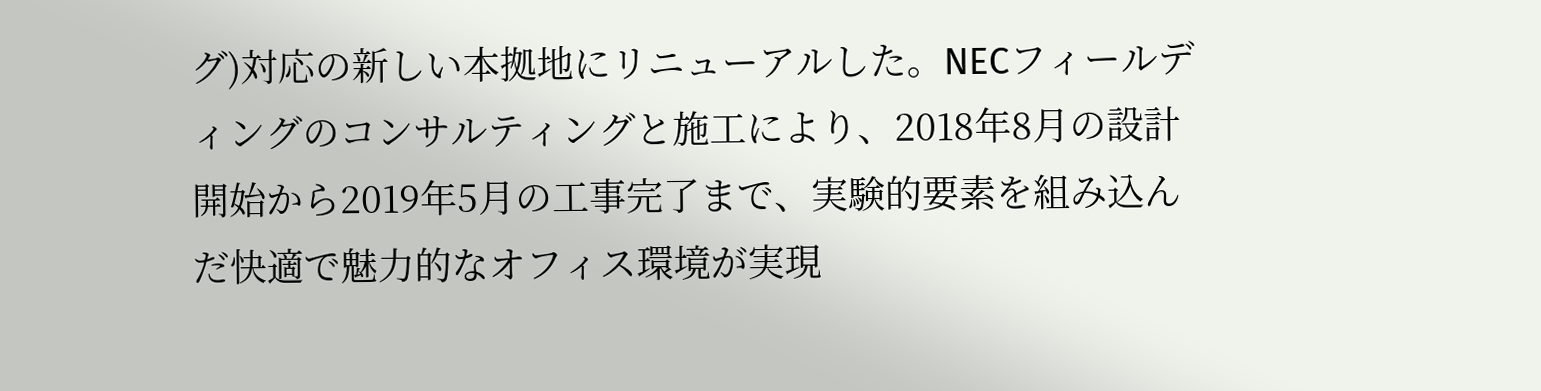グ)対応の新しい本拠地にリニューアルした。NECフィールディングのコンサルティングと施工により、2018年8月の設計開始から2019年5月の工事完了まで、実験的要素を組み込んだ快適で魅力的なオフィス環境が実現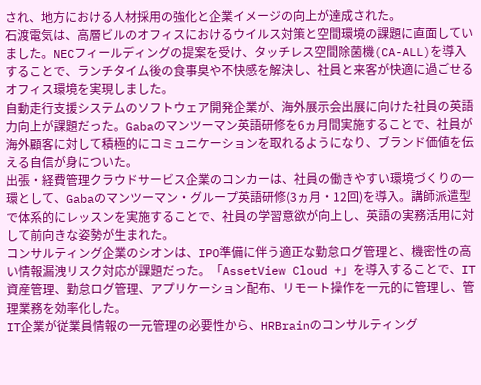され、地方における人材採用の強化と企業イメージの向上が達成された。
石渡電気は、高層ビルのオフィスにおけるウイルス対策と空間環境の課題に直面していました。NECフィールディングの提案を受け、タッチレス空間除菌機(CA-ALL)を導入することで、ランチタイム後の食事臭や不快感を解決し、社員と来客が快適に過ごせるオフィス環境を実現しました。
自動走行支援システムのソフトウェア開発企業が、海外展示会出展に向けた社員の英語力向上が課題だった。Gabaのマンツーマン英語研修を6ヵ月間実施することで、社員が海外顧客に対して積極的にコミュニケーションを取れるようになり、ブランド価値を伝える自信が身についた。
出張・経費管理クラウドサービス企業のコンカーは、社員の働きやすい環境づくりの一環として、Gabaのマンツーマン・グループ英語研修(3ヵ月・12回)を導入。講師派遣型で体系的にレッスンを実施することで、社員の学習意欲が向上し、英語の実務活用に対して前向きな姿勢が生まれた。
コンサルティング企業のシオンは、IPO準備に伴う適正な勤怠ログ管理と、機密性の高い情報漏洩リスク対応が課題だった。「AssetView Cloud +」を導入することで、IT資産管理、勤怠ログ管理、アプリケーション配布、リモート操作を一元的に管理し、管理業務を効率化した。
IT企業が従業員情報の一元管理の必要性から、HRBrainのコンサルティング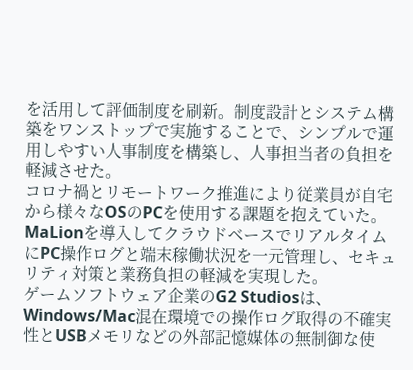を活用して評価制度を刷新。制度設計とシステム構築をワンストップで実施することで、シンプルで運用しやすい人事制度を構築し、人事担当者の負担を軽減させた。
コロナ禍とリモートワーク推進により従業員が自宅から様々なOSのPCを使用する課題を抱えていた。MaLionを導入してクラウドベースでリアルタイムにPC操作ログと端末稼働状況を一元管理し、セキュリティ対策と業務負担の軽減を実現した。
ゲームソフトウェア企業のG2 Studiosは、Windows/Mac混在環境での操作ログ取得の不確実性とUSBメモリなどの外部記憶媒体の無制御な使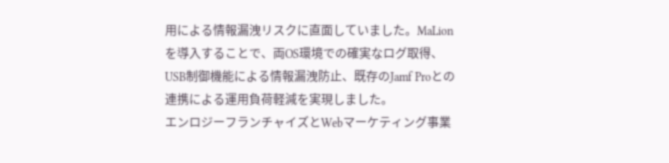用による情報漏洩リスクに直面していました。MaLionを導入することで、両OS環境での確実なログ取得、USB制御機能による情報漏洩防止、既存のJamf Proとの連携による運用負荷軽減を実現しました。
エンロジーフランチャイズとWebマーケティング事業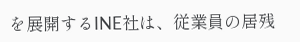を展開するINE社は、従業員の居残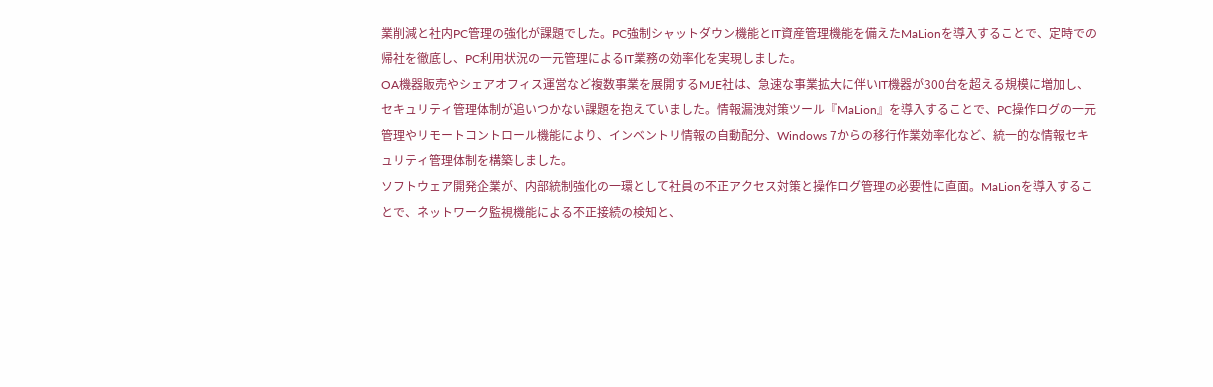業削減と社内PC管理の強化が課題でした。PC強制シャットダウン機能とIT資産管理機能を備えたMaLionを導入することで、定時での帰社を徹底し、PC利用状況の一元管理によるIT業務の効率化を実現しました。
OA機器販売やシェアオフィス運営など複数事業を展開するMJE社は、急速な事業拡大に伴いIT機器が300台を超える規模に増加し、セキュリティ管理体制が追いつかない課題を抱えていました。情報漏洩対策ツール『MaLion』を導入することで、PC操作ログの一元管理やリモートコントロール機能により、インベントリ情報の自動配分、Windows 7からの移行作業効率化など、統一的な情報セキュリティ管理体制を構築しました。
ソフトウェア開発企業が、内部統制強化の一環として社員の不正アクセス対策と操作ログ管理の必要性に直面。MaLionを導入することで、ネットワーク監視機能による不正接続の検知と、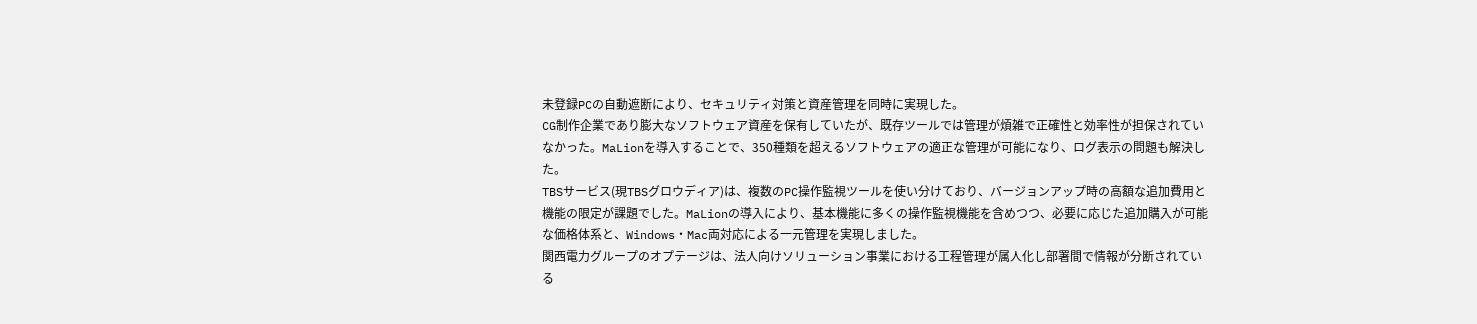未登録PCの自動遮断により、セキュリティ対策と資産管理を同時に実現した。
CG制作企業であり膨大なソフトウェア資産を保有していたが、既存ツールでは管理が煩雑で正確性と効率性が担保されていなかった。MaLionを導入することで、350種類を超えるソフトウェアの適正な管理が可能になり、ログ表示の問題も解決した。
TBSサービス(現TBSグロウディア)は、複数のPC操作監視ツールを使い分けており、バージョンアップ時の高額な追加費用と機能の限定が課題でした。MaLionの導入により、基本機能に多くの操作監視機能を含めつつ、必要に応じた追加購入が可能な価格体系と、Windows・Mac両対応による一元管理を実現しました。
関西電力グループのオプテージは、法人向けソリューション事業における工程管理が属人化し部署間で情報が分断されている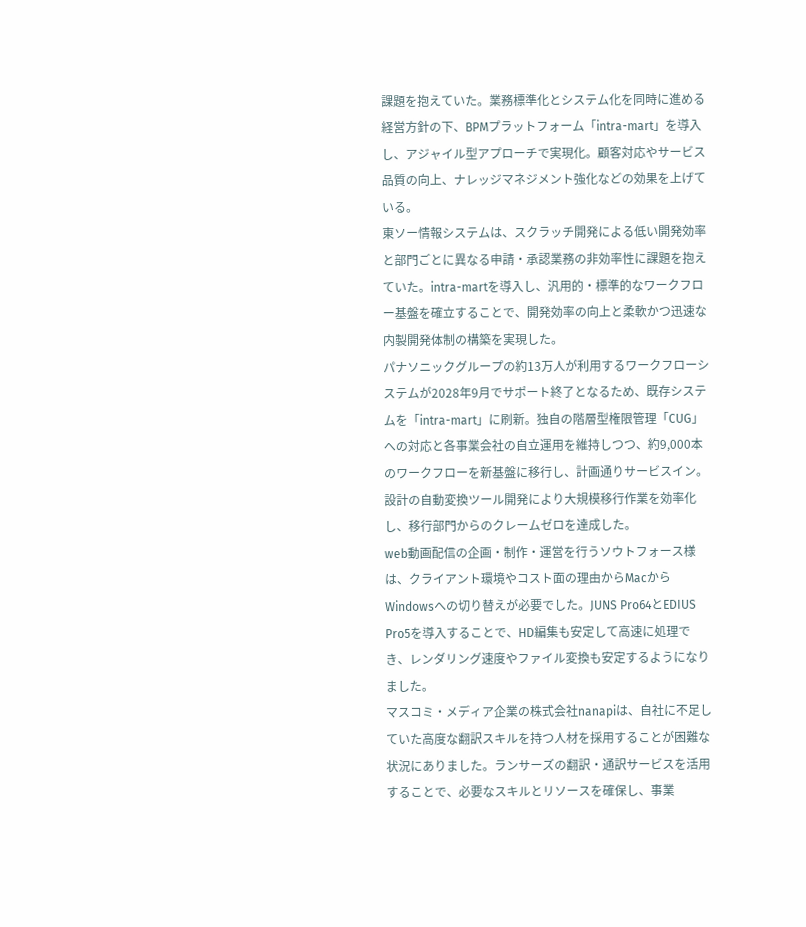課題を抱えていた。業務標準化とシステム化を同時に進める経営方針の下、BPMプラットフォーム「intra-mart」を導入し、アジャイル型アプローチで実現化。顧客対応やサービス品質の向上、ナレッジマネジメント強化などの効果を上げている。
東ソー情報システムは、スクラッチ開発による低い開発効率と部門ごとに異なる申請・承認業務の非効率性に課題を抱えていた。intra-martを導入し、汎用的・標準的なワークフロー基盤を確立することで、開発効率の向上と柔軟かつ迅速な内製開発体制の構築を実現した。
パナソニックグループの約13万人が利用するワークフローシステムが2028年9月でサポート終了となるため、既存システムを「intra-mart」に刷新。独自の階層型権限管理「CUG」への対応と各事業会社の自立運用を維持しつつ、約9,000本のワークフローを新基盤に移行し、計画通りサービスイン。設計の自動変換ツール開発により大規模移行作業を効率化し、移行部門からのクレームゼロを達成した。
web動画配信の企画・制作・運営を行うソウトフォース様は、クライアント環境やコスト面の理由からMacからWindowsへの切り替えが必要でした。JUNS Pro64とEDIUS Pro5を導入することで、HD編集も安定して高速に処理でき、レンダリング速度やファイル変換も安定するようになりました。
マスコミ・メディア企業の株式会社nanapiは、自社に不足していた高度な翻訳スキルを持つ人材を採用することが困難な状況にありました。ランサーズの翻訳・通訳サービスを活用することで、必要なスキルとリソースを確保し、事業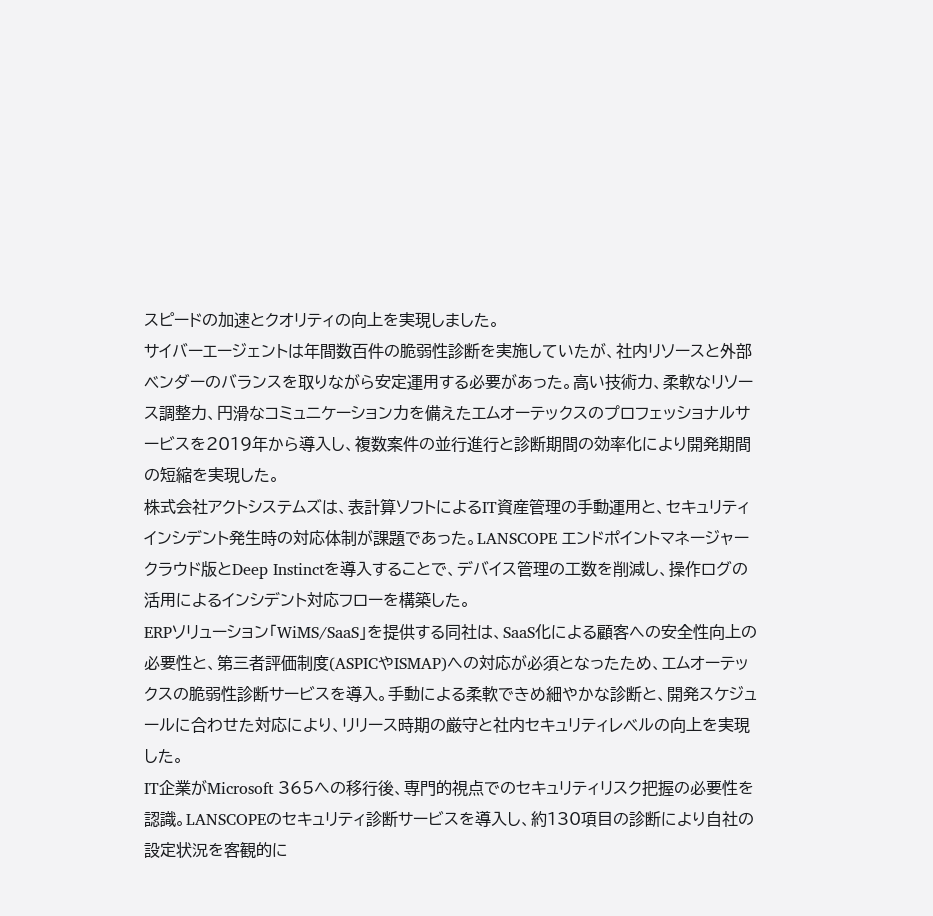スピードの加速とクオリティの向上を実現しました。
サイバーエージェントは年間数百件の脆弱性診断を実施していたが、社内リソースと外部ベンダーのバランスを取りながら安定運用する必要があった。高い技術力、柔軟なリソース調整力、円滑なコミュニケーション力を備えたエムオーテックスのプロフェッショナルサービスを2019年から導入し、複数案件の並行進行と診断期間の効率化により開発期間の短縮を実現した。
株式会社アクトシステムズは、表計算ソフトによるIT資産管理の手動運用と、セキュリティインシデント発生時の対応体制が課題であった。LANSCOPE エンドポイントマネージャー クラウド版とDeep Instinctを導入することで、デバイス管理の工数を削減し、操作ログの活用によるインシデント対応フローを構築した。
ERPソリューション「WiMS/SaaS」を提供する同社は、SaaS化による顧客への安全性向上の必要性と、第三者評価制度(ASPICやISMAP)への対応が必須となったため、エムオーテックスの脆弱性診断サービスを導入。手動による柔軟できめ細やかな診断と、開発スケジュールに合わせた対応により、リリース時期の厳守と社内セキュリティレベルの向上を実現した。
IT企業がMicrosoft 365への移行後、専門的視点でのセキュリティリスク把握の必要性を認識。LANSCOPEのセキュリティ診断サービスを導入し、約130項目の診断により自社の設定状況を客観的に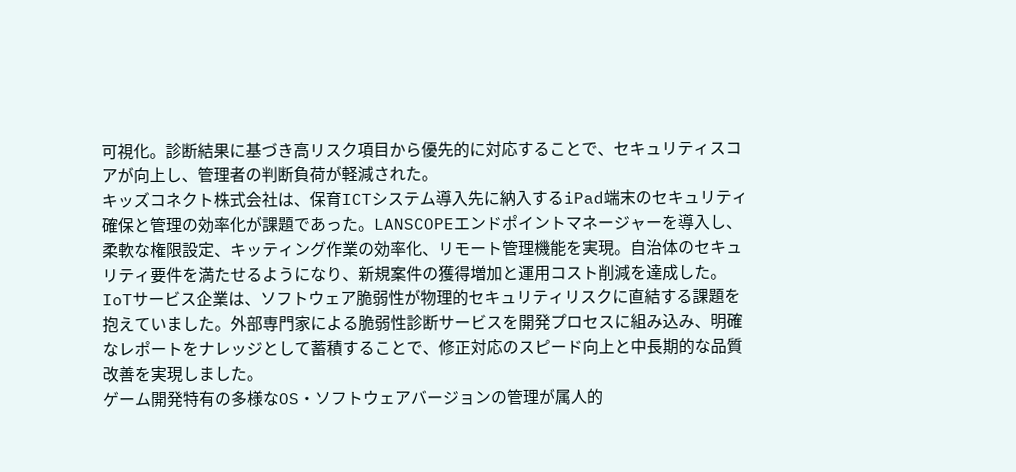可視化。診断結果に基づき高リスク項目から優先的に対応することで、セキュリティスコアが向上し、管理者の判断負荷が軽減された。
キッズコネクト株式会社は、保育ICTシステム導入先に納入するiPad端末のセキュリティ確保と管理の効率化が課題であった。LANSCOPEエンドポイントマネージャーを導入し、柔軟な権限設定、キッティング作業の効率化、リモート管理機能を実現。自治体のセキュリティ要件を満たせるようになり、新規案件の獲得増加と運用コスト削減を達成した。
IoTサービス企業は、ソフトウェア脆弱性が物理的セキュリティリスクに直結する課題を抱えていました。外部専門家による脆弱性診断サービスを開発プロセスに組み込み、明確なレポートをナレッジとして蓄積することで、修正対応のスピード向上と中長期的な品質改善を実現しました。
ゲーム開発特有の多様なOS・ソフトウェアバージョンの管理が属人的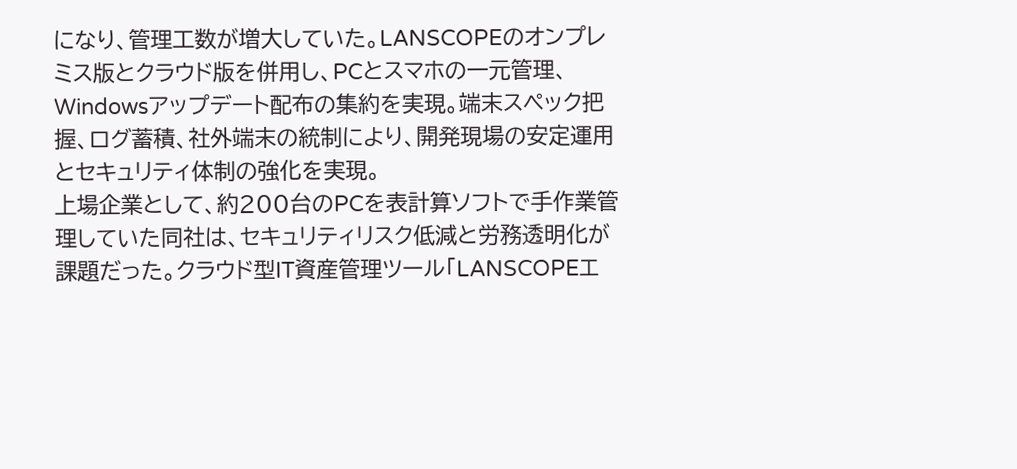になり、管理工数が増大していた。LANSCOPEのオンプレミス版とクラウド版を併用し、PCとスマホの一元管理、Windowsアップデート配布の集約を実現。端末スペック把握、ログ蓄積、社外端末の統制により、開発現場の安定運用とセキュリティ体制の強化を実現。
上場企業として、約200台のPCを表計算ソフトで手作業管理していた同社は、セキュリティリスク低減と労務透明化が課題だった。クラウド型IT資産管理ツール「LANSCOPEエ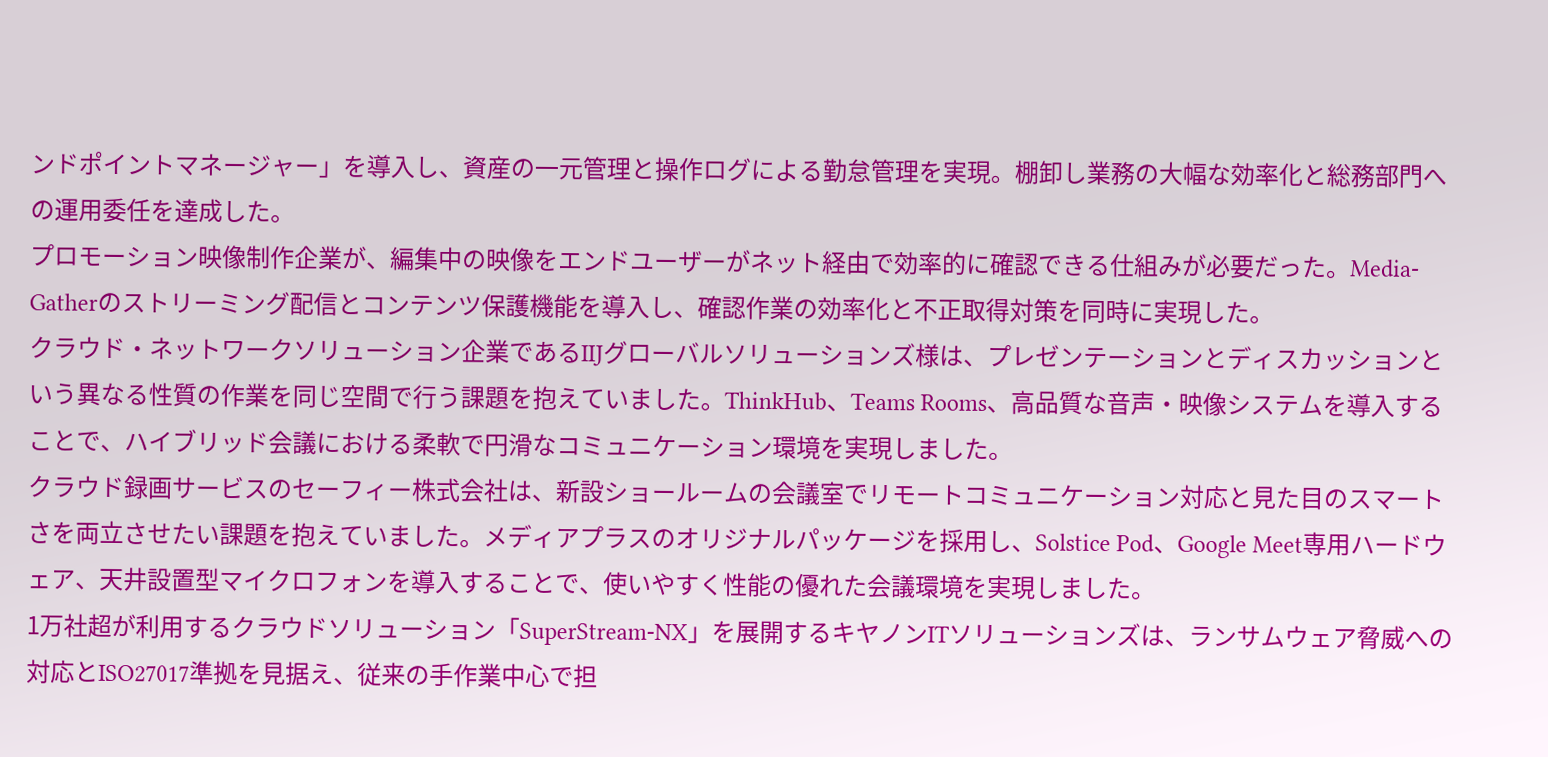ンドポイントマネージャー」を導入し、資産の一元管理と操作ログによる勤怠管理を実現。棚卸し業務の大幅な効率化と総務部門への運用委任を達成した。
プロモーション映像制作企業が、編集中の映像をエンドユーザーがネット経由で効率的に確認できる仕組みが必要だった。Media-Gatherのストリーミング配信とコンテンツ保護機能を導入し、確認作業の効率化と不正取得対策を同時に実現した。
クラウド・ネットワークソリューション企業であるIIJグローバルソリューションズ様は、プレゼンテーションとディスカッションという異なる性質の作業を同じ空間で行う課題を抱えていました。ThinkHub、Teams Rooms、高品質な音声・映像システムを導入することで、ハイブリッド会議における柔軟で円滑なコミュニケーション環境を実現しました。
クラウド録画サービスのセーフィー株式会社は、新設ショールームの会議室でリモートコミュニケーション対応と見た目のスマートさを両立させたい課題を抱えていました。メディアプラスのオリジナルパッケージを採用し、Solstice Pod、Google Meet専用ハードウェア、天井設置型マイクロフォンを導入することで、使いやすく性能の優れた会議環境を実現しました。
1万社超が利用するクラウドソリューション「SuperStream-NX」を展開するキヤノンITソリューションズは、ランサムウェア脅威への対応とISO27017準拠を見据え、従来の手作業中心で担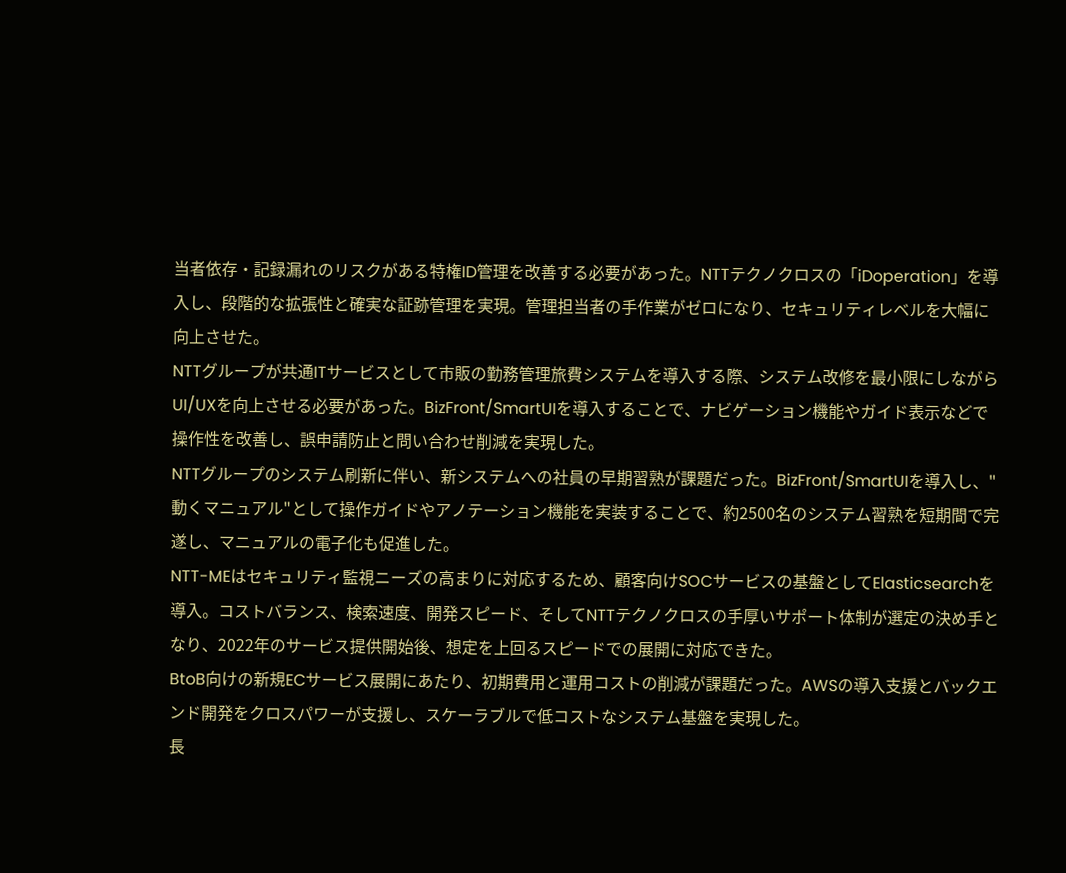当者依存・記録漏れのリスクがある特権ID管理を改善する必要があった。NTTテクノクロスの「iDoperation」を導入し、段階的な拡張性と確実な証跡管理を実現。管理担当者の手作業がゼロになり、セキュリティレベルを大幅に向上させた。
NTTグループが共通ITサービスとして市販の勤務管理旅費システムを導入する際、システム改修を最小限にしながらUI/UXを向上させる必要があった。BizFront/SmartUIを導入することで、ナビゲーション機能やガイド表示などで操作性を改善し、誤申請防止と問い合わせ削減を実現した。
NTTグループのシステム刷新に伴い、新システムへの社員の早期習熟が課題だった。BizFront/SmartUIを導入し、"動くマニュアル"として操作ガイドやアノテーション機能を実装することで、約2500名のシステム習熟を短期間で完遂し、マニュアルの電子化も促進した。
NTT-MEはセキュリティ監視ニーズの高まりに対応するため、顧客向けSOCサービスの基盤としてElasticsearchを導入。コストバランス、検索速度、開発スピード、そしてNTTテクノクロスの手厚いサポート体制が選定の決め手となり、2022年のサービス提供開始後、想定を上回るスピードでの展開に対応できた。
BtoB向けの新規ECサービス展開にあたり、初期費用と運用コストの削減が課題だった。AWSの導入支援とバックエンド開発をクロスパワーが支援し、スケーラブルで低コストなシステム基盤を実現した。
長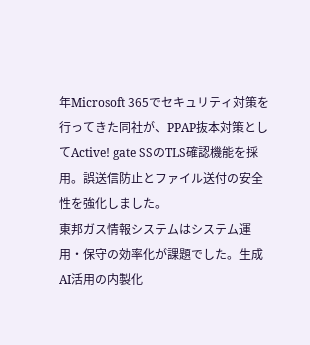年Microsoft 365でセキュリティ対策を行ってきた同社が、PPAP抜本対策としてActive! gate SSのTLS確認機能を採用。誤送信防止とファイル送付の安全性を強化しました。
東邦ガス情報システムはシステム運用・保守の効率化が課題でした。生成AI活用の内製化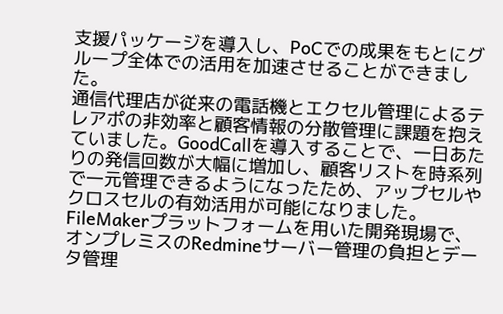支援パッケージを導入し、PoCでの成果をもとにグループ全体での活用を加速させることができました。
通信代理店が従来の電話機とエクセル管理によるテレアポの非効率と顧客情報の分散管理に課題を抱えていました。GoodCallを導入することで、一日あたりの発信回数が大幅に増加し、顧客リストを時系列で一元管理できるようになったため、アップセルやクロスセルの有効活用が可能になりました。
FileMakerプラットフォームを用いた開発現場で、オンプレミスのRedmineサーバー管理の負担とデータ管理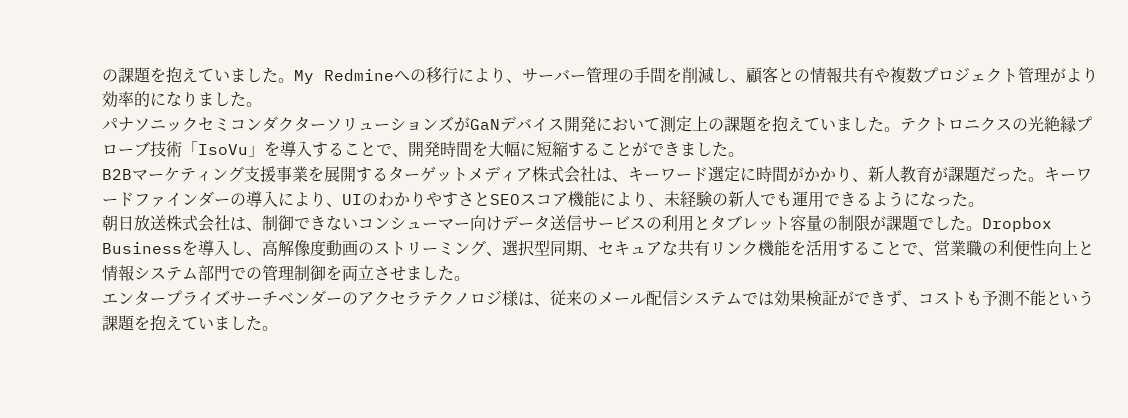の課題を抱えていました。My Redmineへの移行により、サーバー管理の手間を削減し、顧客との情報共有や複数プロジェクト管理がより効率的になりました。
パナソニックセミコンダクターソリューションズがGaNデバイス開発において測定上の課題を抱えていました。テクトロニクスの光絶縁プローブ技術「IsoVu」を導入することで、開発時間を大幅に短縮することができました。
B2Bマーケティング支援事業を展開するターゲットメディア株式会社は、キーワード選定に時間がかかり、新人教育が課題だった。キーワードファインダーの導入により、UIのわかりやすさとSEOスコア機能により、未経験の新人でも運用できるようになった。
朝日放送株式会社は、制御できないコンシューマー向けデータ送信サービスの利用とタブレット容量の制限が課題でした。Dropbox Businessを導入し、高解像度動画のストリーミング、選択型同期、セキュアな共有リンク機能を活用することで、営業職の利便性向上と情報システム部門での管理制御を両立させました。
エンタープライズサーチベンダーのアクセラテクノロジ様は、従来のメール配信システムでは効果検証ができず、コストも予測不能という課題を抱えていました。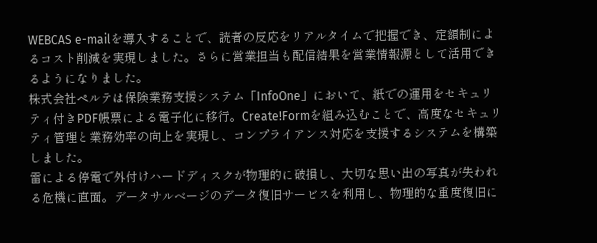WEBCAS e-mailを導入することで、読者の反応をリアルタイムで把握でき、定額制によるコスト削減を実現しました。さらに営業担当も配信結果を営業情報源として活用できるようになりました。
株式会社ペルテは保険業務支援システム「InfoOne」において、紙での運用をセキュリティ付きPDF帳票による電子化に移行。Create!Formを組み込むことで、高度なセキュリティ管理と業務効率の向上を実現し、コンプライアンス対応を支援するシステムを構築しました。
雷による停電で外付けハードディスクが物理的に破損し、大切な思い出の写真が失われる危機に直面。データサルベージのデータ復旧サービスを利用し、物理的な重度復旧に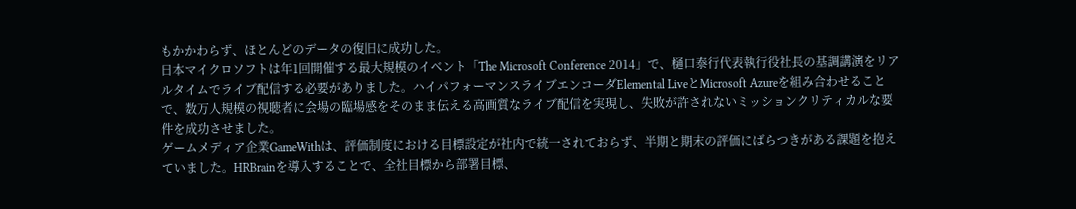もかかわらず、ほとんどのデータの復旧に成功した。
日本マイクロソフトは年1回開催する最大規模のイベント「The Microsoft Conference 2014」で、樋口泰行代表執行役社長の基調講演をリアルタイムでライブ配信する必要がありました。ハイパフォーマンスライブエンコーダElemental LiveとMicrosoft Azureを組み合わせることで、数万人規模の視聴者に会場の臨場感をそのまま伝える高画質なライブ配信を実現し、失敗が許されないミッションクリティカルな要件を成功させました。
ゲームメディア企業GameWithは、評価制度における目標設定が社内で統一されておらず、半期と期末の評価にばらつきがある課題を抱えていました。HRBrainを導入することで、全社目標から部署目標、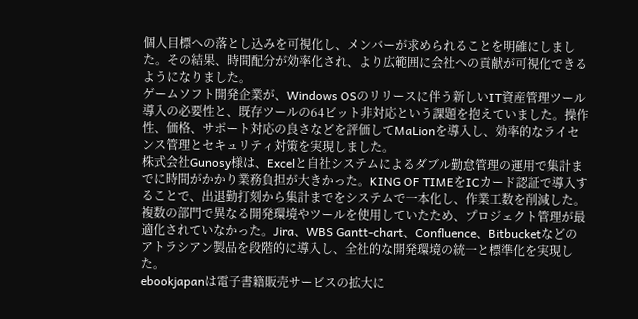個人目標への落とし込みを可視化し、メンバーが求められることを明確にしました。その結果、時間配分が効率化され、より広範囲に会社への貢献が可視化できるようになりました。
ゲームソフト開発企業が、Windows OSのリリースに伴う新しいIT資産管理ツール導入の必要性と、既存ツールの64ビット非対応という課題を抱えていました。操作性、価格、サポート対応の良さなどを評価してMaLionを導入し、効率的なライセンス管理とセキュリティ対策を実現しました。
株式会社Gunosy様は、Excelと自社システムによるダブル勤怠管理の運用で集計までに時間がかかり業務負担が大きかった。KING OF TIMEをICカード認証で導入することで、出退勤打刻から集計までをシステムで一本化し、作業工数を削減した。
複数の部門で異なる開発環境やツールを使用していたため、プロジェクト管理が最適化されていなかった。Jira、WBS Gantt-chart、Confluence、Bitbucketなどのアトラシアン製品を段階的に導入し、全社的な開発環境の統一と標準化を実現した。
ebookjapanは電子書籍販売サービスの拡大に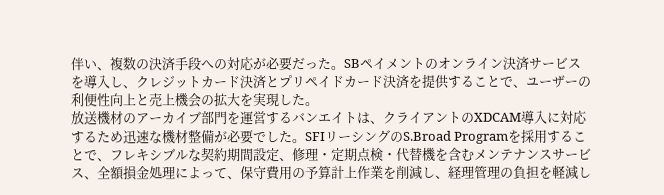伴い、複数の決済手段への対応が必要だった。SBペイメントのオンライン決済サービスを導入し、クレジットカード決済とプリペイドカード決済を提供することで、ユーザーの利便性向上と売上機会の拡大を実現した。
放送機材のアーカイブ部門を運営するバンエイトは、クライアントのXDCAM導入に対応するため迅速な機材整備が必要でした。SFIリーシングのS.Broad Programを採用することで、フレキシブルな契約期間設定、修理・定期点検・代替機を含むメンテナンスサービス、全額損金処理によって、保守費用の予算計上作業を削減し、経理管理の負担を軽減し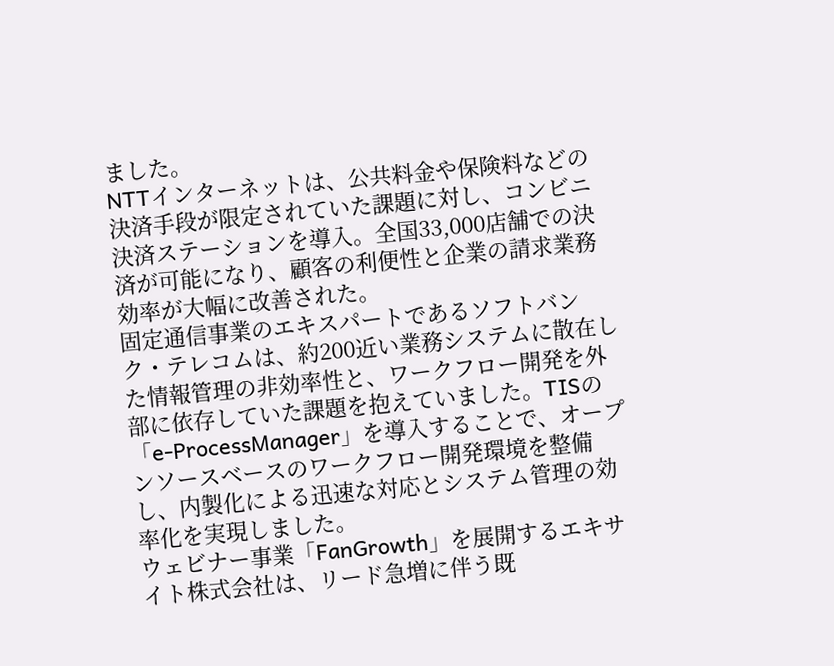ました。
NTTインターネットは、公共料金や保険料などの決済手段が限定されていた課題に対し、コンビニ決済ステーションを導入。全国33,000店舗での決済が可能になり、顧客の利便性と企業の請求業務効率が大幅に改善された。
固定通信事業のエキスパートであるソフトバンク・テレコムは、約200近い業務システムに散在した情報管理の非効率性と、ワークフロー開発を外部に依存していた課題を抱えていました。TISの「e-ProcessManager」を導入することで、オープンソースベースのワークフロー開発環境を整備し、内製化による迅速な対応とシステム管理の効率化を実現しました。
ウェビナー事業「FanGrowth」を展開するエキサイト株式会社は、リード急増に伴う既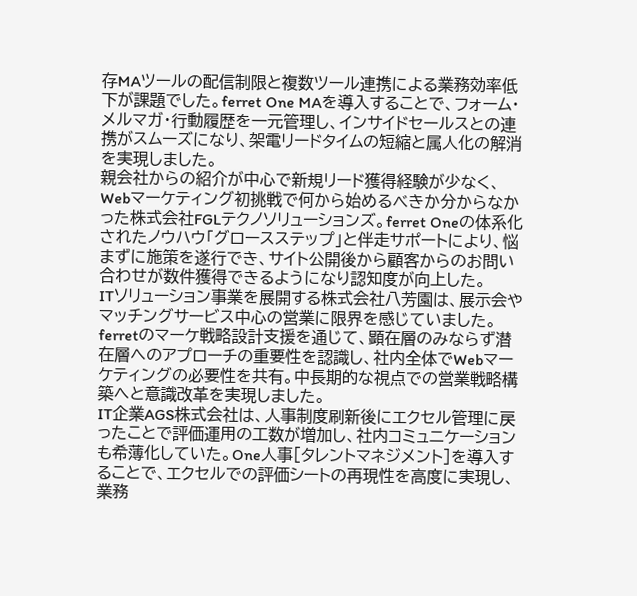存MAツールの配信制限と複数ツール連携による業務効率低下が課題でした。ferret One MAを導入することで、フォーム・メルマガ・行動履歴を一元管理し、インサイドセールスとの連携がスムーズになり、架電リードタイムの短縮と属人化の解消を実現しました。
親会社からの紹介が中心で新規リード獲得経験が少なく、Webマーケティング初挑戦で何から始めるべきか分からなかった株式会社FGLテクノソリューションズ。ferret Oneの体系化されたノウハウ「グロースステップ」と伴走サポートにより、悩まずに施策を遂行でき、サイト公開後から顧客からのお問い合わせが数件獲得できるようになり認知度が向上した。
ITソリューション事業を展開する株式会社八芳園は、展示会やマッチングサービス中心の営業に限界を感じていました。ferretのマーケ戦略設計支援を通じて、顕在層のみならず潜在層へのアプローチの重要性を認識し、社内全体でWebマーケティングの必要性を共有。中長期的な視点での営業戦略構築へと意識改革を実現しました。
IT企業AGS株式会社は、人事制度刷新後にエクセル管理に戻ったことで評価運用の工数が増加し、社内コミュニケーションも希薄化していた。One人事[タレントマネジメント]を導入することで、エクセルでの評価シートの再現性を高度に実現し、業務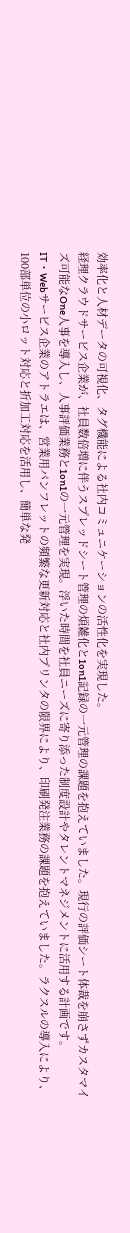効率化と人材データの可視化、タグ機能による社内コミュニケーションの活性化を実現した。
経理クラウドサービス企業が、社員数倍増に伴うスプレッドシート管理の煩雑化と1on1記録の一元管理の課題を抱えていました。現行の評価シート体裁を崩さずカスタマイズ可能なOne人事を導入し、人事評価業務と1on1の一元管理を実現。浮いた時間を社員ニーズに寄り添った制度設計やタレントマネジメントに活用する計画です。
IT・Webサービス企業のアトラエは、営業用パンフレットの頻繁な更新対応と社内プリンタの限界により、印刷発注業務の課題を抱えていました。ラクスルの導入により、100部単位の小ロット対応と折加工対応を活用し、簡単な発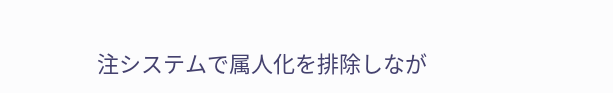注システムで属人化を排除しなが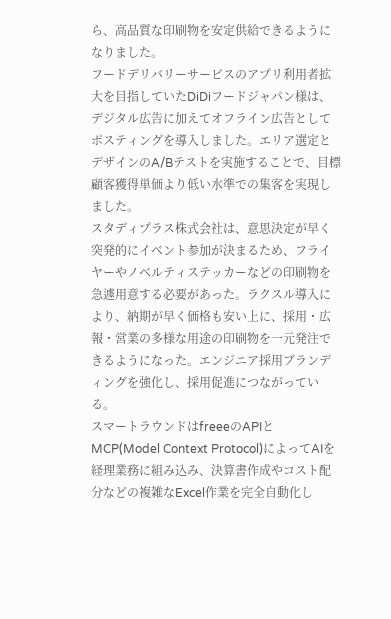ら、高品質な印刷物を安定供給できるようになりました。
フードデリバリーサービスのアプリ利用者拡大を目指していたDiDiフードジャパン様は、デジタル広告に加えてオフライン広告としてポスティングを導入しました。エリア選定とデザインのA/Bテストを実施することで、目標顧客獲得単価より低い水準での集客を実現しました。
スタディプラス株式会社は、意思決定が早く突発的にイベント参加が決まるため、フライヤーやノベルティステッカーなどの印刷物を急遽用意する必要があった。ラクスル導入により、納期が早く価格も安い上に、採用・広報・営業の多様な用途の印刷物を一元発注できるようになった。エンジニア採用ブランディングを強化し、採用促進につながっている。
スマートラウンドはfreeeのAPIとMCP(Model Context Protocol)によってAIを経理業務に組み込み、決算書作成やコスト配分などの複雑なExcel作業を完全自動化し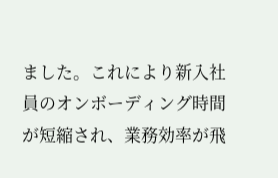ました。これにより新入社員のオンボーディング時間が短縮され、業務効率が飛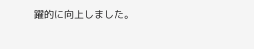躍的に向上しました。